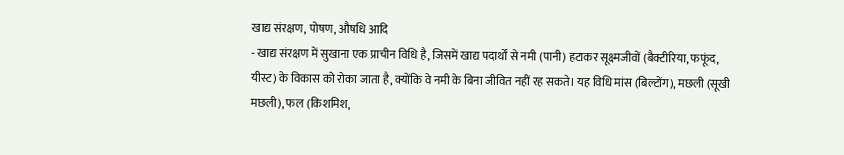खाद्य संरक्षण, पोषण, औषधि आदि
- खाद्य संरक्षण में सुखाना एक प्राचीन विधि है, जिसमें खाद्य पदार्थों से नमी (पानी) हटाकर सूक्ष्मजीवों (बैक्टीरिया, फफूंद, यीस्ट) के विकास को रोका जाता है, क्योंकि वे नमी के बिना जीवित नहीं रह सकते। यह विधि मांस (बिल्टोंग), मछली (सूखी मछली), फल (किशमिश,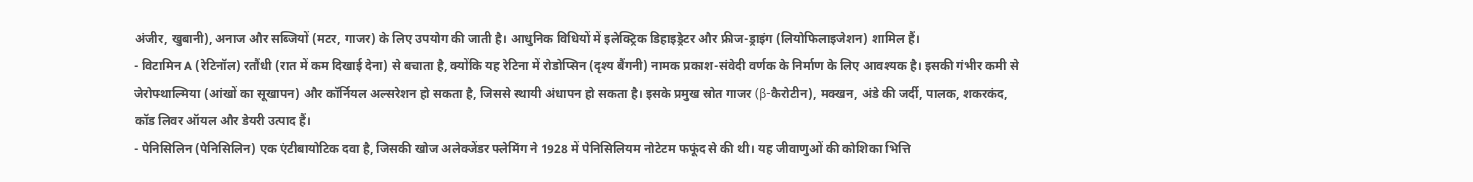अंजीर, खुबानी), अनाज और सब्जियों (मटर, गाजर) के लिए उपयोग की जाती है। आधुनिक विधियों में इलेक्ट्रिक डिहाइड्रेटर और फ्रीज-ड्राइंग (लियोफिलाइजेशन) शामिल हैं।
- विटामिन A (रेटिनॉल) रतौंधी (रात में कम दिखाई देना) से बचाता है, क्योंकि यह रेटिना में रोडोप्सिन (दृश्य बैंगनी) नामक प्रकाश-संवेदी वर्णक के निर्माण के लिए आवश्यक है। इसकी गंभीर कमी से जेरोफ्थाल्मिया (आंखों का सूखापन) और कॉर्नियल अल्सरेशन हो सकता है, जिससे स्थायी अंधापन हो सकता है। इसके प्रमुख स्रोत गाजर (β-कैरोटीन), मक्खन, अंडे की जर्दी, पालक, शकरकंद, कॉड लिवर ऑयल और डेयरी उत्पाद हैं।
- पेनिसिलिन (पेनिसिलिन) एक एंटीबायोटिक दवा है, जिसकी खोज अलेक्जेंडर फ्लेमिंग ने 1928 में पेनिसिलियम नोटेटम फफूंद से की थी। यह जीवाणुओं की कोशिका भित्ति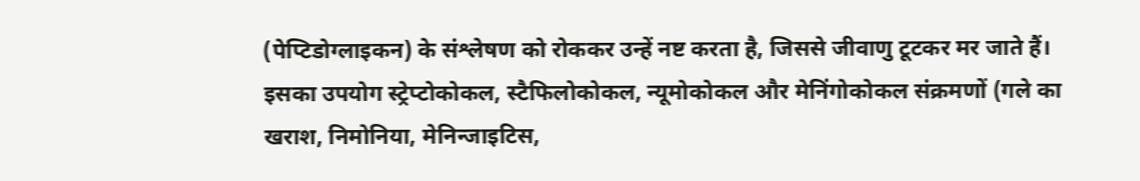(पेप्टिडोग्लाइकन) के संश्लेषण को रोककर उन्हें नष्ट करता है, जिससे जीवाणु टूटकर मर जाते हैं। इसका उपयोग स्ट्रेप्टोकोकल, स्टैफिलोकोकल, न्यूमोकोकल और मेनिंगोकोकल संक्रमणों (गले का खराश, निमोनिया, मेनिन्जाइटिस,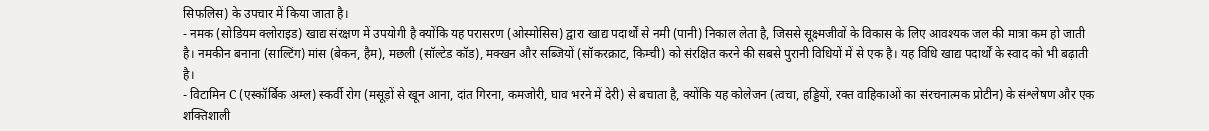सिफलिस) के उपचार में किया जाता है।
- नमक (सोडियम क्लोराइड) खाद्य संरक्षण में उपयोगी है क्योंकि यह परासरण (ओस्मोसिस) द्वारा खाद्य पदार्थों से नमी (पानी) निकाल लेता है, जिससे सूक्ष्मजीवों के विकास के लिए आवश्यक जल की मात्रा कम हो जाती है। नमकीन बनाना (साल्टिंग) मांस (बेकन, हैम), मछली (सॉल्टेड कॉड), मक्खन और सब्जियों (सॉकरक्राट, किम्ची) को संरक्षित करने की सबसे पुरानी विधियों में से एक है। यह विधि खाद्य पदार्थों के स्वाद को भी बढ़ाती है।
- विटामिन C (एस्कॉर्बिक अम्ल) स्कर्वी रोग (मसूड़ों से खून आना, दांत गिरना, कमजोरी, घाव भरने में देरी) से बचाता है, क्योंकि यह कोलेजन (त्वचा, हड्डियों, रक्त वाहिकाओं का संरचनात्मक प्रोटीन) के संश्लेषण और एक शक्तिशाली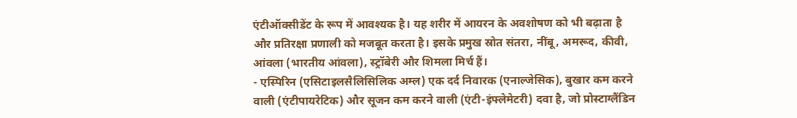एंटीऑक्सीडेंट के रूप में आवश्यक है। यह शरीर में आयरन के अवशोषण को भी बढ़ाता है और प्रतिरक्षा प्रणाली को मजबूत करता है। इसके प्रमुख स्रोत संतरा, नींबू, अमरूद, कीवी, आंवला (भारतीय आंवला), स्ट्रॉबेरी और शिमला मिर्च हैं।
- एस्पिरिन (एसिटाइलसैलिसिलिक अम्ल) एक दर्द निवारक (एनाल्जेसिक), बुखार कम करने वाली (एंटीपायरेटिक) और सूजन कम करने वाली (एंटी-इंफ्लेमेटरी) दवा है, जो प्रोस्टाग्लैंडिन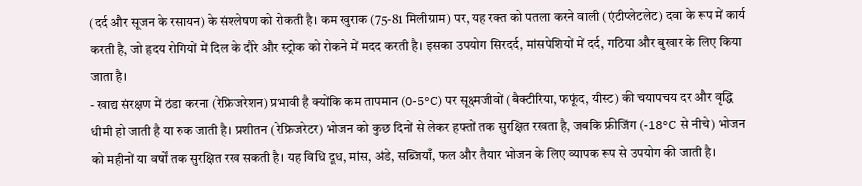(दर्द और सूजन के रसायन) के संश्लेषण को रोकती है। कम खुराक (75-81 मिलीग्राम) पर, यह रक्त को पतला करने वाली (एंटीप्लेटलेट) दवा के रूप में कार्य करती है, जो हृदय रोगियों में दिल के दौरे और स्ट्रोक को रोकने में मदद करती है। इसका उपयोग सिरदर्द, मांसपेशियों में दर्द, गठिया और बुखार के लिए किया जाता है।
- खाद्य संरक्षण में ठंडा करना (रेफ्रिजरेशन) प्रभावी है क्योंकि कम तापमान (0-5°C) पर सूक्ष्मजीवों (बैक्टीरिया, फफूंद, यीस्ट) की चयापचय दर और वृद्धि धीमी हो जाती है या रुक जाती है। प्रशीतन (रेफ्रिजरेटर) भोजन को कुछ दिनों से लेकर हफ्तों तक सुरक्षित रखता है, जबकि फ्रीजिंग (-18°C से नीचे) भोजन को महीनों या वर्षों तक सुरक्षित रख सकती है। यह विधि दूध, मांस, अंडे, सब्जियाँ, फल और तैयार भोजन के लिए व्यापक रूप से उपयोग की जाती है।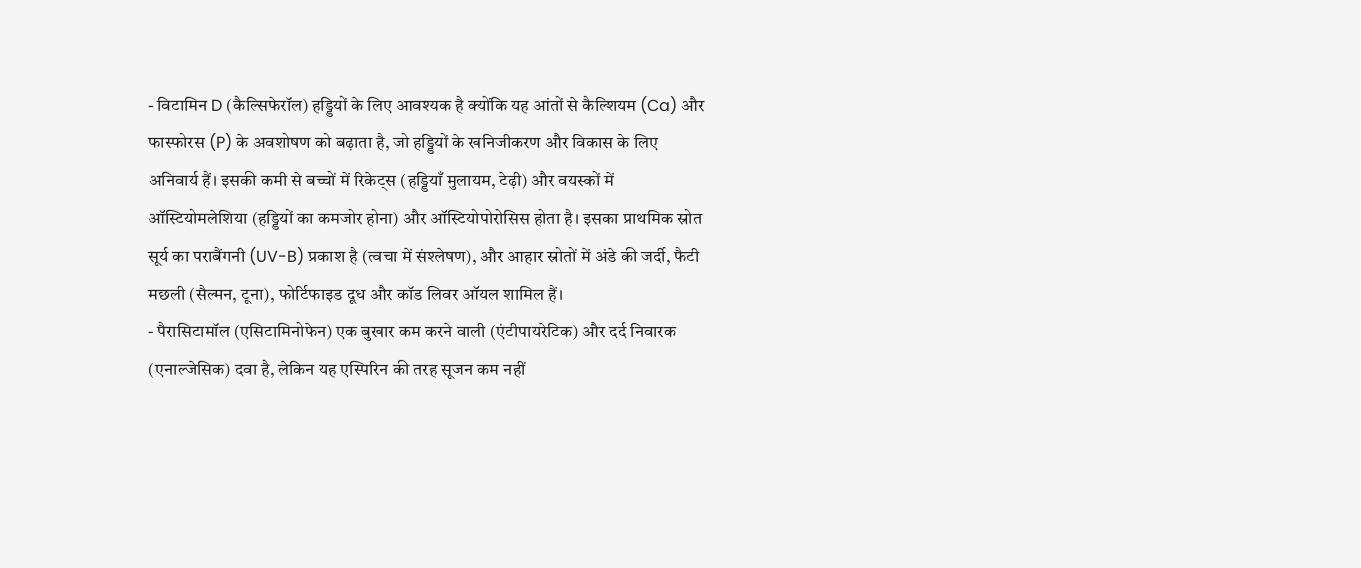- विटामिन D (कैल्सिफेरॉल) हड्डियों के लिए आवश्यक है क्योंकि यह आंतों से कैल्शियम (Ca) और फास्फोरस (P) के अवशोषण को बढ़ाता है, जो हड्डियों के खनिजीकरण और विकास के लिए अनिवार्य हैं। इसकी कमी से बच्चों में रिकेट्स (हड्डियाँ मुलायम, टेढ़ी) और वयस्कों में ऑस्टियोमलेशिया (हड्डियों का कमजोर होना) और ऑस्टियोपोरोसिस होता है। इसका प्राथमिक स्रोत सूर्य का पराबैंगनी (UV-B) प्रकाश है (त्वचा में संश्लेषण), और आहार स्रोतों में अंडे की जर्दी, फैटी मछली (सैल्मन, टूना), फोर्टिफाइड दूध और कॉड लिवर ऑयल शामिल हैं।
- पैरासिटामॉल (एसिटामिनोफेन) एक बुखार कम करने वाली (एंटीपायरेटिक) और दर्द निवारक (एनाल्जेसिक) दवा है, लेकिन यह एस्पिरिन की तरह सूजन कम नहीं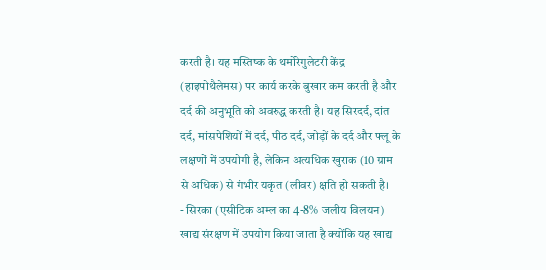करती है। यह मस्तिष्क के थर्मोरेगुलेटरी केंद्र (हाइपोथैलेमस) पर कार्य करके बुखार कम करती है और दर्द की अनुभूति को अवरुद्ध करती है। यह सिरदर्द, दांत दर्द, मांसपेशियों में दर्द, पीठ दर्द, जोड़ों के दर्द और फ्लू के लक्षणों में उपयोगी है, लेकिन अत्यधिक खुराक (10 ग्राम से अधिक) से गंभीर यकृत (लीवर) क्षति हो सकती है।
- सिरका (एसीटिक अम्ल का 4-8% जलीय विलयन) खाद्य संरक्षण में उपयोग किया जाता है क्योंकि यह खाद्य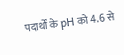पदार्थों के pH को 4.6 से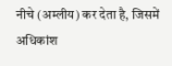नीचे (अम्लीय) कर देता है, जिसमें अधिकांश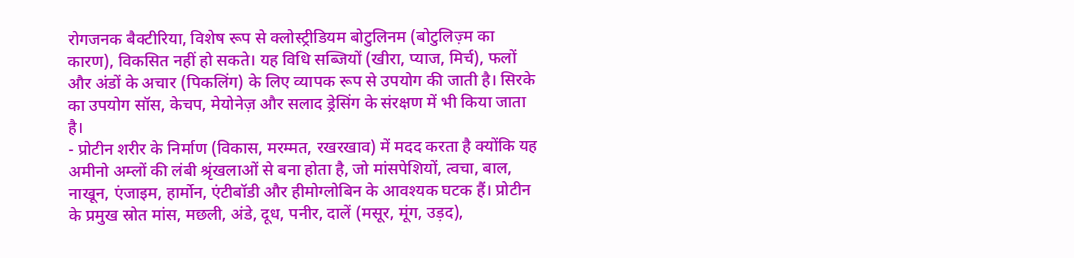रोगजनक बैक्टीरिया, विशेष रूप से क्लोस्ट्रीडियम बोटुलिनम (बोटुलिज़्म का कारण), विकसित नहीं हो सकते। यह विधि सब्जियों (खीरा, प्याज, मिर्च), फलों और अंडों के अचार (पिकलिंग) के लिए व्यापक रूप से उपयोग की जाती है। सिरके का उपयोग सॉस, केचप, मेयोनेज़ और सलाद ड्रेसिंग के संरक्षण में भी किया जाता है।
- प्रोटीन शरीर के निर्माण (विकास, मरम्मत, रखरखाव) में मदद करता है क्योंकि यह अमीनो अम्लों की लंबी श्रृंखलाओं से बना होता है, जो मांसपेशियों, त्वचा, बाल, नाखून, एंजाइम, हार्मोन, एंटीबॉडी और हीमोग्लोबिन के आवश्यक घटक हैं। प्रोटीन के प्रमुख स्रोत मांस, मछली, अंडे, दूध, पनीर, दालें (मसूर, मूंग, उड़द),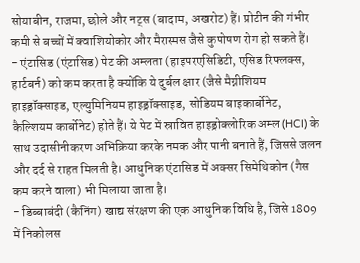सोयाबीन, राजमा, छोले और नट्स (बादाम, अखरोट) हैं। प्रोटीन की गंभीर कमी से बच्चों में क्वाशियोकोर और मैरास्मस जैसे कुपोषण रोग हो सकते हैं।
- एंटासिड (एंटासिड) पेट की अम्लता (हाइपरएसिडिटी, एसिड रिफ्लक्स, हार्टबर्न) को कम करता है क्योंकि ये दुर्बल क्षार (जैसे मैग्नीशियम हाइड्रॉक्साइड, एल्युमिनियम हाइड्रॉक्साइड, सोडियम बाइकार्बोनेट, कैल्शियम कार्बोनेट) होते हैं। ये पेट में स्रावित हाइड्रोक्लोरिक अम्ल (HCl) के साथ उदासीनीकरण अभिक्रिया करके नमक और पानी बनाते हैं, जिससे जलन और दर्द से राहत मिलती है। आधुनिक एंटासिड में अक्सर सिमेथिकोन (गैस कम करने वाला) भी मिलाया जाता है।
- डिब्बाबंदी (कैनिंग) खाद्य संरक्षण की एक आधुनिक विधि है, जिसे 1809 में निकोलस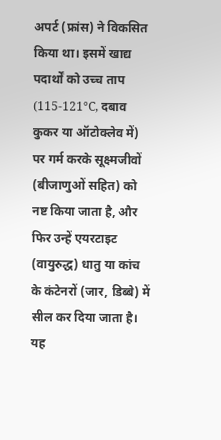अपर्ट (फ्रांस) ने विकसित किया था। इसमें खाद्य पदार्थों को उच्च ताप (115-121°C, दबाव कुकर या ऑटोक्लेव में) पर गर्म करके सूक्ष्मजीवों (बीजाणुओं सहित) को नष्ट किया जाता है, और फिर उन्हें एयरटाइट (वायुरुद्ध) धातु या कांच के कंटेनरों (जार, डिब्बे) में सील कर दिया जाता है। यह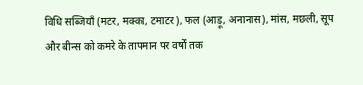विधि सब्जियाँ (मटर, मक्का, टमाटर), फल (आड़ू, अनानास), मांस, मछली, सूप और बीन्स को कमरे के तापमान पर वर्षों तक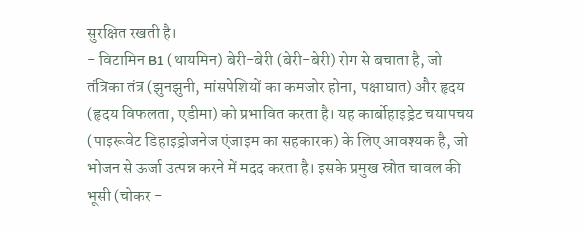सुरक्षित रखती है।
- विटामिन B1 (थायमिन) बेरी-बेरी (बेरी-बेरी) रोग से बचाता है, जो तंत्रिका तंत्र (झुनझुनी, मांसपेशियों का कमजोर होना, पक्षाघात) और हृदय (हृदय विफलता, एडीमा) को प्रभावित करता है। यह कार्बोहाइड्रेट चयापचय (पाइरूवेट डिहाइड्रोजनेज एंजाइम का सहकारक) के लिए आवश्यक है, जो भोजन से ऊर्जा उत्पन्न करने में मदद करता है। इसके प्रमुख स्रोत चावल की भूसी (चोकर -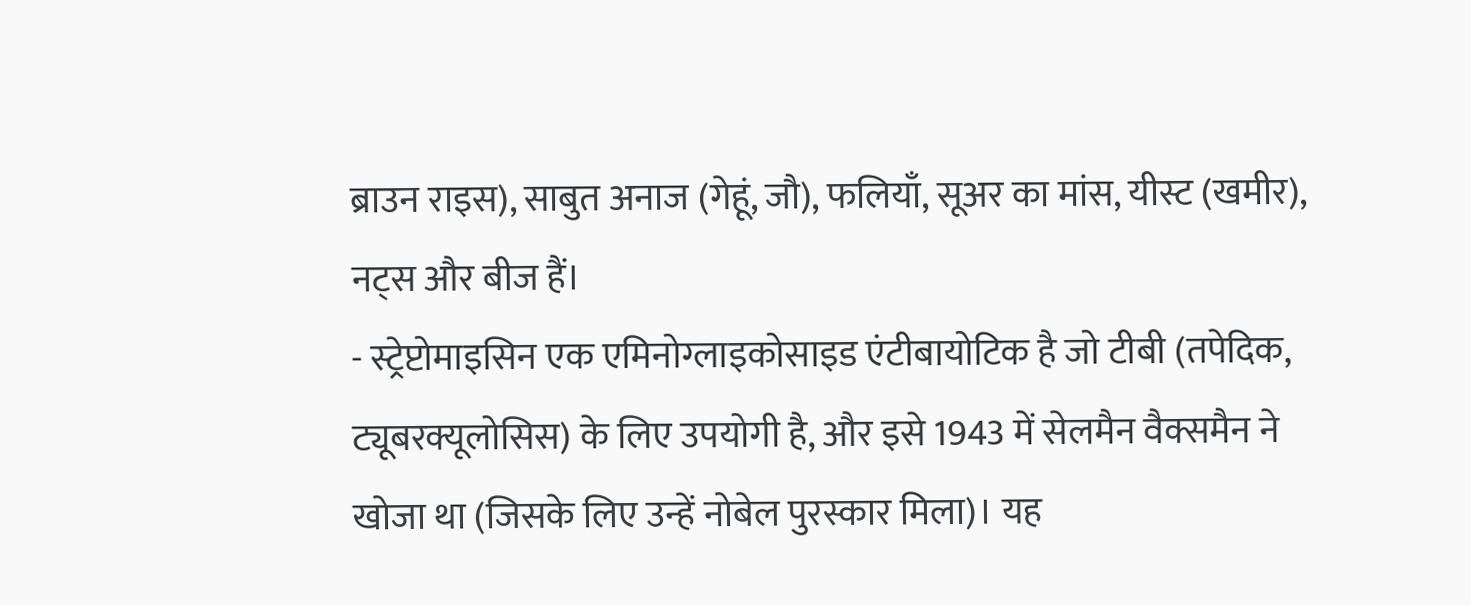ब्राउन राइस), साबुत अनाज (गेहूं, जौ), फलियाँ, सूअर का मांस, यीस्ट (खमीर), नट्स और बीज हैं।
- स्ट्रेप्टोमाइसिन एक एमिनोग्लाइकोसाइड एंटीबायोटिक है जो टीबी (तपेदिक, ट्यूबरक्यूलोसिस) के लिए उपयोगी है, और इसे 1943 में सेलमैन वैक्समैन ने खोजा था (जिसके लिए उन्हें नोबेल पुरस्कार मिला)। यह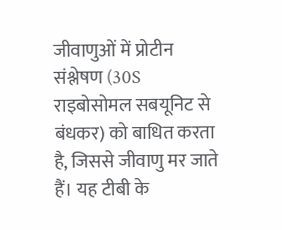जीवाणुओं में प्रोटीन संश्लेषण (30S राइबोसोमल सबयूनिट से बंधकर) को बाधित करता है, जिससे जीवाणु मर जाते हैं। यह टीबी के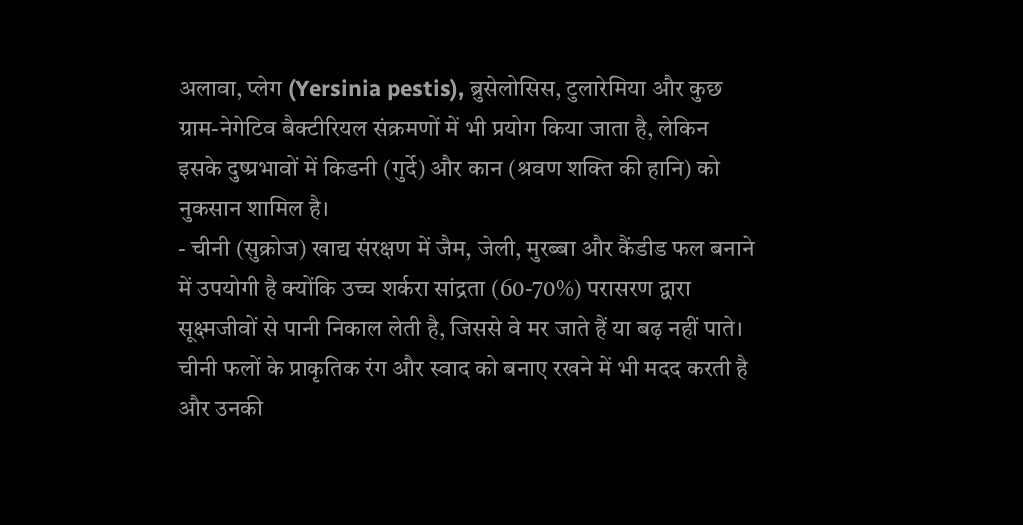अलावा, प्लेग (Yersinia pestis), ब्रुसेलोसिस, टुलारेमिया और कुछ ग्राम-नेगेटिव बैक्टीरियल संक्रमणों में भी प्रयोग किया जाता है, लेकिन इसके दुष्प्रभावों में किडनी (गुर्दे) और कान (श्रवण शक्ति की हानि) को नुकसान शामिल है।
- चीनी (सुक्रोज) खाद्य संरक्षण में जैम, जेली, मुरब्बा और कैंडीड फल बनाने में उपयोगी है क्योंकि उच्च शर्करा सांद्रता (60-70%) परासरण द्वारा सूक्ष्मजीवों से पानी निकाल लेती है, जिससे वे मर जाते हैं या बढ़ नहीं पाते। चीनी फलों के प्राकृतिक रंग और स्वाद को बनाए रखने में भी मदद करती है और उनकी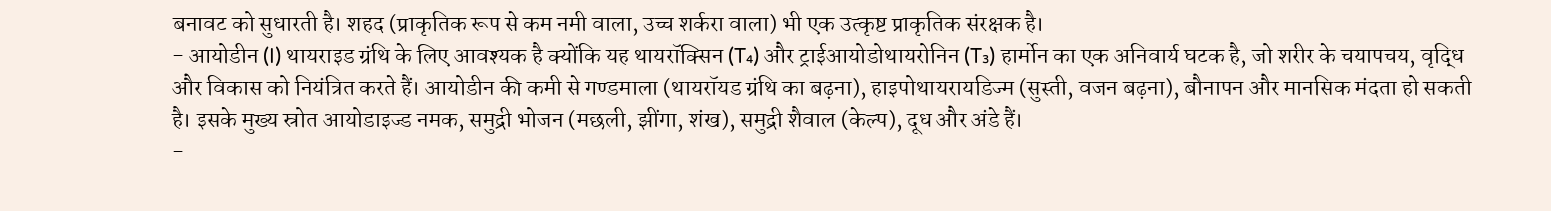बनावट को सुधारती है। शहद (प्राकृतिक रूप से कम नमी वाला, उच्च शर्करा वाला) भी एक उत्कृष्ट प्राकृतिक संरक्षक है।
- आयोडीन (I) थायराइड ग्रंथि के लिए आवश्यक है क्योंकि यह थायरॉक्सिन (T₄) और ट्राईआयोडोथायरोनिन (T₃) हार्मोन का एक अनिवार्य घटक है, जो शरीर के चयापचय, वृद्धि और विकास को नियंत्रित करते हैं। आयोडीन की कमी से गण्डमाला (थायरॉयड ग्रंथि का बढ़ना), हाइपोथायरायडिज्म (सुस्ती, वजन बढ़ना), बौनापन और मानसिक मंदता हो सकती है। इसके मुख्य स्रोत आयोडाइज्ड नमक, समुद्री भोजन (मछली, झींगा, शंख), समुद्री शैवाल (केल्प), दूध और अंडे हैं।
-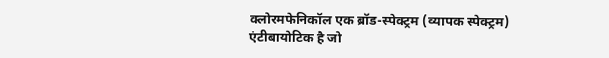क्लोरमफेनिकॉल एक ब्रॉड-स्पेक्ट्रम (व्यापक स्पेक्ट्रम) एंटीबायोटिक है जो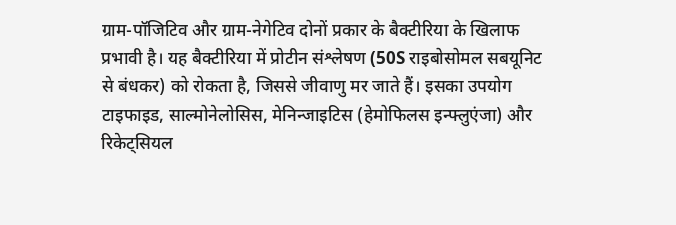ग्राम-पॉजिटिव और ग्राम-नेगेटिव दोनों प्रकार के बैक्टीरिया के खिलाफ प्रभावी है। यह बैक्टीरिया में प्रोटीन संश्लेषण (50S राइबोसोमल सबयूनिट से बंधकर) को रोकता है, जिससे जीवाणु मर जाते हैं। इसका उपयोग टाइफाइड, साल्मोनेलोसिस, मेनिन्जाइटिस (हेमोफिलस इन्फ्लुएंजा) और रिकेट्सियल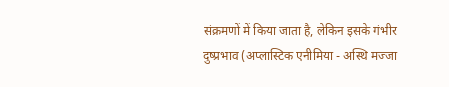संक्रमणों में किया जाता है, लेकिन इसके गंभीर दुष्प्रभाव (अप्लास्टिक एनीमिया - अस्थि मज्जा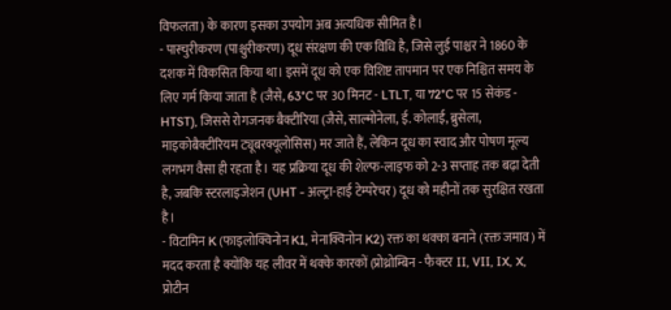विफलता) के कारण इसका उपयोग अब अत्यधिक सीमित है।
- पास्चुरीकरण (पाश्चुरीकरण) दूध संरक्षण की एक विधि है, जिसे लुई पाश्चर ने 1860 के दशक में विकसित किया था। इसमें दूध को एक विशिष्ट तापमान पर एक निश्चित समय के लिए गर्म किया जाता है (जैसे, 63°C पर 30 मिनट - LTLT, या 72°C पर 15 सेकंड - HTST), जिससे रोगजनक बैक्टीरिया (जैसे, साल्मोनेला, ई. कोलाई, ब्रुसेला, माइकोबैक्टीरियम ट्यूबरक्यूलोसिस) मर जाते हैं, लेकिन दूध का स्वाद और पोषण मूल्य लगभग वैसा ही रहता है। यह प्रक्रिया दूध की शेल्फ-लाइफ को 2-3 सप्ताह तक बढ़ा देती है, जबकि स्टरलाइजेशन (UHT - अल्ट्रा-हाई टेम्परेचर) दूध को महीनों तक सुरक्षित रखता है।
- विटामिन K (फाइलोक्विनोन K1, मेनाक्विनोन K2) रक्त का थक्का बनाने (रक्त जमाव) में मदद करता है क्योंकि यह लीवर में थक्के कारकों (प्रोथ्रोम्बिन - फैक्टर II, VII, IX, X, प्रोटीन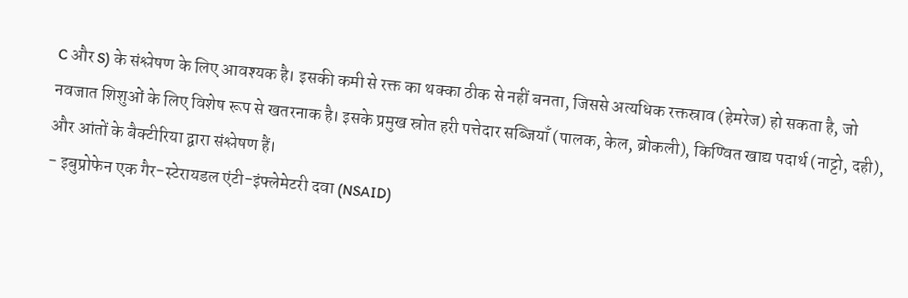C और S) के संश्लेषण के लिए आवश्यक है। इसकी कमी से रक्त का थक्का ठीक से नहीं बनता, जिससे अत्यधिक रक्तस्राव (हेमरेज) हो सकता है, जो नवजात शिशुओं के लिए विशेष रूप से खतरनाक है। इसके प्रमुख स्रोत हरी पत्तेदार सब्जियाँ (पालक, केल, ब्रोकली), किण्वित खाद्य पदार्थ (नाट्टो, दही), और आंतों के बैक्टीरिया द्वारा संश्लेषण हैं।
- इबुप्रोफेन एक गैर-स्टेरायडल एंटी-इंफ्लेमेटरी दवा (NSAID)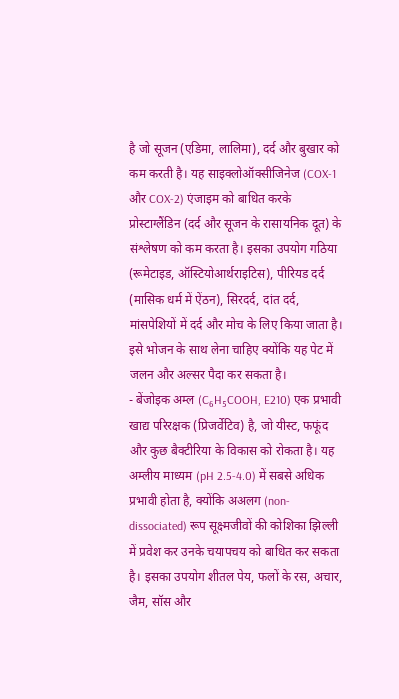है जो सूजन (एडिमा, लालिमा), दर्द और बुखार को कम करती है। यह साइक्लोऑक्सीजिनेज (COX-1 और COX-2) एंजाइम को बाधित करके प्रोस्टाग्लैंडिन (दर्द और सूजन के रासायनिक दूत) के संश्लेषण को कम करता है। इसका उपयोग गठिया (रूमेटाइड, ऑस्टियोआर्थराइटिस), पीरियड दर्द (मासिक धर्म में ऐंठन), सिरदर्द, दांत दर्द, मांसपेशियों में दर्द और मोच के लिए किया जाता है। इसे भोजन के साथ लेना चाहिए क्योंकि यह पेट में जलन और अल्सर पैदा कर सकता है।
- बेंजोइक अम्ल (C₆H₅COOH, E210) एक प्रभावी खाद्य परिरक्षक (प्रिजर्वेटिव) है, जो यीस्ट, फफूंद और कुछ बैक्टीरिया के विकास को रोकता है। यह अम्लीय माध्यम (pH 2.5-4.0) में सबसे अधिक प्रभावी होता है, क्योंकि अअलग (non-dissociated) रूप सूक्ष्मजीवों की कोशिका झिल्ली में प्रवेश कर उनके चयापचय को बाधित कर सकता है। इसका उपयोग शीतल पेय, फलों के रस, अचार, जैम, सॉस और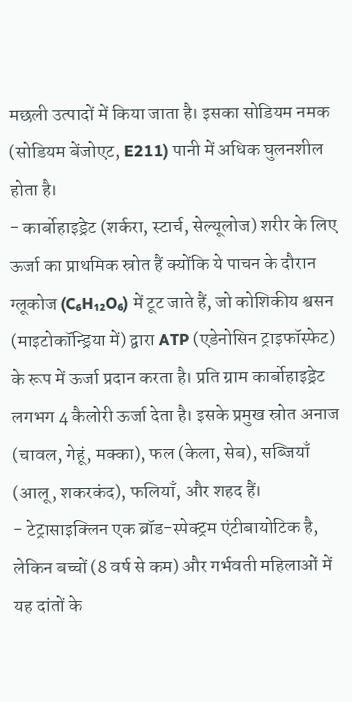मछली उत्पादों में किया जाता है। इसका सोडियम नमक (सोडियम बेंजोएट, E211) पानी में अधिक घुलनशील होता है।
- कार्बोहाइड्रेट (शर्करा, स्टार्च, सेल्यूलोज) शरीर के लिए ऊर्जा का प्राथमिक स्रोत हैं क्योंकि ये पाचन के दौरान ग्लूकोज (C₆H₁₂O₆) में टूट जाते हैं, जो कोशिकीय श्वसन (माइटोकॉन्ड्रिया में) द्वारा ATP (एडेनोसिन ट्राइफॉस्फेट) के रूप में ऊर्जा प्रदान करता है। प्रति ग्राम कार्बोहाइड्रेट लगभग 4 कैलोरी ऊर्जा देता है। इसके प्रमुख स्रोत अनाज (चावल, गेहूं, मक्का), फल (केला, सेब), सब्जियाँ (आलू, शकरकंद), फलियाँ, और शहद हैं।
- टेट्रासाइक्लिन एक ब्रॉड-स्पेक्ट्रम एंटीबायोटिक है, लेकिन बच्चों (8 वर्ष से कम) और गर्भवती महिलाओं में यह दांतों के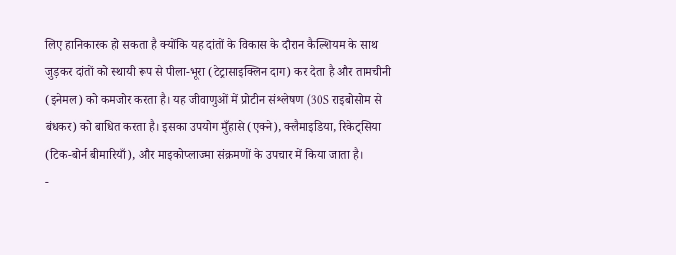लिए हानिकारक हो सकता है क्योंकि यह दांतों के विकास के दौरान कैल्शियम के साथ जुड़कर दांतों को स्थायी रूप से पीला-भूरा (टेट्रासाइक्लिन दाग) कर देता है और तामचीनी (इनेमल) को कमजोर करता है। यह जीवाणुओं में प्रोटीन संश्लेषण (30S राइबोसोम से बंधकर) को बाधित करता है। इसका उपयोग मुँहासे (एक्ने), क्लैमाइडिया, रिकेट्सिया (टिक-बोर्न बीमारियाँ), और माइकोप्लाज्मा संक्रमणों के उपचार में किया जाता है।
-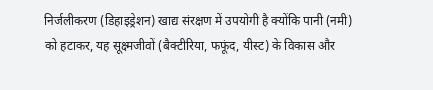निर्जलीकरण (डिहाइड्रेशन) खाद्य संरक्षण में उपयोगी है क्योंकि पानी (नमी) को हटाकर, यह सूक्ष्मजीवों (बैक्टीरिया, फफूंद, यीस्ट) के विकास और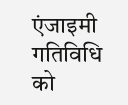एंजाइमी गतिविधि को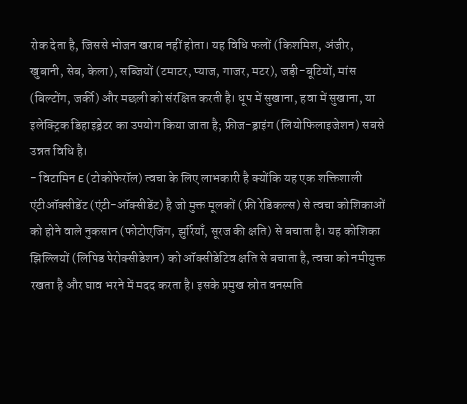रोक देता है, जिससे भोजन खराब नहीं होता। यह विधि फलों (किशमिश, अंजीर, खुबानी, सेब, केला), सब्जियों (टमाटर, प्याज, गाजर, मटर), जड़ी-बूटियों, मांस (बिल्टोंग, जर्की) और मछली को संरक्षित करती है। धूप में सुखाना, हवा में सुखाना, या इलेक्ट्रिक डिहाइड्रेटर का उपयोग किया जाता है; फ्रीज-ड्राइंग (लियोफिलाइजेशन) सबसे उन्नत विधि है।
- विटामिन E (टोकोफेरॉल) त्वचा के लिए लाभकारी है क्योंकि यह एक शक्तिशाली एंटीऑक्सीडेंट (एंटी-ऑक्सीडेंट) है जो मुक्त मूलकों (फ्री रेडिकल्स) से त्वचा कोशिकाओं को होने वाले नुकसान (फोटोएजिंग, झुर्रियाँ, सूरज की क्षति) से बचाता है। यह कोशिका झिल्लियों (लिपिड पेरोक्सीडेशन) को ऑक्सीडेटिव क्षति से बचाता है, त्वचा को नमीयुक्त रखता है और घाव भरने में मदद करता है। इसके प्रमुख स्रोत वनस्पति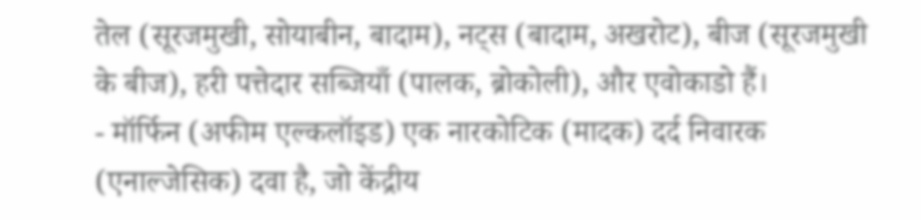तेल (सूरजमुखी, सोयाबीन, बादाम), नट्स (बादाम, अखरोट), बीज (सूरजमुखी के बीज), हरी पत्तेदार सब्जियाँ (पालक, ब्रोकोली), और एवोकाडो हैं।
- मॉर्फिन (अफीम एल्कलॉइड) एक नारकोटिक (मादक) दर्द निवारक (एनाल्जेसिक) दवा है, जो केंद्रीय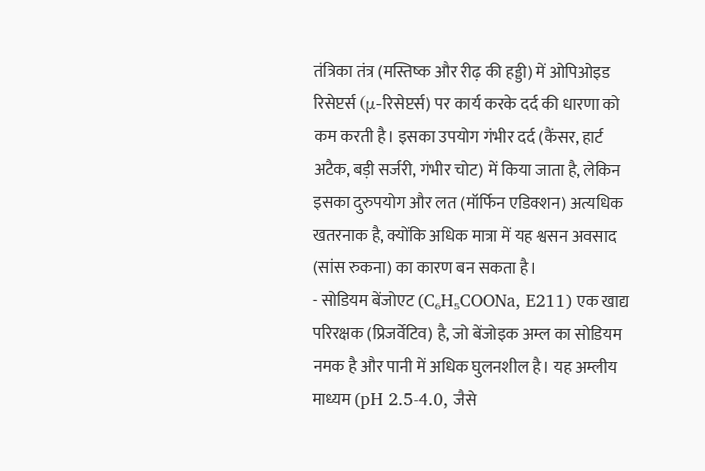तंत्रिका तंत्र (मस्तिष्क और रीढ़ की हड्डी) में ओपिओइड रिसेप्टर्स (μ-रिसेप्टर्स) पर कार्य करके दर्द की धारणा को कम करती है। इसका उपयोग गंभीर दर्द (कैंसर, हार्ट अटैक, बड़ी सर्जरी, गंभीर चोट) में किया जाता है, लेकिन इसका दुरुपयोग और लत (मॉर्फिन एडिक्शन) अत्यधिक खतरनाक है, क्योंकि अधिक मात्रा में यह श्वसन अवसाद (सांस रुकना) का कारण बन सकता है।
- सोडियम बेंजोएट (C₆H₅COONa, E211) एक खाद्य परिरक्षक (प्रिजर्वेटिव) है, जो बेंजोइक अम्ल का सोडियम नमक है और पानी में अधिक घुलनशील है। यह अम्लीय माध्यम (pH 2.5-4.0, जैसे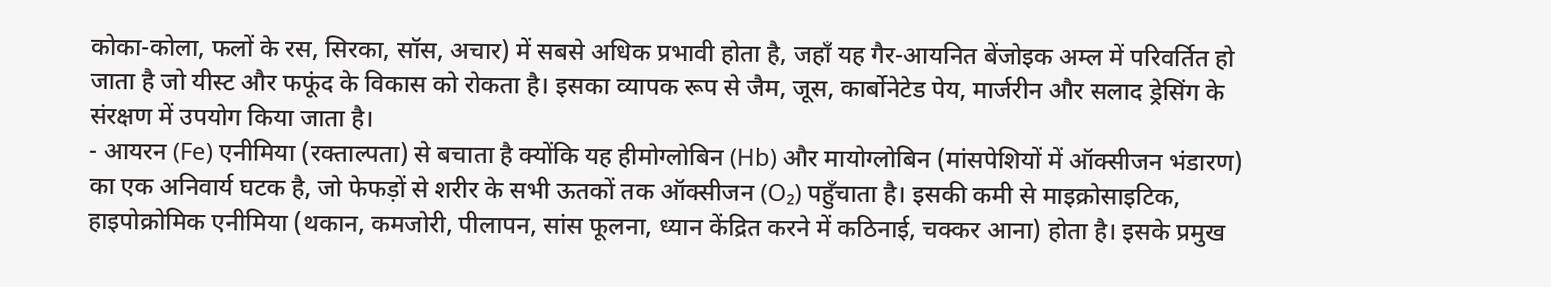कोका-कोला, फलों के रस, सिरका, सॉस, अचार) में सबसे अधिक प्रभावी होता है, जहाँ यह गैर-आयनित बेंजोइक अम्ल में परिवर्तित हो जाता है जो यीस्ट और फफूंद के विकास को रोकता है। इसका व्यापक रूप से जैम, जूस, कार्बोनेटेड पेय, मार्जरीन और सलाद ड्रेसिंग के संरक्षण में उपयोग किया जाता है।
- आयरन (Fe) एनीमिया (रक्ताल्पता) से बचाता है क्योंकि यह हीमोग्लोबिन (Hb) और मायोग्लोबिन (मांसपेशियों में ऑक्सीजन भंडारण) का एक अनिवार्य घटक है, जो फेफड़ों से शरीर के सभी ऊतकों तक ऑक्सीजन (O₂) पहुँचाता है। इसकी कमी से माइक्रोसाइटिक, हाइपोक्रोमिक एनीमिया (थकान, कमजोरी, पीलापन, सांस फूलना, ध्यान केंद्रित करने में कठिनाई, चक्कर आना) होता है। इसके प्रमुख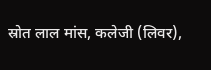स्रोत लाल मांस, कलेजी (लिवर),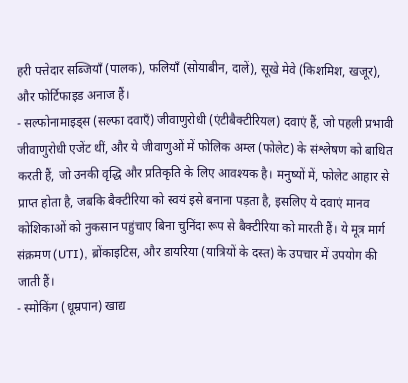हरी पत्तेदार सब्जियाँ (पालक), फलियाँ (सोयाबीन, दालें), सूखे मेवे (किशमिश, खजूर), और फोर्टिफाइड अनाज हैं।
- सल्फोनामाइड्स (सल्फा दवाएँ) जीवाणुरोधी (एंटीबैक्टीरियल) दवाएं हैं, जो पहली प्रभावी जीवाणुरोधी एजेंट थीं, और ये जीवाणुओं में फोलिक अम्ल (फोलेट) के संश्लेषण को बाधित करती हैं, जो उनकी वृद्धि और प्रतिकृति के लिए आवश्यक है। मनुष्यों में, फोलेट आहार से प्राप्त होता है, जबकि बैक्टीरिया को स्वयं इसे बनाना पड़ता है, इसलिए ये दवाएं मानव कोशिकाओं को नुकसान पहुंचाए बिना चुनिंदा रूप से बैक्टीरिया को मारती हैं। ये मूत्र मार्ग संक्रमण (UTI), ब्रोंकाइटिस, और डायरिया (यात्रियों के दस्त) के उपचार में उपयोग की जाती हैं।
- स्मोकिंग (धूम्रपान) खाद्य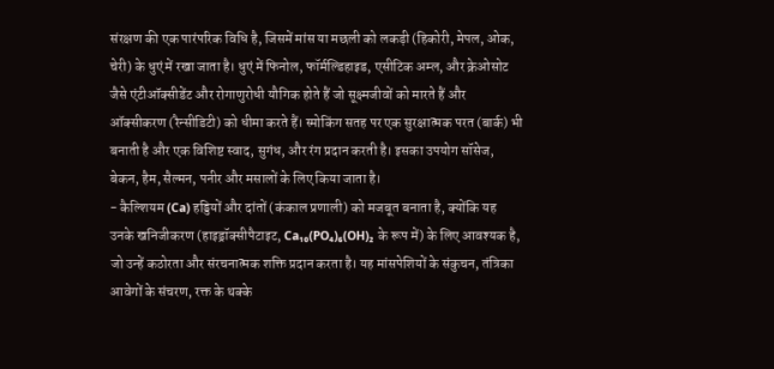संरक्षण की एक पारंपरिक विधि है, जिसमें मांस या मछली को लकड़ी (हिकोरी, मेपल, ओक, चेरी) के धुएं में रखा जाता है। धुएं में फिनोल, फॉर्मल्डिहाइड, एसीटिक अम्ल, और क्रेओसोट जैसे एंटीऑक्सीडेंट और रोगाणुरोधी यौगिक होते हैं जो सूक्ष्मजीवों को मारते हैं और ऑक्सीकरण (रैन्सीडिटी) को धीमा करते हैं। स्मोकिंग सतह पर एक सुरक्षात्मक परत (बार्क) भी बनाती है और एक विशिष्ट स्वाद, सुगंध, और रंग प्रदान करती है। इसका उपयोग सॉसेज, बेकन, हैम, सैल्मन, पनीर और मसालों के लिए किया जाता है।
- कैल्शियम (Ca) हड्डियों और दांतों (कंकाल प्रणाली) को मजबूत बनाता है, क्योंकि यह उनके खनिजीकरण (हाइड्रॉक्सीपैटाइट, Ca₁₀(PO₄)₆(OH)₂ के रूप में) के लिए आवश्यक है, जो उन्हें कठोरता और संरचनात्मक शक्ति प्रदान करता है। यह मांसपेशियों के संकुचन, तंत्रिका आवेगों के संचरण, रक्त के थक्के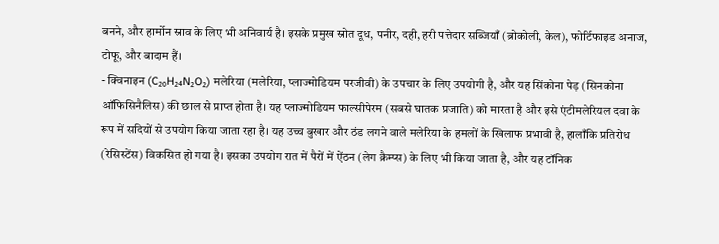बनने, और हार्मोन स्राव के लिए भी अनिवार्य है। इसके प्रमुख स्रोत दूध, पनीर, दही, हरी पत्तेदार सब्जियाँ (ब्रोकोली, केल), फोर्टिफाइड अनाज, टोफू, और बादाम हैं।
- क्विनाइन (C₂₀H₂₄N₂O₂) मलेरिया (मलेरिया, प्लाज्मोडियम परजीवी) के उपचार के लिए उपयोगी है, और यह सिंकोना पेड़ (सिनकोना ऑफिसिनैलिस) की छाल से प्राप्त होता है। यह प्लाज्मोडियम फाल्सीपेरम (सबसे घातक प्रजाति) को मारता है और इसे एंटीमलेरियल दवा के रूप में सदियों से उपयोग किया जाता रहा है। यह उच्च बुखार और ठंड लगने वाले मलेरिया के हमलों के खिलाफ प्रभावी है, हालाँकि प्रतिरोध (रेसिस्टेंस) विकसित हो गया है। इसका उपयोग रात में पैरों में ऐंठन (लेग क्रैम्प्स) के लिए भी किया जाता है, और यह टॉनिक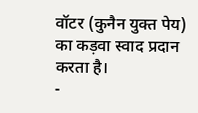वॉटर (कुनैन युक्त पेय) का कड़वा स्वाद प्रदान करता है।
-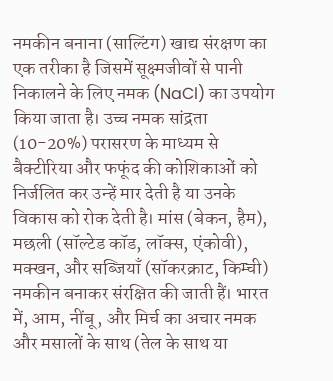नमकीन बनाना (साल्टिंग) खाद्य संरक्षण का एक तरीका है जिसमें सूक्ष्मजीवों से पानी निकालने के लिए नमक (NaCl) का उपयोग किया जाता है। उच्च नमक सांद्रता (10-20%) परासरण के माध्यम से बैक्टीरिया और फफूंद की कोशिकाओं को निर्जलित कर उन्हें मार देती है या उनके विकास को रोक देती है। मांस (बेकन, हैम), मछली (सॉल्टेड कॉड, लॉक्स, एंकोवी), मक्खन, और सब्जियाँ (सॉकरक्राट, किम्ची) नमकीन बनाकर संरक्षित की जाती हैं। भारत में, आम, नींबू, और मिर्च का अचार नमक और मसालों के साथ (तेल के साथ या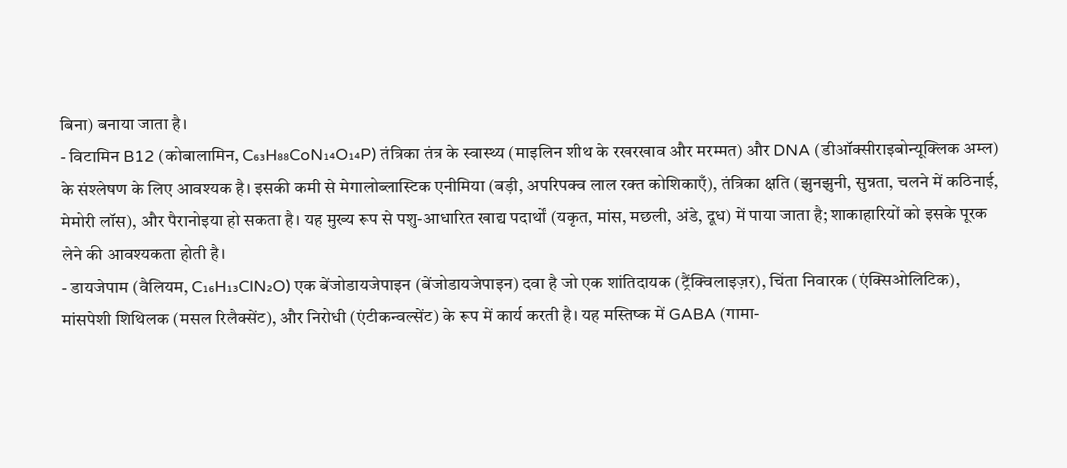बिना) बनाया जाता है।
- विटामिन B12 (कोबालामिन, C₆₃H₈₈CoN₁₄O₁₄P) तंत्रिका तंत्र के स्वास्थ्य (माइलिन शीथ के रखरखाव और मरम्मत) और DNA (डीऑक्सीराइबोन्यूक्लिक अम्ल) के संश्लेषण के लिए आवश्यक है। इसकी कमी से मेगालोब्लास्टिक एनीमिया (बड़ी, अपरिपक्व लाल रक्त कोशिकाएँ), तंत्रिका क्षति (झुनझुनी, सुन्नता, चलने में कठिनाई, मेमोरी लॉस), और पैरानोइया हो सकता है। यह मुख्य रूप से पशु-आधारित खाद्य पदार्थों (यकृत, मांस, मछली, अंडे, दूध) में पाया जाता है; शाकाहारियों को इसके पूरक लेने की आवश्यकता होती है।
- डायजेपाम (वैलियम, C₁₆H₁₃ClN₂O) एक बेंजोडायजेपाइन (बेंजोडायजेपाइन) दवा है जो एक शांतिदायक (ट्रैंक्विलाइज़र), चिंता निवारक (एंक्सिओलिटिक), मांसपेशी शिथिलक (मसल रिलैक्सेंट), और निरोधी (एंटीकन्वल्सेंट) के रूप में कार्य करती है। यह मस्तिष्क में GABA (गामा-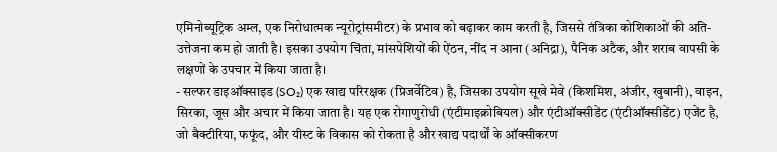एमिनोब्यूट्रिक अम्ल, एक निरोधात्मक न्यूरोट्रांसमीटर) के प्रभाव को बढ़ाकर काम करती है, जिससे तंत्रिका कोशिकाओं की अति-उत्तेजना कम हो जाती है। इसका उपयोग चिंता, मांसपेशियों की ऐंठन, नींद न आना (अनिद्रा), पैनिक अटैक, और शराब वापसी के लक्षणों के उपचार में किया जाता है।
- सल्फर डाइऑक्साइड (SO₂) एक खाद्य परिरक्षक (प्रिजर्वेटिव) है, जिसका उपयोग सूखे मेवे (किशमिश, अंजीर, खुबानी), वाइन, सिरका, जूस और अचार में किया जाता है। यह एक रोगाणुरोधी (एंटीमाइक्रोबियल) और एंटीऑक्सीडेंट (एंटीऑक्सीडेंट) एजेंट है, जो बैक्टीरिया, फफूंद, और यीस्ट के विकास को रोकता है और खाद्य पदार्थों के ऑक्सीकरण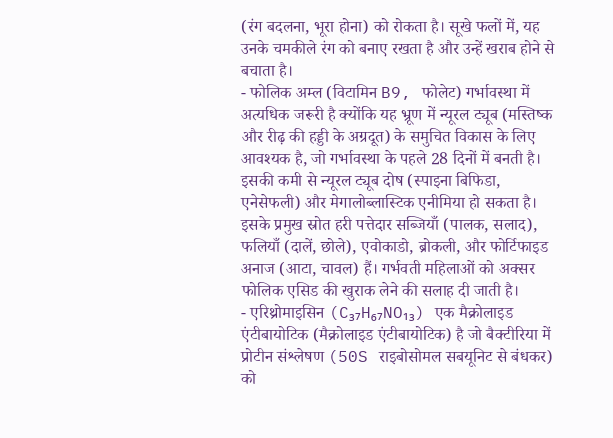(रंग बदलना, भूरा होना) को रोकता है। सूखे फलों में, यह उनके चमकीले रंग को बनाए रखता है और उन्हें खराब होने से बचाता है।
- फोलिक अम्ल (विटामिन B9, फोलेट) गर्भावस्था में अत्यधिक जरूरी है क्योंकि यह भ्रूण में न्यूरल ट्यूब (मस्तिष्क और रीढ़ की हड्डी के अग्रदूत) के समुचित विकास के लिए आवश्यक है, जो गर्भावस्था के पहले 28 दिनों में बनती है। इसकी कमी से न्यूरल ट्यूब दोष (स्पाइना बिफिडा, एनेसेफली) और मेगालोब्लास्टिक एनीमिया हो सकता है। इसके प्रमुख स्रोत हरी पत्तेदार सब्जियाँ (पालक, सलाद), फलियाँ (दालें, छोले), एवोकाडो, ब्रोकली, और फोर्टिफाइड अनाज (आटा, चावल) हैं। गर्भवती महिलाओं को अक्सर फोलिक एसिड की खुराक लेने की सलाह दी जाती है।
- एरिथ्रोमाइसिन (C₃₇H₆₇NO₁₃) एक मैक्रोलाइड एंटीबायोटिक (मैक्रोलाइड एंटीबायोटिक) है जो बैक्टीरिया में प्रोटीन संश्लेषण (50S राइबोसोमल सबयूनिट से बंधकर) को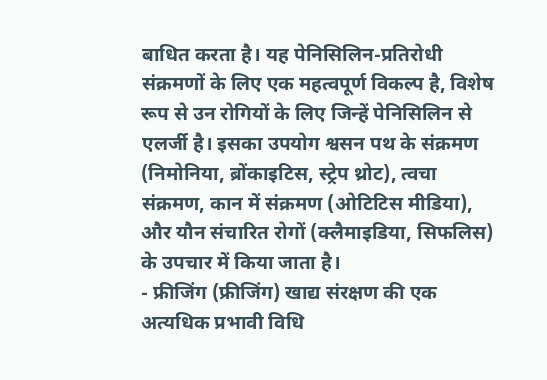बाधित करता है। यह पेनिसिलिन-प्रतिरोधी संक्रमणों के लिए एक महत्वपूर्ण विकल्प है, विशेष रूप से उन रोगियों के लिए जिन्हें पेनिसिलिन से एलर्जी है। इसका उपयोग श्वसन पथ के संक्रमण (निमोनिया, ब्रोंकाइटिस, स्ट्रेप थ्रोट), त्वचा संक्रमण, कान में संक्रमण (ओटिटिस मीडिया), और यौन संचारित रोगों (क्लैमाइडिया, सिफलिस) के उपचार में किया जाता है।
- फ्रीजिंग (फ्रीजिंग) खाद्य संरक्षण की एक अत्यधिक प्रभावी विधि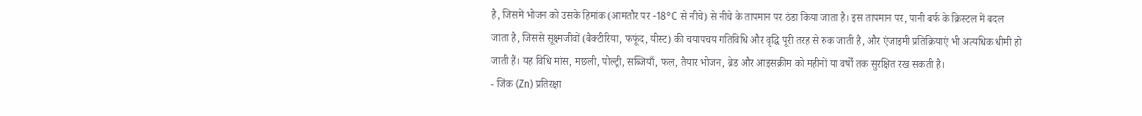है, जिसमें भोजन को उसके हिमांक (आमतौर पर -18°C से नीचे) से नीचे के तापमान पर ठंडा किया जाता है। इस तापमान पर, पानी बर्फ के क्रिस्टल में बदल जाता है, जिससे सूक्ष्मजीवों (बैक्टीरिया, फफूंद, यीस्ट) की चयापचय गतिविधि और वृद्धि पूरी तरह से रुक जाती है, और एंजाइमी प्रतिक्रियाएं भी अत्यधिक धीमी हो जाती हैं। यह विधि मांस, मछली, पोल्ट्री, सब्जियाँ, फल, तैयार भोजन, ब्रेड और आइसक्रीम को महीनों या वर्षों तक सुरक्षित रख सकती है।
- जिंक (Zn) प्रतिरक्षा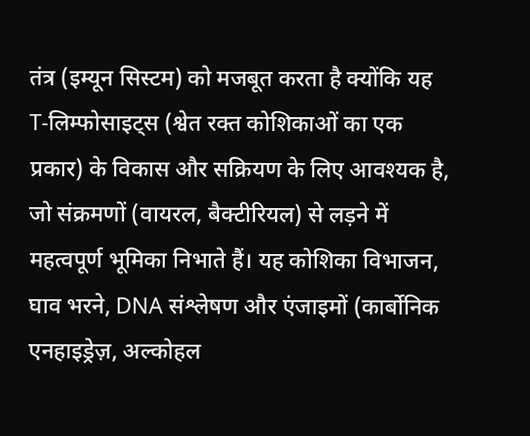तंत्र (इम्यून सिस्टम) को मजबूत करता है क्योंकि यह T-लिम्फोसाइट्स (श्वेत रक्त कोशिकाओं का एक प्रकार) के विकास और सक्रियण के लिए आवश्यक है, जो संक्रमणों (वायरल, बैक्टीरियल) से लड़ने में महत्वपूर्ण भूमिका निभाते हैं। यह कोशिका विभाजन, घाव भरने, DNA संश्लेषण और एंजाइमों (कार्बोनिक एनहाइड्रेज़, अल्कोहल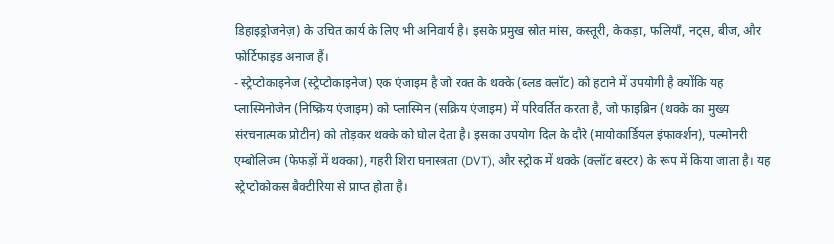डिहाइड्रोजनेज़) के उचित कार्य के लिए भी अनिवार्य है। इसके प्रमुख स्रोत मांस, कस्तूरी, केकड़ा, फलियाँ, नट्स, बीज, और फोर्टिफाइड अनाज हैं।
- स्ट्रेप्टोकाइनेज (स्ट्रेप्टोकाइनेज) एक एंजाइम है जो रक्त के थक्के (ब्लड क्लॉट) को हटाने में उपयोगी है क्योंकि यह प्लास्मिनोजेन (निष्क्रिय एंजाइम) को प्लास्मिन (सक्रिय एंजाइम) में परिवर्तित करता है, जो फाइब्रिन (थक्के का मुख्य संरचनात्मक प्रोटीन) को तोड़कर थक्के को घोल देता है। इसका उपयोग दिल के दौरे (मायोकार्डियल इंफार्क्शन), पल्मोनरी एम्बोलिज्म (फेफड़ों में थक्का), गहरी शिरा घनास्त्रता (DVT), और स्ट्रोक में थक्के (क्लॉट बस्टर) के रूप में किया जाता है। यह स्ट्रेप्टोकोकस बैक्टीरिया से प्राप्त होता है।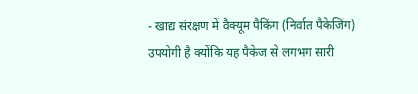- खाद्य संरक्षण में वैक्यूम पैकिंग (निर्वात पैकेजिंग) उपयोगी है क्योंकि यह पैकेज से लगभग सारी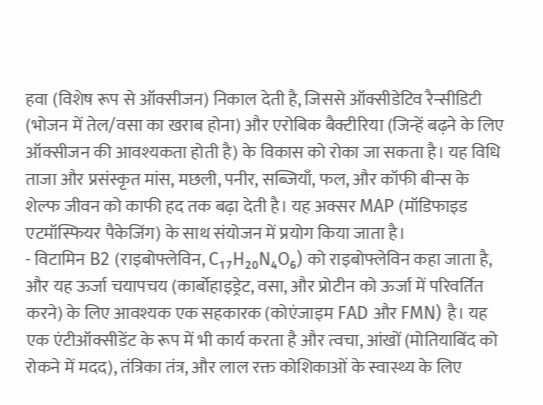हवा (विशेष रूप से ऑक्सीजन) निकाल देती है, जिससे ऑक्सीडेटिव रैन्सीडिटी (भोजन में तेल/वसा का खराब होना) और एरोबिक बैक्टीरिया (जिन्हें बढ़ने के लिए ऑक्सीजन की आवश्यकता होती है) के विकास को रोका जा सकता है। यह विधि ताजा और प्रसंस्कृत मांस, मछली, पनीर, सब्जियाँ, फल, और कॉफी बीन्स के शेल्फ जीवन को काफी हद तक बढ़ा देती है। यह अक्सर MAP (मॉडिफाइड एटमॉस्फियर पैकेजिंग) के साथ संयोजन में प्रयोग किया जाता है।
- विटामिन B2 (राइबोफ्लेविन, C₁₇H₂₀N₄O₆) को राइबोफ्लेविन कहा जाता है, और यह ऊर्जा चयापचय (कार्बोहाइड्रेट, वसा, और प्रोटीन को ऊर्जा में परिवर्तित करने) के लिए आवश्यक एक सहकारक (कोएंजाइम FAD और FMN) है। यह एक एंटीऑक्सीडेंट के रूप में भी कार्य करता है और त्वचा, आंखों (मोतियाबिंद को रोकने में मदद), तंत्रिका तंत्र, और लाल रक्त कोशिकाओं के स्वास्थ्य के लिए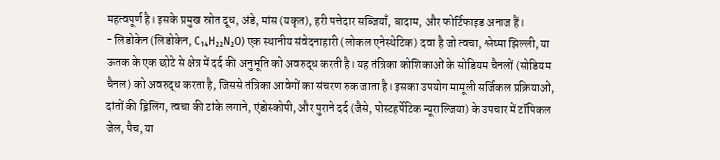महत्वपूर्ण है। इसके प्रमुख स्रोत दूध, अंडे, मांस (यकृत), हरी पत्तेदार सब्जियाँ, बादाम, और फोर्टिफाइड अनाज हैं।
- लिडोकेन (लिडोकेन, C₁₄H₂₂N₂O) एक स्थानीय संवेदनाहारी (लोकल एनेस्थेटिक) दवा है जो त्वचा, श्लेष्मा झिल्ली, या ऊतक के एक छोटे से क्षेत्र में दर्द की अनुभूति को अवरुद्ध करती है। यह तंत्रिका कोशिकाओं के सोडियम चैनलों (सोडियम चैनल) को अवरुद्ध करता है, जिससे तंत्रिका आवेगों का संचरण रुक जाता है। इसका उपयोग मामूली सर्जिकल प्रक्रियाओं, दांतों की ड्रिलिंग, त्वचा की टांके लगाने, एंडोस्कोपी, और पुराने दर्द (जैसे, पोस्टहर्पेटिक न्यूराल्जिया) के उपचार में टॉपिकल जेल, पैच, या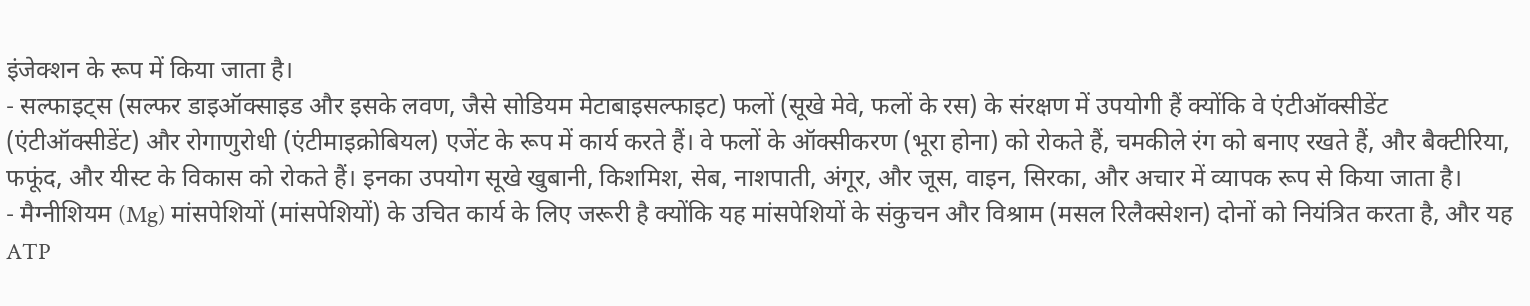इंजेक्शन के रूप में किया जाता है।
- सल्फाइट्स (सल्फर डाइऑक्साइड और इसके लवण, जैसे सोडियम मेटाबाइसल्फाइट) फलों (सूखे मेवे, फलों के रस) के संरक्षण में उपयोगी हैं क्योंकि वे एंटीऑक्सीडेंट (एंटीऑक्सीडेंट) और रोगाणुरोधी (एंटीमाइक्रोबियल) एजेंट के रूप में कार्य करते हैं। वे फलों के ऑक्सीकरण (भूरा होना) को रोकते हैं, चमकीले रंग को बनाए रखते हैं, और बैक्टीरिया, फफूंद, और यीस्ट के विकास को रोकते हैं। इनका उपयोग सूखे खुबानी, किशमिश, सेब, नाशपाती, अंगूर, और जूस, वाइन, सिरका, और अचार में व्यापक रूप से किया जाता है।
- मैग्नीशियम (Mg) मांसपेशियों (मांसपेशियों) के उचित कार्य के लिए जरूरी है क्योंकि यह मांसपेशियों के संकुचन और विश्राम (मसल रिलैक्सेशन) दोनों को नियंत्रित करता है, और यह ATP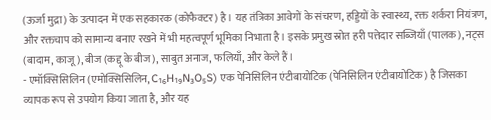(ऊर्जा मुद्रा) के उत्पादन में एक सहकारक (कोफैक्टर) है। यह तंत्रिका आवेगों के संचरण, हड्डियों के स्वास्थ्य, रक्त शर्करा नियंत्रण, और रक्तचाप को सामान्य बनाए रखने में भी महत्वपूर्ण भूमिका निभाता है। इसके प्रमुख स्रोत हरी पत्तेदार सब्जियाँ (पालक), नट्स (बादाम, काजू), बीज (कद्दू के बीज), साबुत अनाज, फलियाँ, और केले हैं।
- एमॉक्सिसिलिन (एमोक्सिसिलिन, C₁₆H₁₉N₃O₅S) एक पेनिसिलिन एंटीबायोटिक (पेनिसिलिन एंटीबायोटिक) है जिसका व्यापक रूप से उपयोग किया जाता है, और यह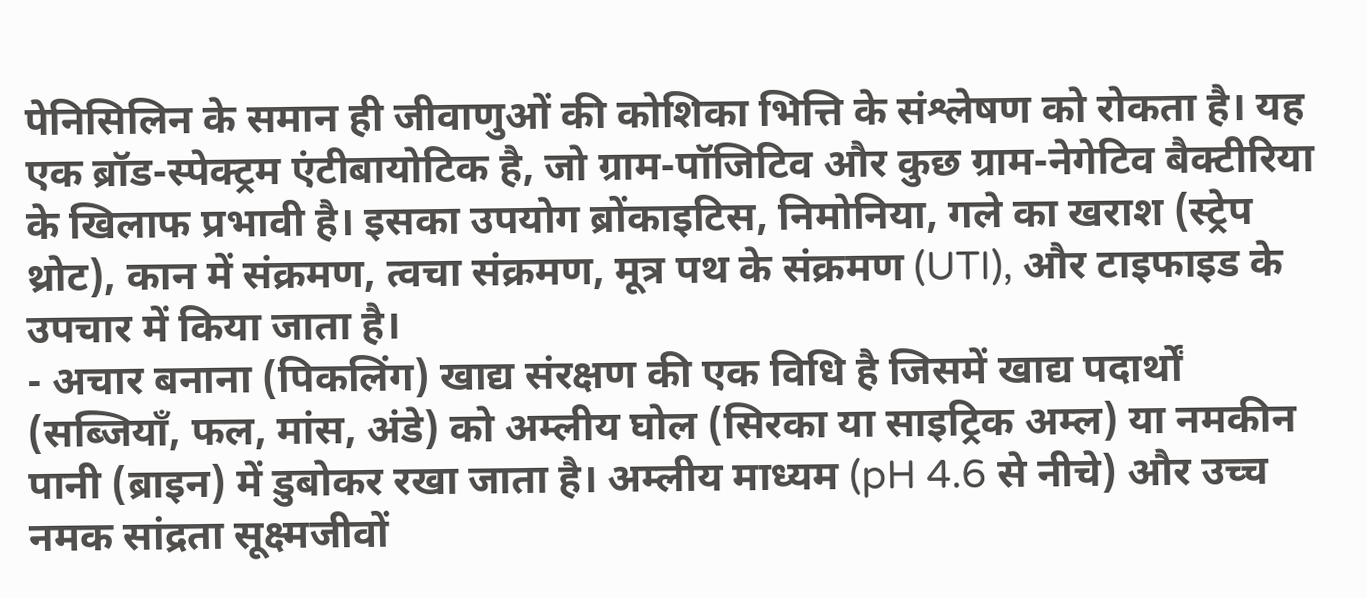पेनिसिलिन के समान ही जीवाणुओं की कोशिका भित्ति के संश्लेषण को रोकता है। यह एक ब्रॉड-स्पेक्ट्रम एंटीबायोटिक है, जो ग्राम-पॉजिटिव और कुछ ग्राम-नेगेटिव बैक्टीरिया के खिलाफ प्रभावी है। इसका उपयोग ब्रोंकाइटिस, निमोनिया, गले का खराश (स्ट्रेप थ्रोट), कान में संक्रमण, त्वचा संक्रमण, मूत्र पथ के संक्रमण (UTI), और टाइफाइड के उपचार में किया जाता है।
- अचार बनाना (पिकलिंग) खाद्य संरक्षण की एक विधि है जिसमें खाद्य पदार्थों (सब्जियाँ, फल, मांस, अंडे) को अम्लीय घोल (सिरका या साइट्रिक अम्ल) या नमकीन पानी (ब्राइन) में डुबोकर रखा जाता है। अम्लीय माध्यम (pH 4.6 से नीचे) और उच्च नमक सांद्रता सूक्ष्मजीवों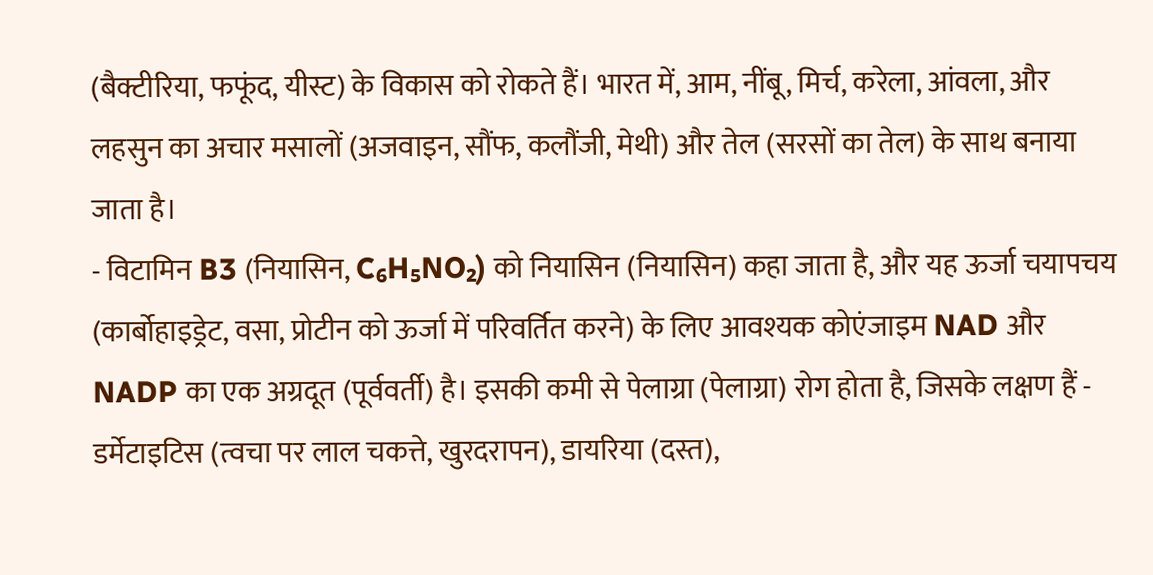(बैक्टीरिया, फफूंद, यीस्ट) के विकास को रोकते हैं। भारत में, आम, नींबू, मिर्च, करेला, आंवला, और लहसुन का अचार मसालों (अजवाइन, सौंफ, कलौंजी, मेथी) और तेल (सरसों का तेल) के साथ बनाया जाता है।
- विटामिन B3 (नियासिन, C₆H₅NO₂) को नियासिन (नियासिन) कहा जाता है, और यह ऊर्जा चयापचय (कार्बोहाइड्रेट, वसा, प्रोटीन को ऊर्जा में परिवर्तित करने) के लिए आवश्यक कोएंजाइम NAD और NADP का एक अग्रदूत (पूर्ववर्ती) है। इसकी कमी से पेलाग्रा (पेलाग्रा) रोग होता है, जिसके लक्षण हैं - डर्मेटाइटिस (त्वचा पर लाल चकत्ते, खुरदरापन), डायरिया (दस्त),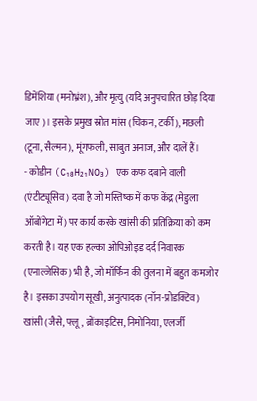डिमेंशिया (मनोभ्रंश), और मृत्यु (यदि अनुपचारित छोड़ दिया जाए)। इसके प्रमुख स्रोत मांस (चिकन, टर्की), मछली (टूना, सैल्मन), मूंगफली, साबुत अनाज, और दालें हैं।
- कोडीन (C₁₈H₂₁NO₃) एक कफ दबाने वाली (एंटीट्यूसिव) दवा है जो मस्तिष्क में कफ केंद्र (मेडुला ऑबोंगेटा में) पर कार्य करके खांसी की प्रतिक्रिया को कम करती है। यह एक हल्का ओपिओइड दर्द निवारक (एनाल्जेसिक) भी है, जो मॉर्फिन की तुलना में बहुत कमजोर है। इसका उपयोग सूखी, अनुत्पादक (नॉन-प्रोडक्टिव) खांसी (जैसे, फ्लू, ब्रोंकाइटिस, निमोनिया, एलर्जी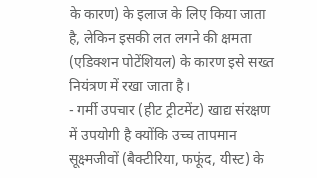के कारण) के इलाज के लिए किया जाता है, लेकिन इसकी लत लगने की क्षमता (एडिक्शन पोटेंशियल) के कारण इसे सख्त नियंत्रण में रखा जाता है।
- गर्मी उपचार (हीट ट्रीटमेंट) खाद्य संरक्षण में उपयोगी है क्योंकि उच्च तापमान सूक्ष्मजीवों (बैक्टीरिया, फफूंद, यीस्ट) के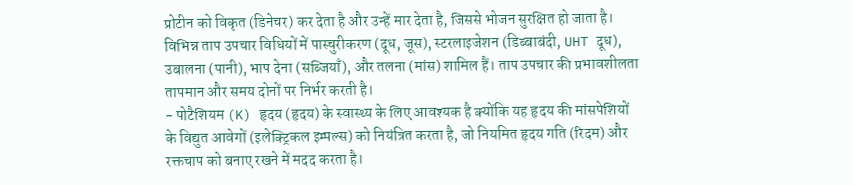प्रोटीन को विकृत (डिनेचर) कर देता है और उन्हें मार देता है, जिससे भोजन सुरक्षित हो जाता है। विभिन्न ताप उपचार विधियों में पास्चुरीकरण (दूध, जूस), स्टरलाइजेशन (डिब्बाबंदी, UHT दूध), उबालना (पानी), भाप देना (सब्जियाँ), और तलना (मांस) शामिल हैं। ताप उपचार की प्रभावशीलता तापमान और समय दोनों पर निर्भर करती है।
- पोटैशियम (K) हृदय (हृदय) के स्वास्थ्य के लिए आवश्यक है क्योंकि यह हृदय की मांसपेशियों के विद्युत आवेगों (इलेक्ट्रिकल इम्पल्स) को नियंत्रित करता है, जो नियमित हृदय गति (रिदम) और रक्तचाप को बनाए रखने में मदद करता है।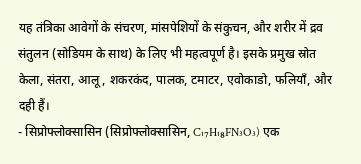यह तंत्रिका आवेगों के संचरण, मांसपेशियों के संकुचन, और शरीर में द्रव संतुलन (सोडियम के साथ) के लिए भी महत्वपूर्ण है। इसके प्रमुख स्रोत केला, संतरा, आलू, शकरकंद, पालक, टमाटर, एवोकाडो, फलियाँ, और दही हैं।
- सिप्रोफ्लोक्सासिन (सिप्रोफ्लोक्सासिन, C₁₇H₁₈FN₃O₃) एक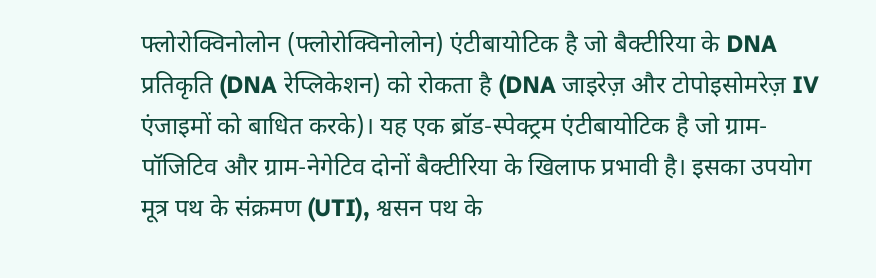फ्लोरोक्विनोलोन (फ्लोरोक्विनोलोन) एंटीबायोटिक है जो बैक्टीरिया के DNA प्रतिकृति (DNA रेप्लिकेशन) को रोकता है (DNA जाइरेज़ और टोपोइसोमरेज़ IV एंजाइमों को बाधित करके)। यह एक ब्रॉड-स्पेक्ट्रम एंटीबायोटिक है जो ग्राम-पॉजिटिव और ग्राम-नेगेटिव दोनों बैक्टीरिया के खिलाफ प्रभावी है। इसका उपयोग मूत्र पथ के संक्रमण (UTI), श्वसन पथ के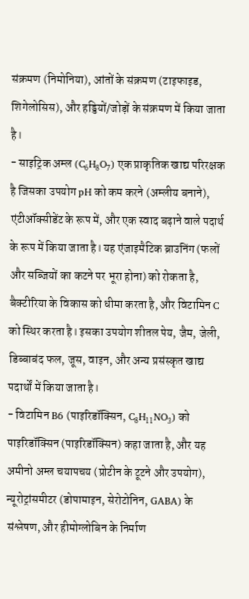संक्रमण (निमोनिया), आंतों के संक्रमण (टाइफाइड, शिगेलोसिस), और हड्डियों/जोड़ों के संक्रमण में किया जाता है।
- साइट्रिक अम्ल (C₆H₈O₇) एक प्राकृतिक खाद्य परिरक्षक है जिसका उपयोग pH को कम करने (अम्लीय बनाने), एंटीऑक्सीडेंट के रूप में, और एक स्वाद बढ़ाने वाले पदार्थ के रूप में किया जाता है। यह एंजाइमैटिक ब्राउनिंग (फलों और सब्जियों का कटने पर भूरा होना) को रोकता है, बैक्टीरिया के विकास को धीमा करता है, और विटामिन C को स्थिर करता है। इसका उपयोग शीतल पेय, जैम, जेली, डिब्बाबंद फल, जूस, वाइन, और अन्य प्रसंस्कृत खाद्य पदार्थों में किया जाता है।
- विटामिन B6 (पाइरिडॉक्सिन, C₈H₁₁NO₃) को पाइरिडॉक्सिन (पाइरिडॉक्सिन) कहा जाता है, और यह अमीनो अम्ल चयापचय (प्रोटीन के टूटने और उपयोग), न्यूरोट्रांसमीटर (डोपामाइन, सेरोटोनिन, GABA) के संश्लेषण, और हीमोग्लोबिन के निर्माण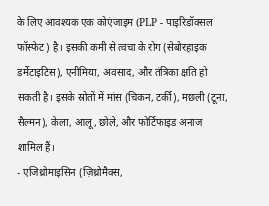के लिए आवश्यक एक कोएंजाइम (PLP - पाइरिडॉक्सल फॉस्फेट) है। इसकी कमी से त्वचा के रोग (सेबोरहाइक डर्मेटाइटिस), एनीमिया, अवसाद, और तंत्रिका क्षति हो सकती है। इसके स्रोतों में मांस (चिकन, टर्की), मछली (टूना, सैल्मन), केला, आलू, छोले, और फोर्टिफाइड अनाज शामिल हैं।
- एजिथ्रोमाइसिन (ज़िथ्रोमैक्स,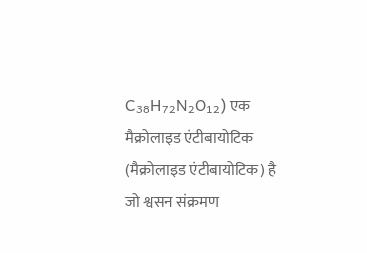C₃₈H₇₂N₂O₁₂) एक मैक्रोलाइड एंटीबायोटिक (मैक्रोलाइड एंटीबायोटिक) है जो श्वसन संक्रमण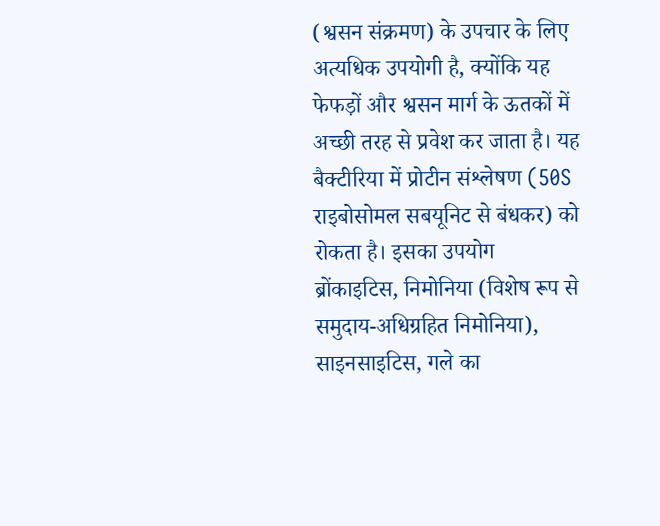(श्वसन संक्रमण) के उपचार के लिए अत्यधिक उपयोगी है, क्योंकि यह फेफड़ों और श्वसन मार्ग के ऊतकों में अच्छी तरह से प्रवेश कर जाता है। यह बैक्टीरिया में प्रोटीन संश्लेषण (50S राइबोसोमल सबयूनिट से बंधकर) को रोकता है। इसका उपयोग ब्रोंकाइटिस, निमोनिया (विशेष रूप से समुदाय-अधिग्रहित निमोनिया), साइनसाइटिस, गले का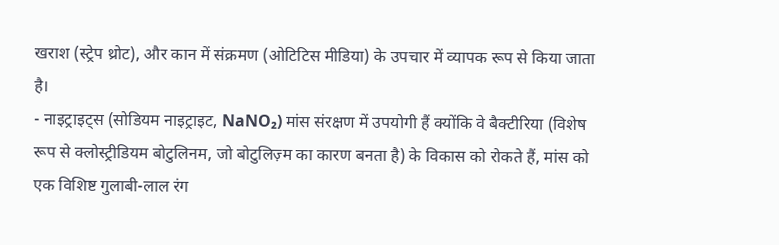खराश (स्ट्रेप थ्रोट), और कान में संक्रमण (ओटिटिस मीडिया) के उपचार में व्यापक रूप से किया जाता है।
- नाइट्राइट्स (सोडियम नाइट्राइट, NaNO₂) मांस संरक्षण में उपयोगी हैं क्योंकि वे बैक्टीरिया (विशेष रूप से क्लोस्ट्रीडियम बोटुलिनम, जो बोटुलिज़्म का कारण बनता है) के विकास को रोकते हैं, मांस को एक विशिष्ट गुलाबी-लाल रंग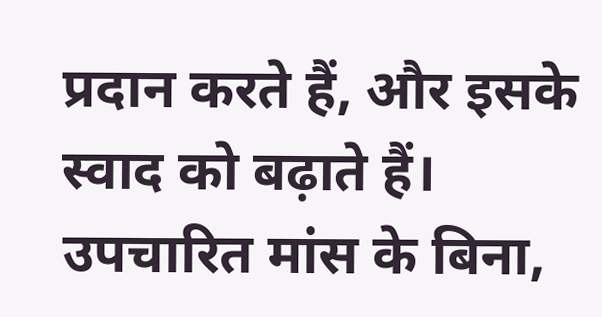प्रदान करते हैं, और इसके स्वाद को बढ़ाते हैं। उपचारित मांस के बिना,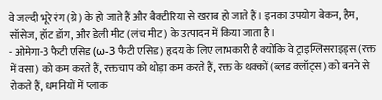वे जल्दी भूरे रंग (ग्रे) के हो जाते हैं और बैक्टीरिया से खराब हो जाते हैं। इनका उपयोग बेकन, हैम, सॉसेज, हॉट डॉग, और डेली मीट (लंच मीट) के उत्पादन में किया जाता है।
- ओमेगा-3 फैटी एसिड (ω-3 फैटी एसिड) हृदय के लिए लाभकारी है क्योंकि वे ट्राइग्लिसराइड्स (रक्त में वसा) को कम करते हैं, रक्तचाप को थोड़ा कम करते हैं, रक्त के थक्कों (ब्लड क्लॉट्स) को बनने से रोकते हैं, धमनियों में प्लाक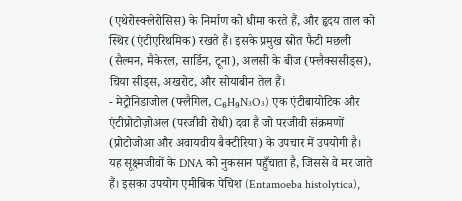(एथेरोस्क्लेरोसिस) के निर्माण को धीमा करते हैं, और हृदय ताल को स्थिर (एंटीएरिथमिक) रखते हैं। इसके प्रमुख स्रोत फैटी मछली (सैल्मन, मैकेरल, सार्डिन, टूना), अलसी के बीज (फ्लैक्ससीड्स), चिया सीड्स, अखरोट, और सोयाबीन तेल हैं।
- मेट्रोनिडाजोल (फ्लैगिल, C₆H₉N₃O₃) एक एंटीबायोटिक और एंटीप्रोटोज़ोअल (परजीवी रोधी) दवा है जो परजीवी संक्रमणों (प्रोटोजोआ और अवायवीय बैक्टीरिया) के उपचार में उपयोगी है। यह सूक्ष्मजीवों के DNA को नुकसान पहुँचाता है, जिससे वे मर जाते हैं। इसका उपयोग एमीबिक पेचिश (Entamoeba histolytica),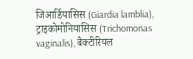जिआर्डियासिस (Giardia lamblia), ट्राइकोमोनियासिस (Trichomonas vaginalis), बैक्टीरियल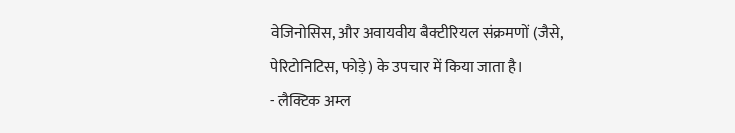वेजिनोसिस, और अवायवीय बैक्टीरियल संक्रमणों (जैसे, पेरिटोनिटिस, फोड़े) के उपचार में किया जाता है।
- लैक्टिक अम्ल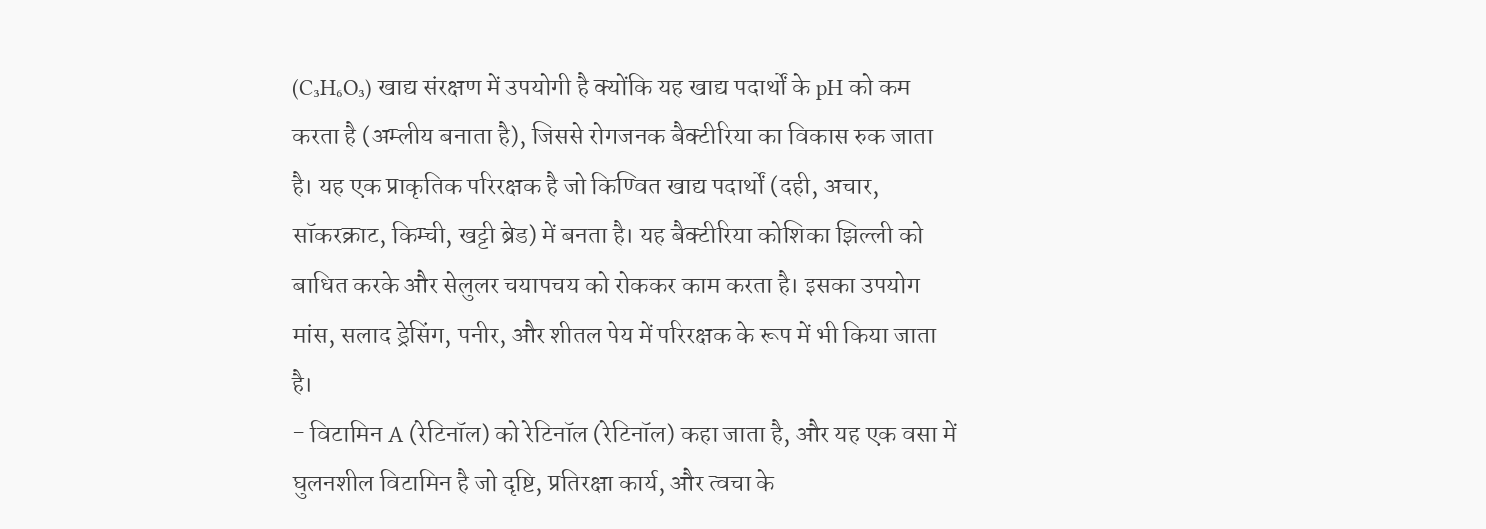(C₃H₆O₃) खाद्य संरक्षण में उपयोगी है क्योंकि यह खाद्य पदार्थों के pH को कम करता है (अम्लीय बनाता है), जिससे रोगजनक बैक्टीरिया का विकास रुक जाता है। यह एक प्राकृतिक परिरक्षक है जो किण्वित खाद्य पदार्थों (दही, अचार, सॉकरक्राट, किम्ची, खट्टी ब्रेड) में बनता है। यह बैक्टीरिया कोशिका झिल्ली को बाधित करके और सेलुलर चयापचय को रोककर काम करता है। इसका उपयोग मांस, सलाद ड्रेसिंग, पनीर, और शीतल पेय में परिरक्षक के रूप में भी किया जाता है।
- विटामिन A (रेटिनॉल) को रेटिनॉल (रेटिनॉल) कहा जाता है, और यह एक वसा में घुलनशील विटामिन है जो दृष्टि, प्रतिरक्षा कार्य, और त्वचा के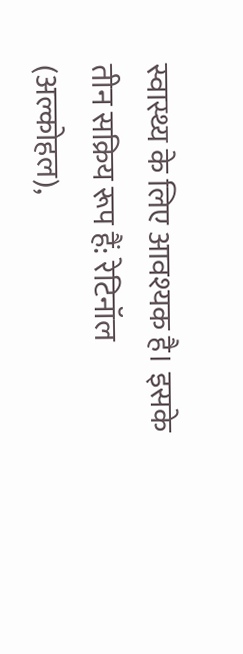स्वास्थ्य के लिए आवश्यक है। इसके तीन सक्रिय रूप हैं: रेटिनॉल (अल्कोहल),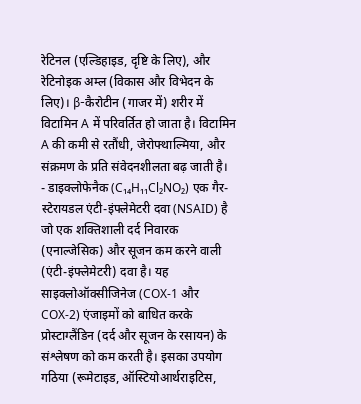रेटिनल (एल्डिहाइड, दृष्टि के लिए), और रेटिनोइक अम्ल (विकास और विभेदन के लिए)। β-कैरोटीन (गाजर में) शरीर में विटामिन A में परिवर्तित हो जाता है। विटामिन A की कमी से रतौंधी, जेरोफ्थाल्मिया, और संक्रमण के प्रति संवेदनशीलता बढ़ जाती है।
- डाइक्लोफेनैक (C₁₄H₁₁Cl₂NO₂) एक गैर-स्टेरायडल एंटी-इंफ्लेमेटरी दवा (NSAID) है जो एक शक्तिशाली दर्द निवारक (एनाल्जेसिक) और सूजन कम करने वाली (एंटी-इंफ्लेमेटरी) दवा है। यह साइक्लोऑक्सीजिनेज (COX-1 और COX-2) एंजाइमों को बाधित करके प्रोस्टाग्लैंडिन (दर्द और सूजन के रसायन) के संश्लेषण को कम करती है। इसका उपयोग गठिया (रूमेटाइड, ऑस्टियोआर्थराइटिस,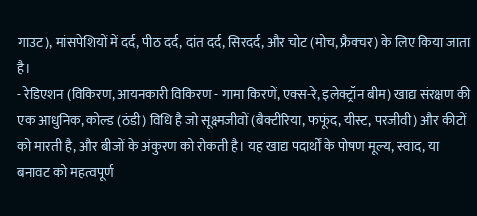गाउट), मांसपेशियों में दर्द, पीठ दर्द, दांत दर्द, सिरदर्द, और चोट (मोच, फ्रैक्चर) के लिए किया जाता है।
- रेडिएशन (विकिरण, आयनकारी विकिरण - गामा किरणें, एक्स-रे, इलेक्ट्रॉन बीम) खाद्य संरक्षण की एक आधुनिक, कोल्ड (ठंडी) विधि है जो सूक्ष्मजीवों (बैक्टीरिया, फफूंद, यीस्ट, परजीवी) और कीटों को मारती है, और बीजों के अंकुरण को रोकती है। यह खाद्य पदार्थों के पोषण मूल्य, स्वाद, या बनावट को महत्वपूर्ण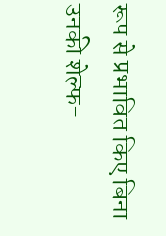रूप से प्रभावित किए बिना उनकी शेल्फ-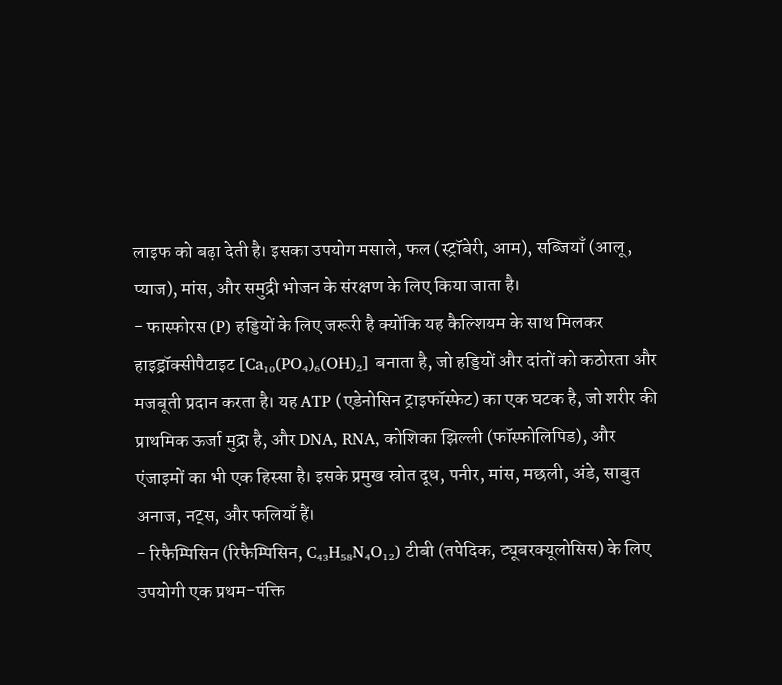लाइफ को बढ़ा देती है। इसका उपयोग मसाले, फल (स्ट्रॉबेरी, आम), सब्जियाँ (आलू, प्याज), मांस, और समुद्री भोजन के संरक्षण के लिए किया जाता है।
- फास्फोरस (P) हड्डियों के लिए जरूरी है क्योंकि यह कैल्शियम के साथ मिलकर हाइड्रॉक्सीपैटाइट [Ca₁₀(PO₄)₆(OH)₂] बनाता है, जो हड्डियों और दांतों को कठोरता और मजबूती प्रदान करता है। यह ATP (एडेनोसिन ट्राइफॉस्फेट) का एक घटक है, जो शरीर की प्राथमिक ऊर्जा मुद्रा है, और DNA, RNA, कोशिका झिल्ली (फॉस्फोलिपिड), और एंजाइमों का भी एक हिस्सा है। इसके प्रमुख स्रोत दूध, पनीर, मांस, मछली, अंडे, साबुत अनाज, नट्स, और फलियाँ हैं।
- रिफैम्पिसिन (रिफैम्पिसिन, C₄₃H₅₈N₄O₁₂) टीबी (तपेदिक, ट्यूबरक्यूलोसिस) के लिए उपयोगी एक प्रथम-पंक्ति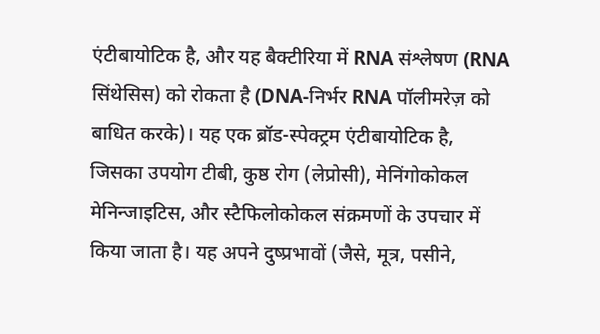एंटीबायोटिक है, और यह बैक्टीरिया में RNA संश्लेषण (RNA सिंथेसिस) को रोकता है (DNA-निर्भर RNA पॉलीमरेज़ को बाधित करके)। यह एक ब्रॉड-स्पेक्ट्रम एंटीबायोटिक है, जिसका उपयोग टीबी, कुष्ठ रोग (लेप्रोसी), मेनिंगोकोकल मेनिन्जाइटिस, और स्टैफिलोकोकल संक्रमणों के उपचार में किया जाता है। यह अपने दुष्प्रभावों (जैसे, मूत्र, पसीने,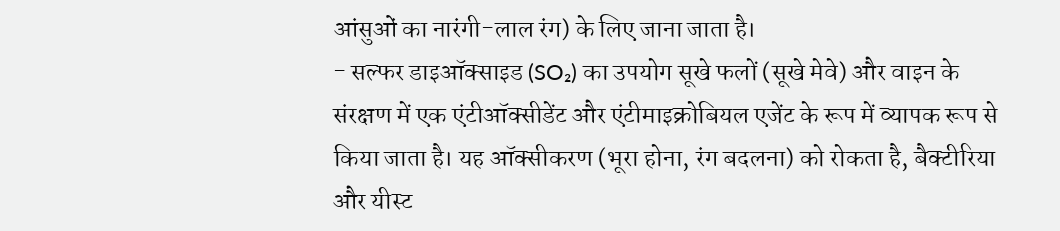आंसुओं का नारंगी-लाल रंग) के लिए जाना जाता है।
- सल्फर डाइऑक्साइड (SO₂) का उपयोग सूखे फलों (सूखे मेवे) और वाइन के संरक्षण में एक एंटीऑक्सीडेंट और एंटीमाइक्रोबियल एजेंट के रूप में व्यापक रूप से किया जाता है। यह ऑक्सीकरण (भूरा होना, रंग बदलना) को रोकता है, बैक्टीरिया और यीस्ट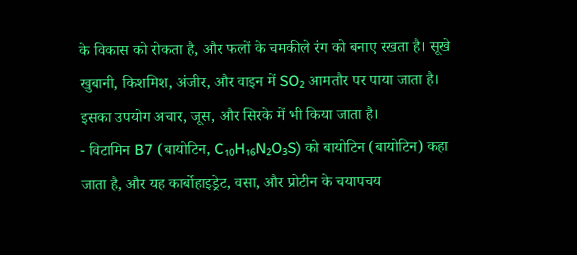के विकास को रोकता है, और फलों के चमकीले रंग को बनाए रखता है। सूखे खुबानी, किशमिश, अंजीर, और वाइन में SO₂ आमतौर पर पाया जाता है। इसका उपयोग अचार, जूस, और सिरके में भी किया जाता है।
- विटामिन B7 (बायोटिन, C₁₀H₁₆N₂O₃S) को बायोटिन (बायोटिन) कहा जाता है, और यह कार्बोहाइड्रेट, वसा, और प्रोटीन के चयापचय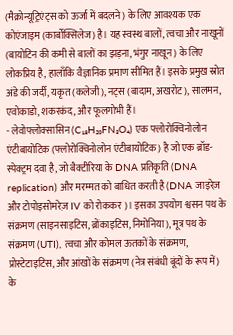(मैक्रोन्यूट्रिएंट्स को ऊर्जा में बदलने) के लिए आवश्यक एक कोएंजाइम (कार्बोक्सिलेज) है। यह स्वस्थ बालों, त्वचा और नाखूनों (बायोटिन की कमी से बालों का झड़ना, भंगुर नाखून) के लिए लोकप्रिय है, हालाँकि वैज्ञानिक प्रमाण सीमित हैं। इसके प्रमुख स्रोत अंडे की जर्दी, यकृत (कलेजी), नट्स (बादाम, अखरोट), सालमन, एवोकाडो, शकरकंद, और फूलगोभी हैं।
- लेवोफ्लोक्सासिन (C₁₈H₂₀FN₃O₄) एक फ्लोरोक्विनोलोन एंटीबायोटिक (फ्लोरोक्विनोलोन एंटीबायोटिक) है जो एक ब्रॉड-स्पेक्ट्रम दवा है, जो बैक्टीरिया के DNA प्रतिकृति (DNA replication) और मरम्मत को बाधित करती है (DNA जाइरेज़ और टोपोइसोमरेज़ IV को रोककर)। इसका उपयोग श्वसन पथ के संक्रमण (साइनसाइटिस, ब्रोंकाइटिस, निमोनिया), मूत्र पथ के संक्रमण (UTI), त्वचा और कोमल ऊतकों के संक्रमण, प्रोस्टेटाइटिस, और आंखों के संक्रमण (नेत्र संबंधी बूंदों के रूप में) के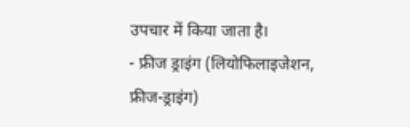उपचार में किया जाता है।
- फ्रीज ड्राइंग (लियोफिलाइजेशन, फ्रीज-ड्राइंग)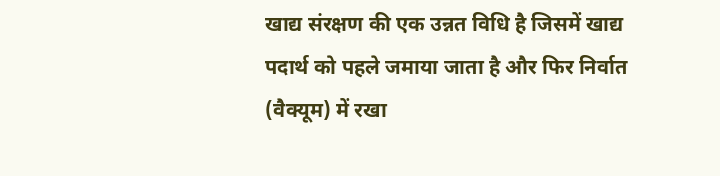खाद्य संरक्षण की एक उन्नत विधि है जिसमें खाद्य पदार्थ को पहले जमाया जाता है और फिर निर्वात (वैक्यूम) में रखा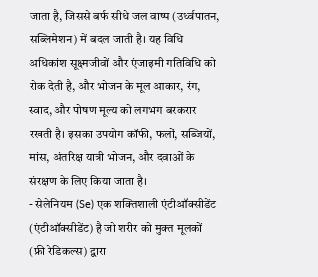जाता है, जिससे बर्फ सीधे जल वाष्प (उर्ध्वपातन, सब्लिमेशन) में बदल जाती है। यह विधि अधिकांश सूक्ष्मजीवों और एंजाइमी गतिविधि को रोक देती है, और भोजन के मूल आकार, रंग, स्वाद, और पोषण मूल्य को लगभग बरकरार रखती है। इसका उपयोग कॉफी, फलों, सब्जियों, मांस, अंतरिक्ष यात्री भोजन, और दवाओं के संरक्षण के लिए किया जाता है।
- सेलेनियम (Se) एक शक्तिशाली एंटीऑक्सीडेंट (एंटीऑक्सीडेंट) है जो शरीर को मुक्त मूलकों (फ्री रेडिकल्स) द्वारा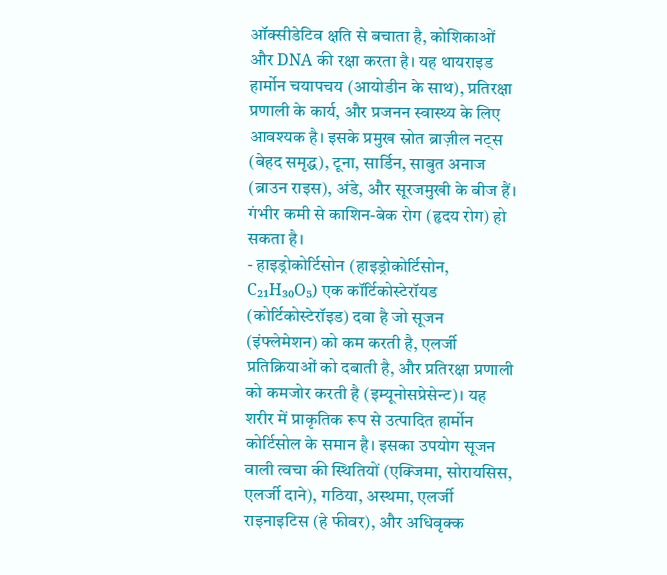ऑक्सीडेटिव क्षति से बचाता है, कोशिकाओं और DNA की रक्षा करता है। यह थायराइड हार्मोन चयापचय (आयोडीन के साथ), प्रतिरक्षा प्रणाली के कार्य, और प्रजनन स्वास्थ्य के लिए आवश्यक है। इसके प्रमुख स्रोत ब्राज़ील नट्स (बेहद समृद्ध), टूना, सार्डिन, साबुत अनाज (ब्राउन राइस), अंडे, और सूरजमुखी के बीज हैं। गंभीर कमी से काशिन-बेक रोग (हृदय रोग) हो सकता है।
- हाइड्रोकोर्टिसोन (हाइड्रोकोर्टिसोन, C₂₁H₃₀O₅) एक कॉर्टिकोस्टेरॉयड (कोर्टिकोस्टेरॉइड) दवा है जो सूजन (इंफ्लेमेशन) को कम करती है, एलर्जी प्रतिक्रियाओं को दबाती है, और प्रतिरक्षा प्रणाली को कमजोर करती है (इम्यूनोसप्रेसेन्ट)। यह शरीर में प्राकृतिक रूप से उत्पादित हार्मोन कोर्टिसोल के समान है। इसका उपयोग सूजन वाली त्वचा की स्थितियों (एक्जिमा, सोरायसिस, एलर्जी दाने), गठिया, अस्थमा, एलर्जी राइनाइटिस (हे फीवर), और अधिवृक्क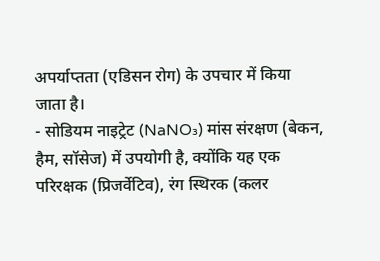अपर्याप्तता (एडिसन रोग) के उपचार में किया जाता है।
- सोडियम नाइट्रेट (NaNO₃) मांस संरक्षण (बेकन, हैम, सॉसेज) में उपयोगी है, क्योंकि यह एक परिरक्षक (प्रिजर्वेटिव), रंग स्थिरक (कलर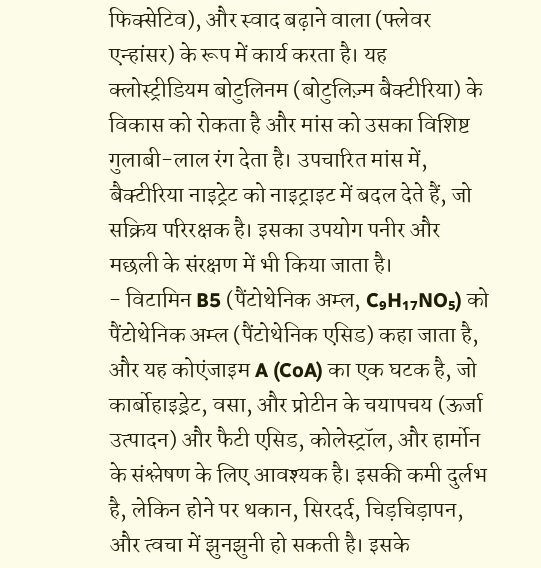फिक्सेटिव), और स्वाद बढ़ाने वाला (फ्लेवर एन्हांसर) के रूप में कार्य करता है। यह क्लोस्ट्रीडियम बोटुलिनम (बोटुलिज़्म बैक्टीरिया) के विकास को रोकता है और मांस को उसका विशिष्ट गुलाबी-लाल रंग देता है। उपचारित मांस में, बैक्टीरिया नाइट्रेट को नाइट्राइट में बदल देते हैं, जो सक्रिय परिरक्षक है। इसका उपयोग पनीर और मछली के संरक्षण में भी किया जाता है।
- विटामिन B5 (पैंटोथेनिक अम्ल, C₉H₁₇NO₅) को पैंटोथेनिक अम्ल (पैंटोथेनिक एसिड) कहा जाता है, और यह कोएंजाइम A (CoA) का एक घटक है, जो कार्बोहाइड्रेट, वसा, और प्रोटीन के चयापचय (ऊर्जा उत्पादन) और फैटी एसिड, कोलेस्ट्रॉल, और हार्मोन के संश्लेषण के लिए आवश्यक है। इसकी कमी दुर्लभ है, लेकिन होने पर थकान, सिरदर्द, चिड़चिड़ापन, और त्वचा में झुनझुनी हो सकती है। इसके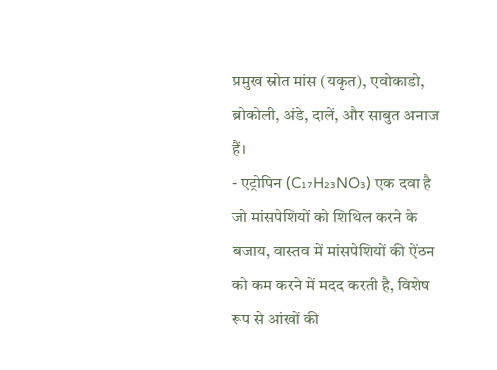प्रमुख स्रोत मांस (यकृत), एवोकाडो, ब्रोकोली, अंडे, दालें, और साबुत अनाज हैं।
- एट्रोपिन (C₁₇H₂₃NO₃) एक दवा है जो मांसपेशियों को शिथिल करने के बजाय, वास्तव में मांसपेशियों की ऐंठन को कम करने में मदद करती है, विशेष रूप से आंखों की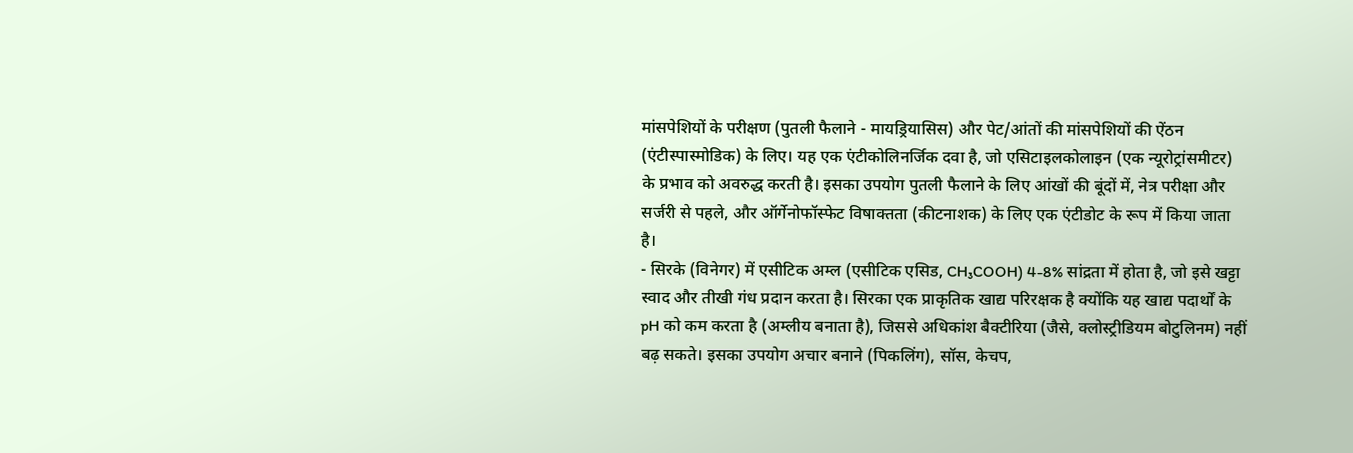मांसपेशियों के परीक्षण (पुतली फैलाने - मायड्रियासिस) और पेट/आंतों की मांसपेशियों की ऐंठन (एंटीस्पास्मोडिक) के लिए। यह एक एंटीकोलिनर्जिक दवा है, जो एसिटाइलकोलाइन (एक न्यूरोट्रांसमीटर) के प्रभाव को अवरुद्ध करती है। इसका उपयोग पुतली फैलाने के लिए आंखों की बूंदों में, नेत्र परीक्षा और सर्जरी से पहले, और ऑर्गेनोफॉस्फेट विषाक्तता (कीटनाशक) के लिए एक एंटीडोट के रूप में किया जाता है।
- सिरके (विनेगर) में एसीटिक अम्ल (एसीटिक एसिड, CH₃COOH) 4-8% सांद्रता में होता है, जो इसे खट्टा स्वाद और तीखी गंध प्रदान करता है। सिरका एक प्राकृतिक खाद्य परिरक्षक है क्योंकि यह खाद्य पदार्थों के pH को कम करता है (अम्लीय बनाता है), जिससे अधिकांश बैक्टीरिया (जैसे, क्लोस्ट्रीडियम बोटुलिनम) नहीं बढ़ सकते। इसका उपयोग अचार बनाने (पिकलिंग), सॉस, केचप,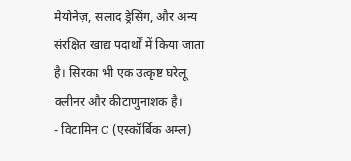मेयोनेज़, सलाद ड्रेसिंग, और अन्य संरक्षित खाद्य पदार्थों में किया जाता है। सिरका भी एक उत्कृष्ट घरेलू क्लीनर और कीटाणुनाशक है।
- विटामिन C (एस्कॉर्बिक अम्ल)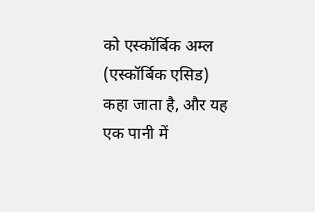को एस्कॉर्बिक अम्ल (एस्कॉर्बिक एसिड) कहा जाता है, और यह एक पानी में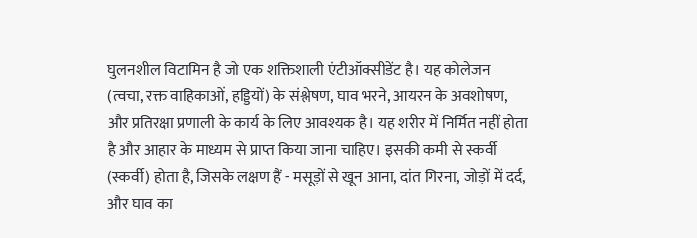घुलनशील विटामिन है जो एक शक्तिशाली एंटीऑक्सीडेंट है। यह कोलेजन (त्वचा, रक्त वाहिकाओं, हड्डियों) के संश्लेषण, घाव भरने, आयरन के अवशोषण, और प्रतिरक्षा प्रणाली के कार्य के लिए आवश्यक है। यह शरीर में निर्मित नहीं होता है और आहार के माध्यम से प्राप्त किया जाना चाहिए। इसकी कमी से स्कर्वी (स्कर्वी) होता है, जिसके लक्षण हैं - मसूड़ों से खून आना, दांत गिरना, जोड़ों में दर्द, और घाव का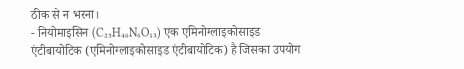ठीक से न भरना।
- नियोमाइसिन (C₂₃H₄₆N₆O₁₃) एक एमिनोग्लाइकोसाइड एंटीबायोटिक (एमिनोग्लाइकोसाइड एंटीबायोटिक) है जिसका उपयोग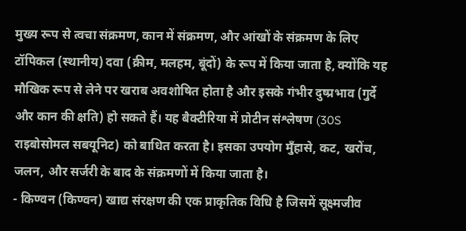मुख्य रूप से त्वचा संक्रमण, कान में संक्रमण, और आंखों के संक्रमण के लिए टॉपिकल (स्थानीय) दवा (क्रीम, मलहम, बूंदों) के रूप में किया जाता है, क्योंकि यह मौखिक रूप से लेने पर खराब अवशोषित होता है और इसके गंभीर दुष्प्रभाव (गुर्दे और कान की क्षति) हो सकते हैं। यह बैक्टीरिया में प्रोटीन संश्लेषण (30S राइबोसोमल सबयूनिट) को बाधित करता है। इसका उपयोग मुँहासे, कट, खरोंच, जलन, और सर्जरी के बाद के संक्रमणों में किया जाता है।
- किण्वन (किण्वन) खाद्य संरक्षण की एक प्राकृतिक विधि है जिसमें सूक्ष्मजीव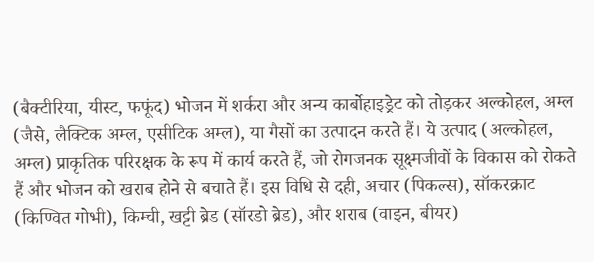(बैक्टीरिया, यीस्ट, फफूंद) भोजन में शर्करा और अन्य कार्बोहाइड्रेट को तोड़कर अल्कोहल, अम्ल (जैसे, लैक्टिक अम्ल, एसीटिक अम्ल), या गैसों का उत्पादन करते हैं। ये उत्पाद (अल्कोहल, अम्ल) प्राकृतिक परिरक्षक के रूप में कार्य करते हैं, जो रोगजनक सूक्ष्मजीवों के विकास को रोकते हैं और भोजन को खराब होने से बचाते हैं। इस विधि से दही, अचार (पिकल्स), सॉकरक्राट (किण्वित गोभी), किम्ची, खट्टी ब्रेड (सॉरडो ब्रेड), और शराब (वाइन, बीयर)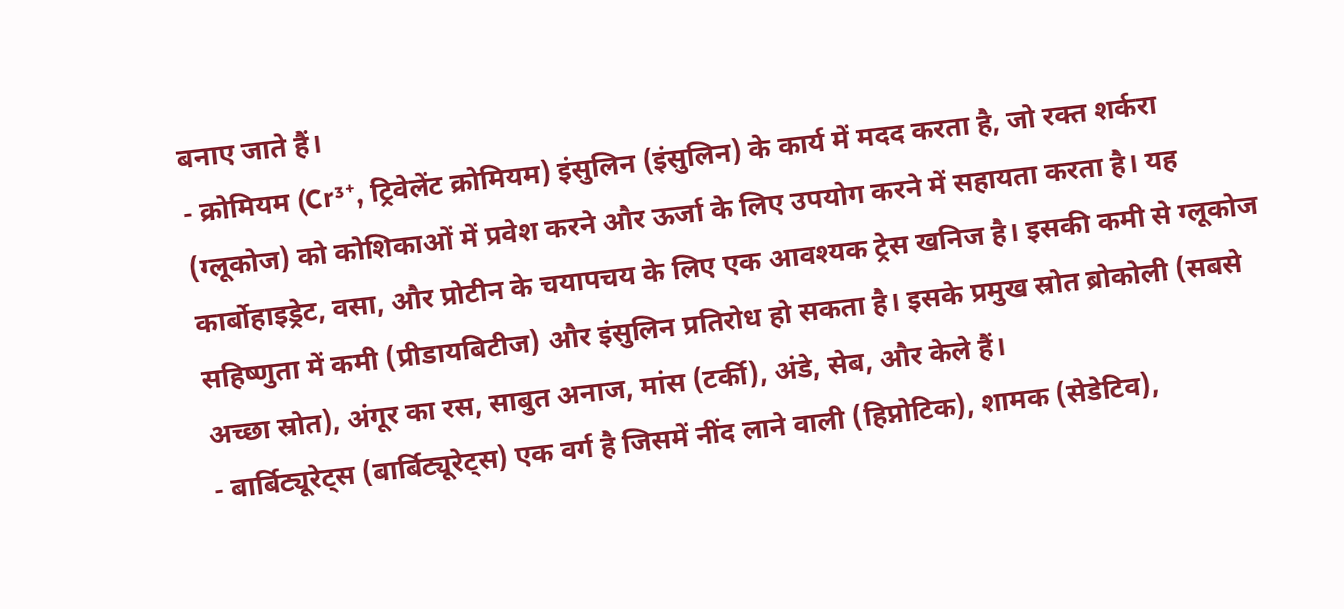बनाए जाते हैं।
- क्रोमियम (Cr³⁺, ट्रिवेलेंट क्रोमियम) इंसुलिन (इंसुलिन) के कार्य में मदद करता है, जो रक्त शर्करा (ग्लूकोज) को कोशिकाओं में प्रवेश करने और ऊर्जा के लिए उपयोग करने में सहायता करता है। यह कार्बोहाइड्रेट, वसा, और प्रोटीन के चयापचय के लिए एक आवश्यक ट्रेस खनिज है। इसकी कमी से ग्लूकोज सहिष्णुता में कमी (प्रीडायबिटीज) और इंसुलिन प्रतिरोध हो सकता है। इसके प्रमुख स्रोत ब्रोकोली (सबसे अच्छा स्रोत), अंगूर का रस, साबुत अनाज, मांस (टर्की), अंडे, सेब, और केले हैं।
- बार्बिट्यूरेट्स (बार्बिट्यूरेट्स) एक वर्ग है जिसमें नींद लाने वाली (हिप्नोटिक), शामक (सेडेटिव),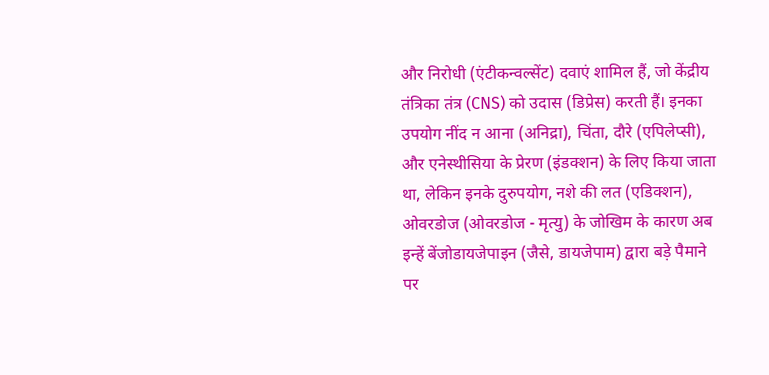और निरोधी (एंटीकन्वल्सेंट) दवाएं शामिल हैं, जो केंद्रीय तंत्रिका तंत्र (CNS) को उदास (डिप्रेस) करती हैं। इनका उपयोग नींद न आना (अनिद्रा), चिंता, दौरे (एपिलेप्सी), और एनेस्थीसिया के प्रेरण (इंडक्शन) के लिए किया जाता था, लेकिन इनके दुरुपयोग, नशे की लत (एडिक्शन), ओवरडोज (ओवरडोज - मृत्यु) के जोखिम के कारण अब इन्हें बेंजोडायजेपाइन (जैसे, डायजेपाम) द्वारा बड़े पैमाने पर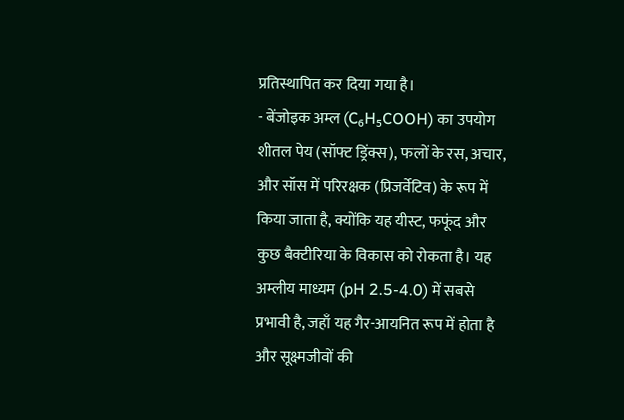प्रतिस्थापित कर दिया गया है।
- बेंजोइक अम्ल (C₆H₅COOH) का उपयोग शीतल पेय (सॉफ्ट ड्रिंक्स), फलों के रस, अचार, और सॉस में परिरक्षक (प्रिजर्वेटिव) के रूप में किया जाता है, क्योंकि यह यीस्ट, फफूंद और कुछ बैक्टीरिया के विकास को रोकता है। यह अम्लीय माध्यम (pH 2.5-4.0) में सबसे प्रभावी है, जहाँ यह गैर-आयनित रूप में होता है और सूक्ष्मजीवों की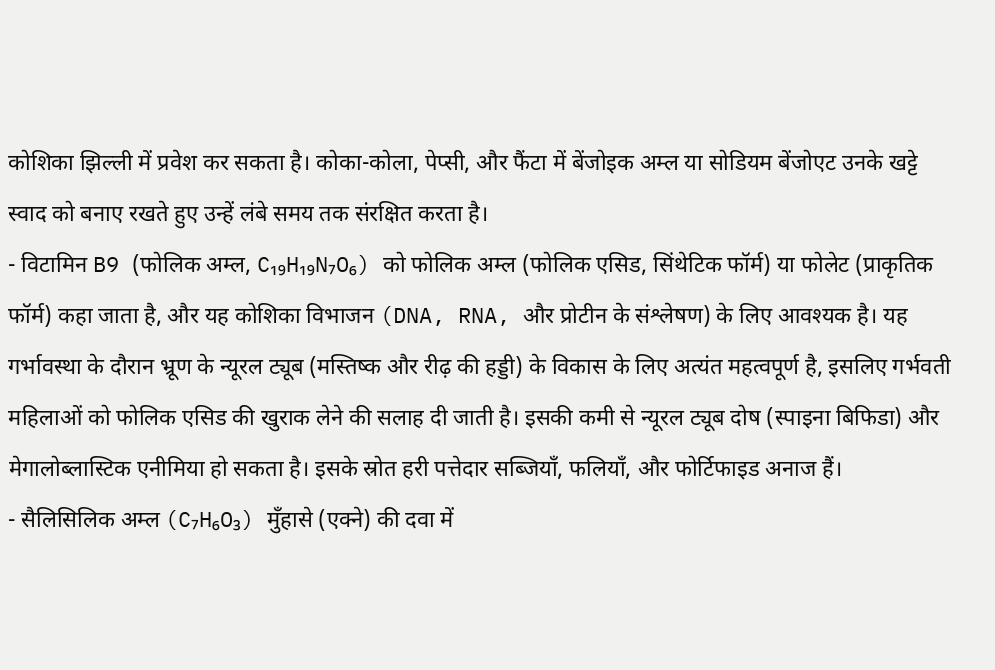कोशिका झिल्ली में प्रवेश कर सकता है। कोका-कोला, पेप्सी, और फैंटा में बेंजोइक अम्ल या सोडियम बेंजोएट उनके खट्टे स्वाद को बनाए रखते हुए उन्हें लंबे समय तक संरक्षित करता है।
- विटामिन B9 (फोलिक अम्ल, C₁₉H₁₉N₇O₆) को फोलिक अम्ल (फोलिक एसिड, सिंथेटिक फॉर्म) या फोलेट (प्राकृतिक फॉर्म) कहा जाता है, और यह कोशिका विभाजन (DNA, RNA, और प्रोटीन के संश्लेषण) के लिए आवश्यक है। यह गर्भावस्था के दौरान भ्रूण के न्यूरल ट्यूब (मस्तिष्क और रीढ़ की हड्डी) के विकास के लिए अत्यंत महत्वपूर्ण है, इसलिए गर्भवती महिलाओं को फोलिक एसिड की खुराक लेने की सलाह दी जाती है। इसकी कमी से न्यूरल ट्यूब दोष (स्पाइना बिफिडा) और मेगालोब्लास्टिक एनीमिया हो सकता है। इसके स्रोत हरी पत्तेदार सब्जियाँ, फलियाँ, और फोर्टिफाइड अनाज हैं।
- सैलिसिलिक अम्ल (C₇H₆O₃) मुँहासे (एक्ने) की दवा में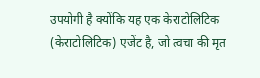उपयोगी है क्योंकि यह एक केराटोलिटिक (केराटोलिटिक) एजेंट है, जो त्वचा की मृत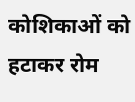कोशिकाओं को हटाकर रोम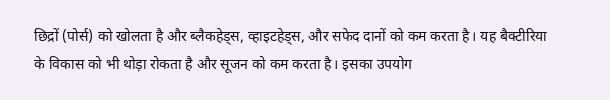छिद्रों (पोर्स) को खोलता है और ब्लैकहेड्स, व्हाइटहेड्स, और सफेद दानों को कम करता है। यह बैक्टीरिया के विकास को भी थोड़ा रोकता है और सूजन को कम करता है। इसका उपयोग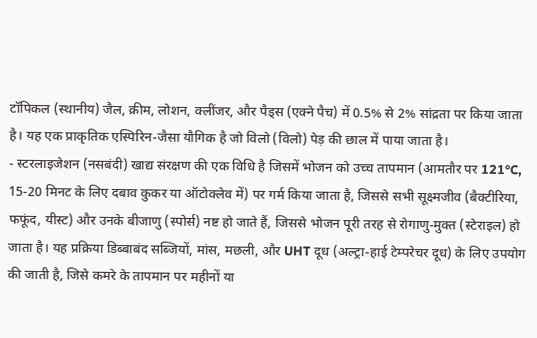टॉपिकल (स्थानीय) जैल, क्रीम, लोशन, क्लींजर, और पैड्स (एक्ने पैच) में 0.5% से 2% सांद्रता पर किया जाता है। यह एक प्राकृतिक एस्पिरिन-जैसा यौगिक है जो विलो (विलो) पेड़ की छाल में पाया जाता है।
- स्टरलाइजेशन (नसबंदी) खाद्य संरक्षण की एक विधि है जिसमें भोजन को उच्च तापमान (आमतौर पर 121°C, 15-20 मिनट के लिए दबाव कुकर या ऑटोक्लेव में) पर गर्म किया जाता है, जिससे सभी सूक्ष्मजीव (बैक्टीरिया, फफूंद, यीस्ट) और उनके बीजाणु (स्पोर्स) नष्ट हो जाते हैं, जिससे भोजन पूरी तरह से रोगाणु-मुक्त (स्टेराइल) हो जाता है। यह प्रक्रिया डिब्बाबंद सब्जियों, मांस, मछली, और UHT दूध (अल्ट्रा-हाई टेम्परेचर दूध) के लिए उपयोग की जाती है, जिसे कमरे के तापमान पर महीनों या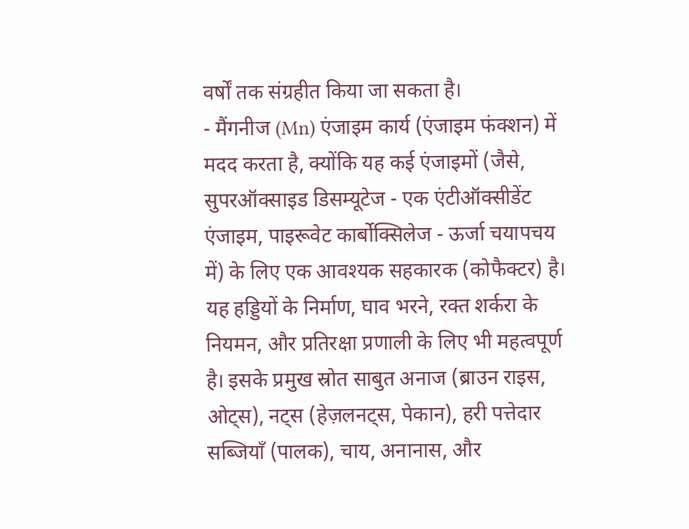वर्षों तक संग्रहीत किया जा सकता है।
- मैंगनीज (Mn) एंजाइम कार्य (एंजाइम फंक्शन) में मदद करता है, क्योंकि यह कई एंजाइमों (जैसे, सुपरऑक्साइड डिसम्यूटेज - एक एंटीऑक्सीडेंट एंजाइम, पाइरूवेट कार्बोक्सिलेज - ऊर्जा चयापचय में) के लिए एक आवश्यक सहकारक (कोफैक्टर) है। यह हड्डियों के निर्माण, घाव भरने, रक्त शर्करा के नियमन, और प्रतिरक्षा प्रणाली के लिए भी महत्वपूर्ण है। इसके प्रमुख स्रोत साबुत अनाज (ब्राउन राइस, ओट्स), नट्स (हेज़लनट्स, पेकान), हरी पत्तेदार सब्जियाँ (पालक), चाय, अनानास, और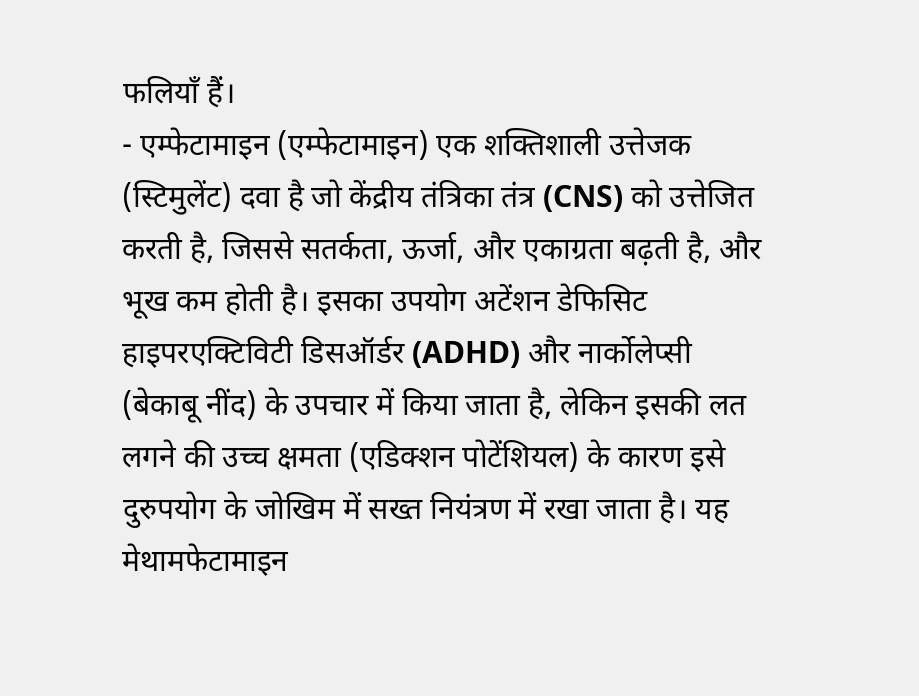फलियाँ हैं।
- एम्फेटामाइन (एम्फेटामाइन) एक शक्तिशाली उत्तेजक (स्टिमुलेंट) दवा है जो केंद्रीय तंत्रिका तंत्र (CNS) को उत्तेजित करती है, जिससे सतर्कता, ऊर्जा, और एकाग्रता बढ़ती है, और भूख कम होती है। इसका उपयोग अटेंशन डेफिसिट हाइपरएक्टिविटी डिसऑर्डर (ADHD) और नार्कोलेप्सी (बेकाबू नींद) के उपचार में किया जाता है, लेकिन इसकी लत लगने की उच्च क्षमता (एडिक्शन पोटेंशियल) के कारण इसे दुरुपयोग के जोखिम में सख्त नियंत्रण में रखा जाता है। यह मेथामफेटामाइन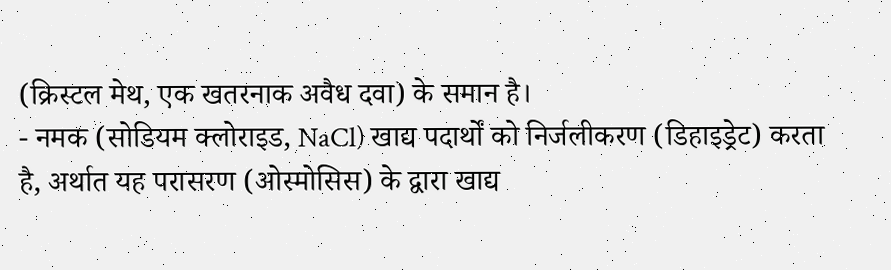(क्रिस्टल मेथ, एक खतरनाक अवैध दवा) के समान है।
- नमक (सोडियम क्लोराइड, NaCl) खाद्य पदार्थों को निर्जलीकरण (डिहाइड्रेट) करता है, अर्थात यह परासरण (ओस्मोसिस) के द्वारा खाद्य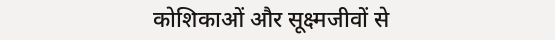कोशिकाओं और सूक्ष्मजीवों से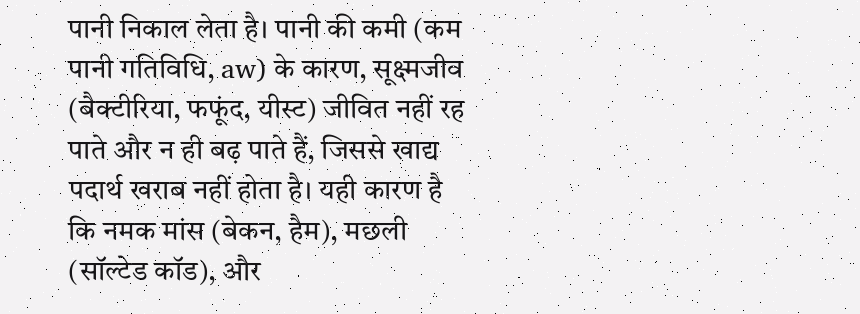पानी निकाल लेता है। पानी की कमी (कम पानी गतिविधि, aw) के कारण, सूक्ष्मजीव (बैक्टीरिया, फफूंद, यीस्ट) जीवित नहीं रह पाते और न ही बढ़ पाते हैं, जिससे खाद्य पदार्थ खराब नहीं होता है। यही कारण है कि नमक मांस (बेकन, हैम), मछली (सॉल्टेड कॉड), और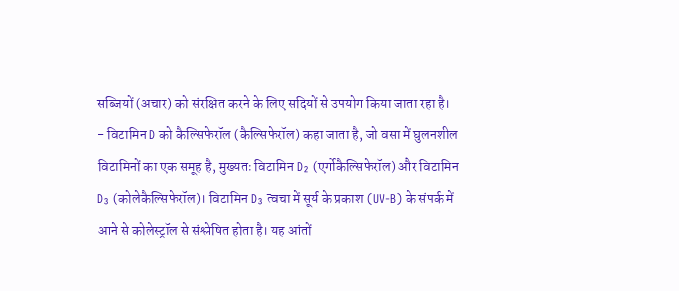सब्जियों (अचार) को संरक्षित करने के लिए सदियों से उपयोग किया जाता रहा है।
- विटामिन D को कैल्सिफेरॉल (कैल्सिफेरॉल) कहा जाता है, जो वसा में घुलनशील विटामिनों का एक समूह है, मुख्यतः विटामिन D₂ (एर्गोकैल्सिफेरॉल) और विटामिन D₃ (कोलेकैल्सिफेरॉल)। विटामिन D₃ त्वचा में सूर्य के प्रकाश (UV-B) के संपर्क में आने से कोलेस्ट्रॉल से संश्लेषित होता है। यह आंतों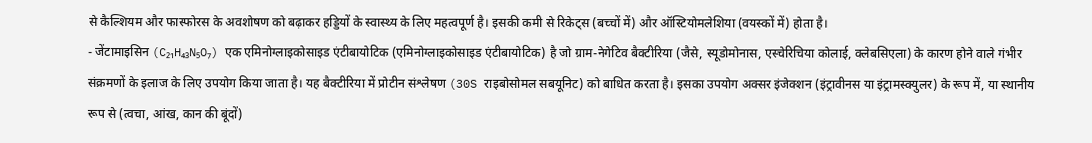से कैल्शियम और फास्फोरस के अवशोषण को बढ़ाकर हड्डियों के स्वास्थ्य के लिए महत्वपूर्ण है। इसकी कमी से रिकेट्स (बच्चों में) और ऑस्टियोमलेशिया (वयस्कों में) होता है।
- जेंटामाइसिन (C₂₁H₄₃N₅O₇) एक एमिनोग्लाइकोसाइड एंटीबायोटिक (एमिनोग्लाइकोसाइड एंटीबायोटिक) है जो ग्राम-नेगेटिव बैक्टीरिया (जैसे, स्यूडोमोनास, एस्चेरिचिया कोलाई, क्लेबसिएला) के कारण होने वाले गंभीर संक्रमणों के इलाज के लिए उपयोग किया जाता है। यह बैक्टीरिया में प्रोटीन संश्लेषण (30S राइबोसोमल सबयूनिट) को बाधित करता है। इसका उपयोग अक्सर इंजेक्शन (इंट्रावीनस या इंट्रामस्क्युलर) के रूप में, या स्थानीय रूप से (त्वचा, आंख, कान की बूंदों)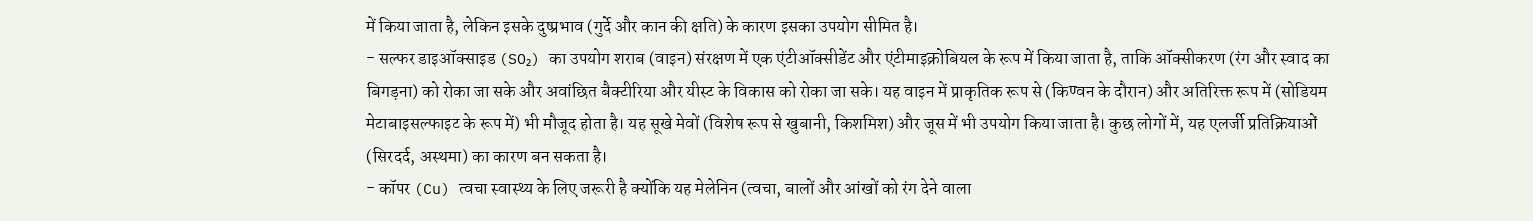में किया जाता है, लेकिन इसके दुष्प्रभाव (गुर्दे और कान की क्षति) के कारण इसका उपयोग सीमित है।
- सल्फर डाइऑक्साइड (SO₂) का उपयोग शराब (वाइन) संरक्षण में एक एंटीऑक्सीडेंट और एंटीमाइक्रोबियल के रूप में किया जाता है, ताकि ऑक्सीकरण (रंग और स्वाद का बिगड़ना) को रोका जा सके और अवांछित बैक्टीरिया और यीस्ट के विकास को रोका जा सके। यह वाइन में प्राकृतिक रूप से (किण्वन के दौरान) और अतिरिक्त रूप में (सोडियम मेटाबाइसल्फाइट के रूप में) भी मौजूद होता है। यह सूखे मेवों (विशेष रूप से खुबानी, किशमिश) और जूस में भी उपयोग किया जाता है। कुछ लोगों में, यह एलर्जी प्रतिक्रियाओं (सिरदर्द, अस्थमा) का कारण बन सकता है।
- कॉपर (Cu) त्वचा स्वास्थ्य के लिए जरूरी है क्योंकि यह मेलेनिन (त्वचा, बालों और आंखों को रंग देने वाला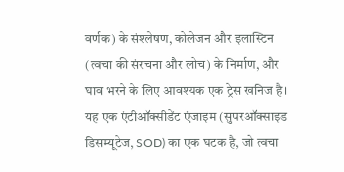वर्णक) के संश्लेषण, कोलेजन और इलास्टिन (त्वचा की संरचना और लोच) के निर्माण, और घाव भरने के लिए आवश्यक एक ट्रेस खनिज है। यह एक एंटीऑक्सीडेंट एंजाइम (सुपरऑक्साइड डिसम्यूटेज, SOD) का एक घटक है, जो त्वचा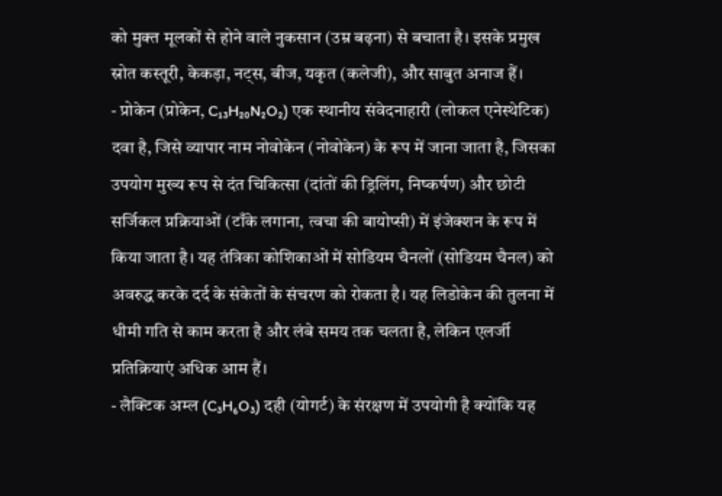को मुक्त मूलकों से होने वाले नुकसान (उम्र बढ़ना) से बचाता है। इसके प्रमुख स्रोत कस्तूरी, केकड़ा, नट्स, बीज, यकृत (कलेजी), और साबुत अनाज हैं।
- प्रोकेन (प्रोकेन, C₁₃H₂₀N₂O₂) एक स्थानीय संवेदनाहारी (लोकल एनेस्थेटिक) दवा है, जिसे व्यापार नाम नोवोकेन (नोवोकेन) के रूप में जाना जाता है, जिसका उपयोग मुख्य रूप से दंत चिकित्सा (दांतों की ड्रिलिंग, निष्कर्षण) और छोटी सर्जिकल प्रक्रियाओं (टाँके लगाना, त्वचा की बायोप्सी) में इंजेक्शन के रूप में किया जाता है। यह तंत्रिका कोशिकाओं में सोडियम चैनलों (सोडियम चैनल) को अवरुद्ध करके दर्द के संकेतों के संचरण को रोकता है। यह लिडोकेन की तुलना में धीमी गति से काम करता है और लंबे समय तक चलता है, लेकिन एलर्जी प्रतिक्रियाएं अधिक आम हैं।
- लैक्टिक अम्ल (C₃H₆O₃) दही (योगर्ट) के संरक्षण में उपयोगी है क्योंकि यह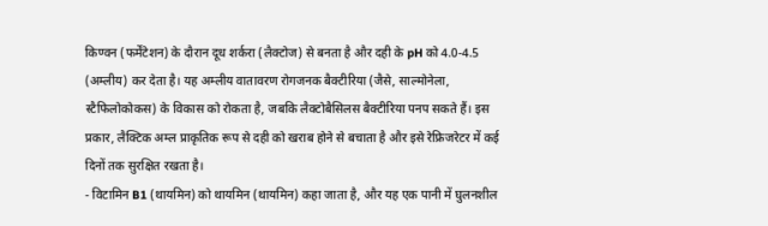किण्वन (फर्मेंटेशन) के दौरान दूध शर्करा (लैक्टोज) से बनता है और दही के pH को 4.0-4.5 (अम्लीय) कर देता है। यह अम्लीय वातावरण रोगजनक बैक्टीरिया (जैसे, साल्मोनेला, स्टैफिलोकोकस) के विकास को रोकता है, जबकि लैक्टोबैसिलस बैक्टीरिया पनप सकते हैं। इस प्रकार, लैक्टिक अम्ल प्राकृतिक रूप से दही को खराब होने से बचाता है और इसे रेफ्रिजरेटर में कई दिनों तक सुरक्षित रखता है।
- विटामिन B1 (थायमिन) को थायमिन (थायमिन) कहा जाता है, और यह एक पानी में घुलनशील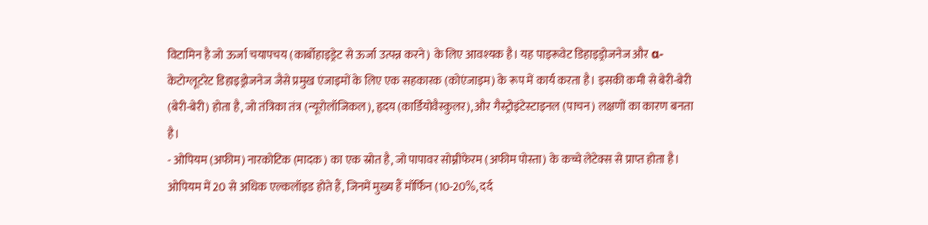विटामिन है जो ऊर्जा चयापचय (कार्बोहाइड्रेट से ऊर्जा उत्पन्न करने) के लिए आवश्यक है। यह पाइरूवेट डिहाइड्रोजनेज और α-केटोग्लूटरेट डिहाइड्रोजनेज जैसे प्रमुख एंजाइमों के लिए एक सहकारक (कोएंजाइम) के रूप में कार्य करता है। इसकी कमी से बेरी-बेरी (बेरी-बेरी) होता है, जो तंत्रिका तंत्र (न्यूरोलॉजिकल), हृदय (कार्डियोवैस्कुलर), और गैस्ट्रोइंटेस्टाइनल (पाचन) लक्षणों का कारण बनता है।
- ओपियम (अफीम) नारकोटिक (मादक) का एक स्रोत है, जो पापावर सोम्नीफेरम (अफीम पोस्ता) के कच्चे लेटेक्स से प्राप्त होता है। ओपियम में 20 से अधिक एल्कलॉइड होते हैं, जिनमें मुख्य हैं मॉर्फिन (10-20%, दर्द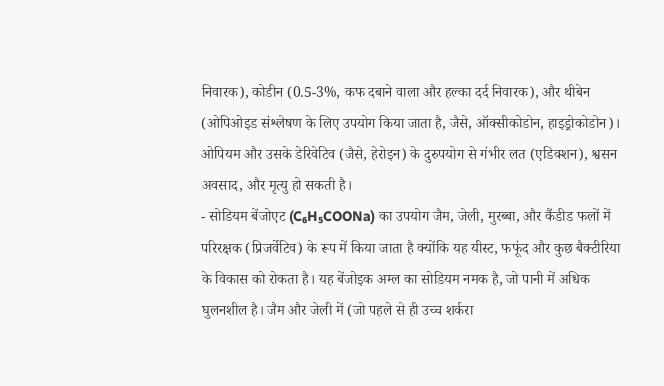निवारक), कोडीन (0.5-3%, कफ दबाने वाला और हल्का दर्द निवारक), और थीबेन (ओपिओइड संश्लेषण के लिए उपयोग किया जाता है, जैसे, ऑक्सीकोडोन, हाइड्रोकोडोन)। ओपियम और उसके डेरिवेटिव (जैसे, हेरोइन) के दुरुपयोग से गंभीर लत (एडिक्शन), श्वसन अवसाद, और मृत्यु हो सकती है।
- सोडियम बेंजोएट (C₆H₅COONa) का उपयोग जैम, जेली, मुरब्बा, और कैंडीड फलों में परिरक्षक (प्रिजर्वेटिव) के रूप में किया जाता है क्योंकि यह यीस्ट, फफूंद और कुछ बैक्टीरिया के विकास को रोकता है। यह बेंजोइक अम्ल का सोडियम नमक है, जो पानी में अधिक घुलनशील है। जैम और जेली में (जो पहले से ही उच्च शर्करा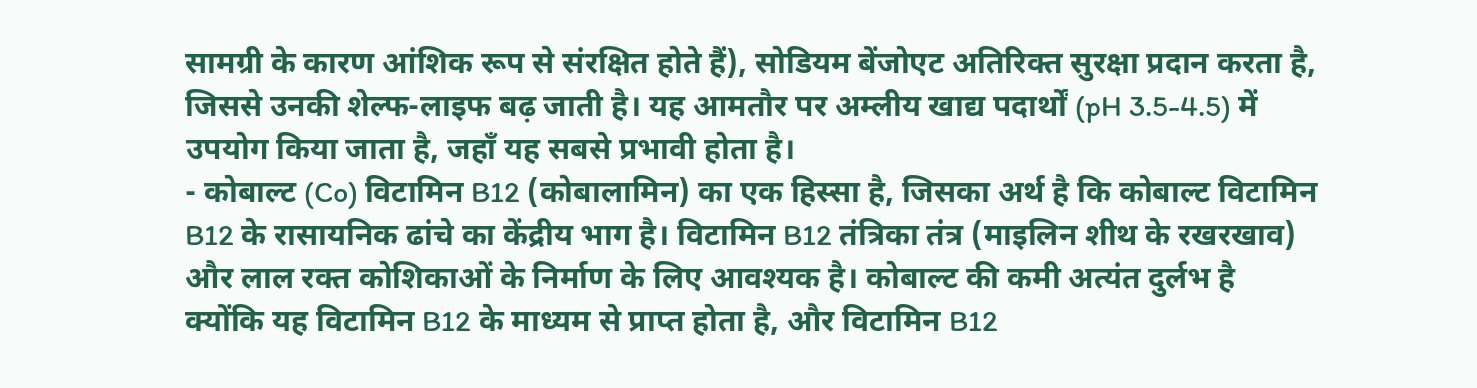सामग्री के कारण आंशिक रूप से संरक्षित होते हैं), सोडियम बेंजोएट अतिरिक्त सुरक्षा प्रदान करता है, जिससे उनकी शेल्फ-लाइफ बढ़ जाती है। यह आमतौर पर अम्लीय खाद्य पदार्थों (pH 3.5-4.5) में उपयोग किया जाता है, जहाँ यह सबसे प्रभावी होता है।
- कोबाल्ट (Co) विटामिन B12 (कोबालामिन) का एक हिस्सा है, जिसका अर्थ है कि कोबाल्ट विटामिन B12 के रासायनिक ढांचे का केंद्रीय भाग है। विटामिन B12 तंत्रिका तंत्र (माइलिन शीथ के रखरखाव) और लाल रक्त कोशिकाओं के निर्माण के लिए आवश्यक है। कोबाल्ट की कमी अत्यंत दुर्लभ है क्योंकि यह विटामिन B12 के माध्यम से प्राप्त होता है, और विटामिन B12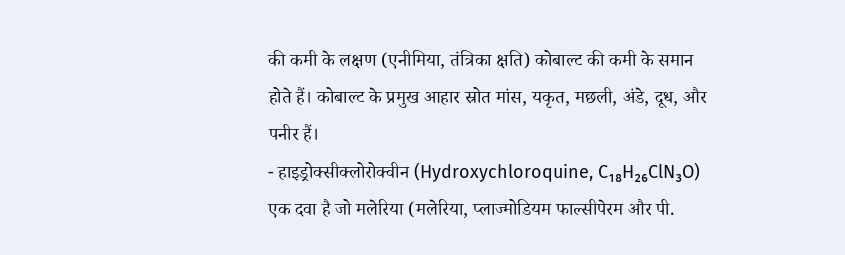की कमी के लक्षण (एनीमिया, तंत्रिका क्षति) कोबाल्ट की कमी के समान होते हैं। कोबाल्ट के प्रमुख आहार स्रोत मांस, यकृत, मछली, अंडे, दूध, और पनीर हैं।
- हाइड्रोक्सीक्लोरोक्वीन (Hydroxychloroquine, C₁₈H₂₆ClN₃O) एक दवा है जो मलेरिया (मलेरिया, प्लाज्मोडियम फाल्सीपेरम और पी.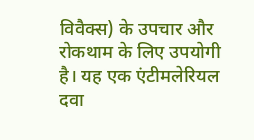विवैक्स) के उपचार और रोकथाम के लिए उपयोगी है। यह एक एंटीमलेरियल दवा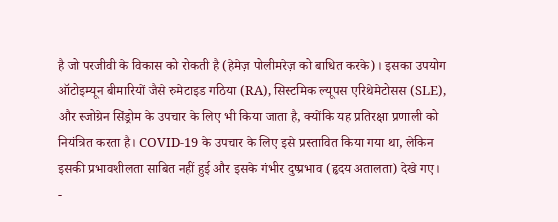है जो परजीवी के विकास को रोकती है (हेमेज़ पोलीमरेज़ को बाधित करके)। इसका उपयोग ऑटोइम्यून बीमारियों जैसे रुमेटाइड गठिया (RA), सिस्टमिक ल्यूपस एरिथेमेटोसस (SLE), और स्जोग्रेन सिंड्रोम के उपचार के लिए भी किया जाता है, क्योंकि यह प्रतिरक्षा प्रणाली को नियंत्रित करता है। COVID-19 के उपचार के लिए इसे प्रस्तावित किया गया था, लेकिन इसकी प्रभावशीलता साबित नहीं हुई और इसके गंभीर दुष्प्रभाव (हृदय अतालता) देखे गए।
-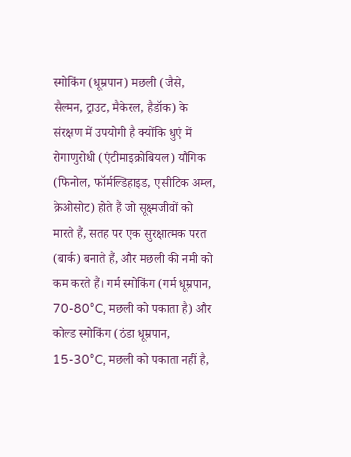स्मोकिंग (धूम्रपान) मछली (जैसे, सैल्मन, ट्राउट, मैकेरल, हैडॉक) के संरक्षण में उपयोगी है क्योंकि धुएं में रोगाणुरोधी (एंटीमाइक्रोबियल) यौगिक (फिनोल, फॉर्मल्डिहाइड, एसीटिक अम्ल, क्रेओसोट) होते हैं जो सूक्ष्मजीवों को मारते हैं, सतह पर एक सुरक्षात्मक परत (बार्क) बनाते हैं, और मछली की नमी को कम करते हैं। गर्म स्मोकिंग (गर्म धूम्रपान, 70-80°C, मछली को पकाता है) और कोल्ड स्मोकिंग (ठंडा धूम्रपान, 15-30°C, मछली को पकाता नहीं है,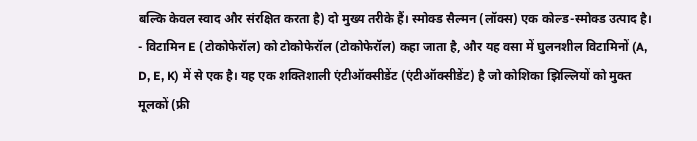बल्कि केवल स्वाद और संरक्षित करता है) दो मुख्य तरीके हैं। स्मोक्ड सैल्मन (लॉक्स) एक कोल्ड-स्मोक्ड उत्पाद है।
- विटामिन E (टोकोफेरॉल) को टोकोफेरॉल (टोकोफेरॉल) कहा जाता है, और यह वसा में घुलनशील विटामिनों (A, D, E, K) में से एक है। यह एक शक्तिशाली एंटीऑक्सीडेंट (एंटीऑक्सीडेंट) है जो कोशिका झिल्लियों को मुक्त मूलकों (फ्री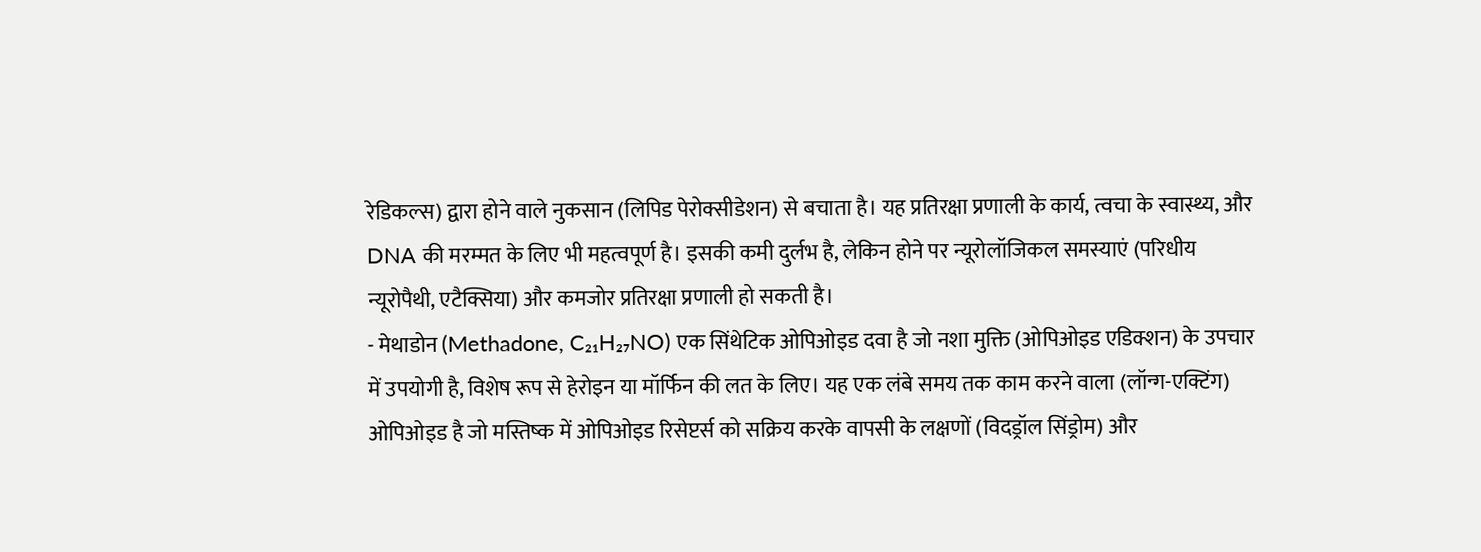रेडिकल्स) द्वारा होने वाले नुकसान (लिपिड पेरोक्सीडेशन) से बचाता है। यह प्रतिरक्षा प्रणाली के कार्य, त्वचा के स्वास्थ्य, और DNA की मरम्मत के लिए भी महत्वपूर्ण है। इसकी कमी दुर्लभ है, लेकिन होने पर न्यूरोलॉजिकल समस्याएं (परिधीय न्यूरोपैथी, एटैक्सिया) और कमजोर प्रतिरक्षा प्रणाली हो सकती है।
- मेथाडोन (Methadone, C₂₁H₂₇NO) एक सिंथेटिक ओपिओइड दवा है जो नशा मुक्ति (ओपिओइड एडिक्शन) के उपचार में उपयोगी है, विशेष रूप से हेरोइन या मॉर्फिन की लत के लिए। यह एक लंबे समय तक काम करने वाला (लॉन्ग-एक्टिंग) ओपिओइड है जो मस्तिष्क में ओपिओइड रिसेप्टर्स को सक्रिय करके वापसी के लक्षणों (विदड्रॉल सिंड्रोम) और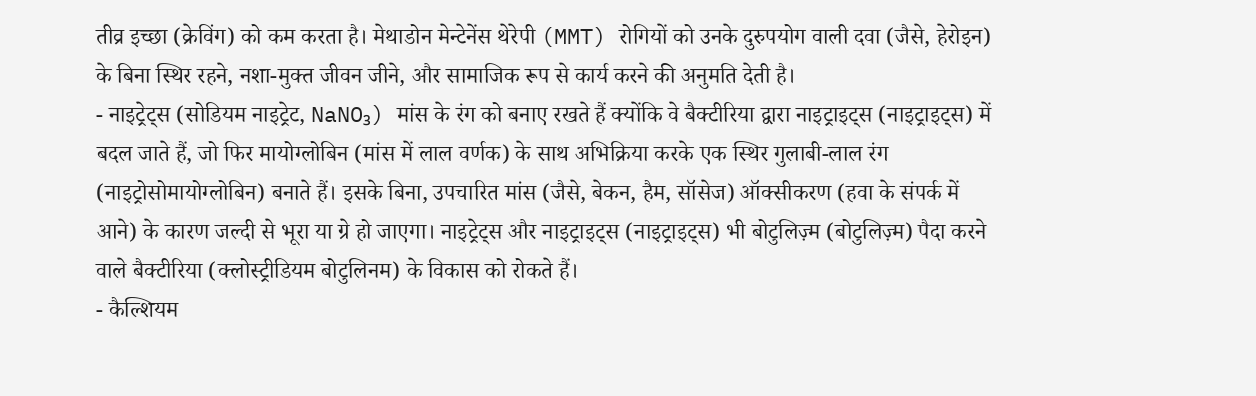तीव्र इच्छा (क्रेविंग) को कम करता है। मेथाडोन मेन्टेनेंस थेरेपी (MMT) रोगियों को उनके दुरुपयोग वाली दवा (जैसे, हेरोइन) के बिना स्थिर रहने, नशा-मुक्त जीवन जीने, और सामाजिक रूप से कार्य करने की अनुमति देती है।
- नाइट्रेट्स (सोडियम नाइट्रेट, NaNO₃) मांस के रंग को बनाए रखते हैं क्योंकि वे बैक्टीरिया द्वारा नाइट्राइट्स (नाइट्राइट्स) में बदल जाते हैं, जो फिर मायोग्लोबिन (मांस में लाल वर्णक) के साथ अभिक्रिया करके एक स्थिर गुलाबी-लाल रंग (नाइट्रोसोमायोग्लोबिन) बनाते हैं। इसके बिना, उपचारित मांस (जैसे, बेकन, हैम, सॉसेज) ऑक्सीकरण (हवा के संपर्क में आने) के कारण जल्दी से भूरा या ग्रे हो जाएगा। नाइट्रेट्स और नाइट्राइट्स (नाइट्राइट्स) भी बोटुलिज़्म (बोटुलिज़्म) पैदा करने वाले बैक्टीरिया (क्लोस्ट्रीडियम बोटुलिनम) के विकास को रोकते हैं।
- कैल्शियम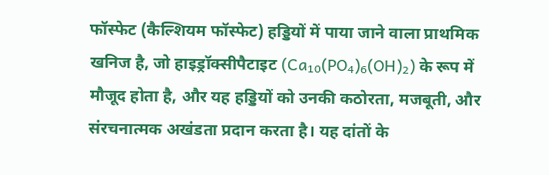फॉस्फेट (कैल्शियम फॉस्फेट) हड्डियों में पाया जाने वाला प्राथमिक खनिज है, जो हाइड्रॉक्सीपैटाइट (Ca₁₀(PO₄)₆(OH)₂) के रूप में मौजूद होता है, और यह हड्डियों को उनकी कठोरता, मजबूती, और संरचनात्मक अखंडता प्रदान करता है। यह दांतों के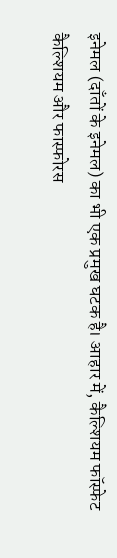इनेमल (दाँतों के इनेमल) का भी एक प्रमुख घटक है। आहार में, कैल्शियम फॉस्फेट कैल्शियम और फास्फोरस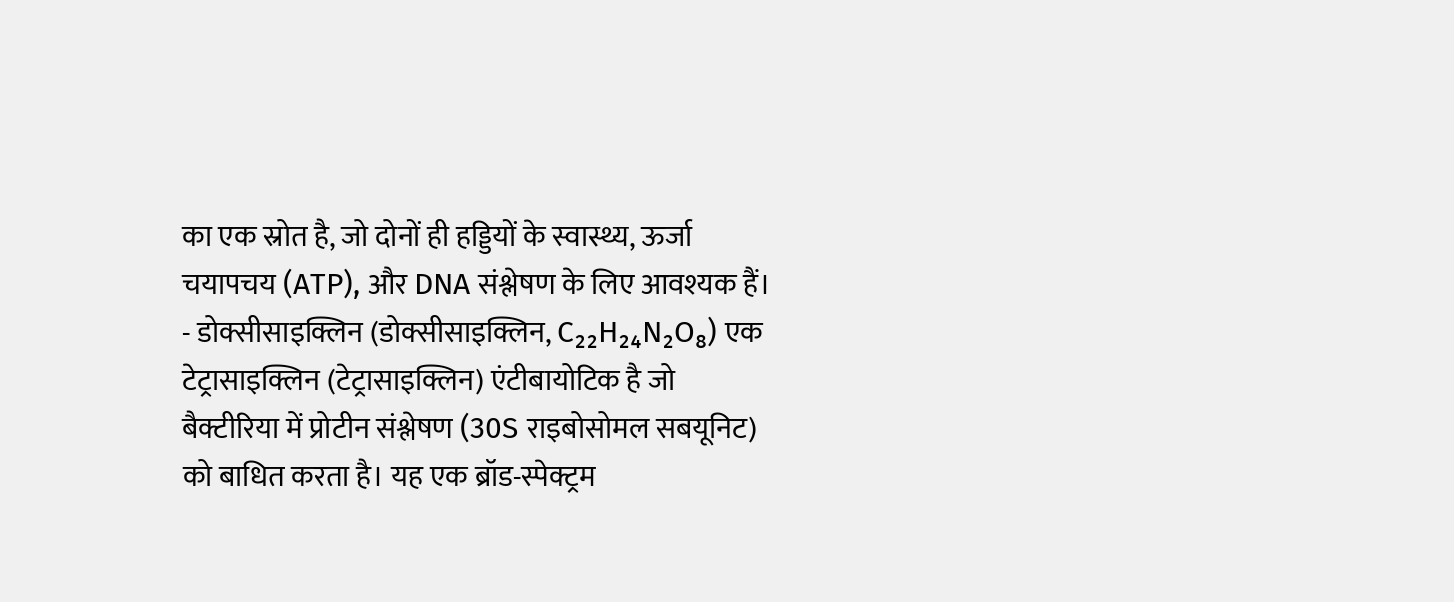का एक स्रोत है, जो दोनों ही हड्डियों के स्वास्थ्य, ऊर्जा चयापचय (ATP), और DNA संश्लेषण के लिए आवश्यक हैं।
- डोक्सीसाइक्लिन (डोक्सीसाइक्लिन, C₂₂H₂₄N₂O₈) एक टेट्रासाइक्लिन (टेट्रासाइक्लिन) एंटीबायोटिक है जो बैक्टीरिया में प्रोटीन संश्लेषण (30S राइबोसोमल सबयूनिट) को बाधित करता है। यह एक ब्रॉड-स्पेक्ट्रम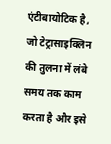एंटीबायोटिक है, जो टेट्रासाइक्लिन की तुलना में लंबे समय तक काम करता है और इसे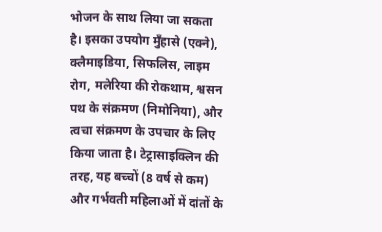भोजन के साथ लिया जा सकता है। इसका उपयोग मुँहासे (एक्ने), क्लैमाइडिया, सिफलिस, लाइम रोग, मलेरिया की रोकथाम, श्वसन पथ के संक्रमण (निमोनिया), और त्वचा संक्रमण के उपचार के लिए किया जाता है। टेट्रासाइक्लिन की तरह, यह बच्चों (8 वर्ष से कम) और गर्भवती महिलाओं में दांतों के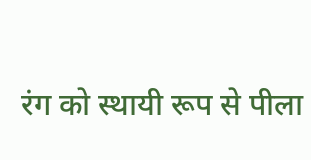रंग को स्थायी रूप से पीला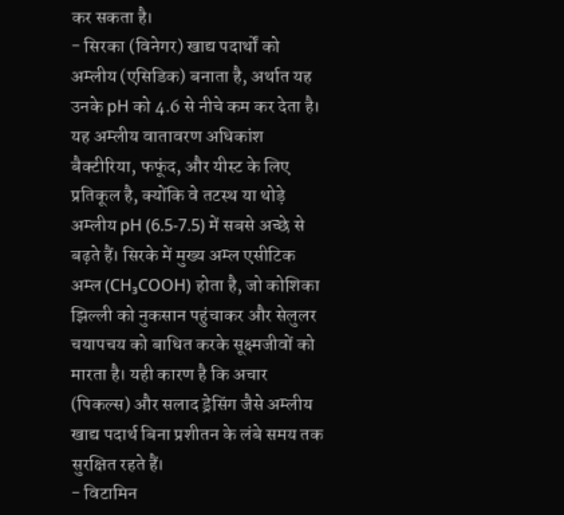कर सकता है।
- सिरका (विनेगर) खाद्य पदार्थों को अम्लीय (एसिडिक) बनाता है, अर्थात यह उनके pH को 4.6 से नीचे कम कर देता है। यह अम्लीय वातावरण अधिकांश बैक्टीरिया, फफूंद, और यीस्ट के लिए प्रतिकूल है, क्योंकि वे तटस्थ या थोड़े अम्लीय pH (6.5-7.5) में सबसे अच्छे से बढ़ते हैं। सिरके में मुख्य अम्ल एसीटिक अम्ल (CH₃COOH) होता है, जो कोशिका झिल्ली को नुकसान पहुंचाकर और सेलुलर चयापचय को बाधित करके सूक्ष्मजीवों को मारता है। यही कारण है कि अचार (पिकल्स) और सलाद ड्रेसिंग जैसे अम्लीय खाद्य पदार्थ बिना प्रशीतन के लंबे समय तक सुरक्षित रहते हैं।
- विटामिन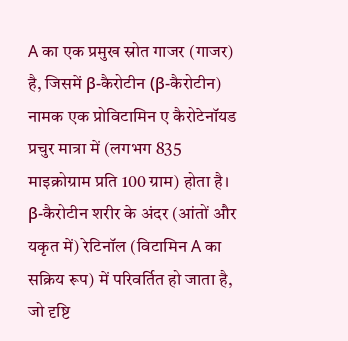A का एक प्रमुख स्रोत गाजर (गाजर) है, जिसमें β-कैरोटीन (β-कैरोटीन) नामक एक प्रोविटामिन ए कैरोटेनॉयड प्रचुर मात्रा में (लगभग 835 माइक्रोग्राम प्रति 100 ग्राम) होता है। β-कैरोटीन शरीर के अंदर (आंतों और यकृत में) रेटिनॉल (विटामिन A का सक्रिय रूप) में परिवर्तित हो जाता है, जो दृष्टि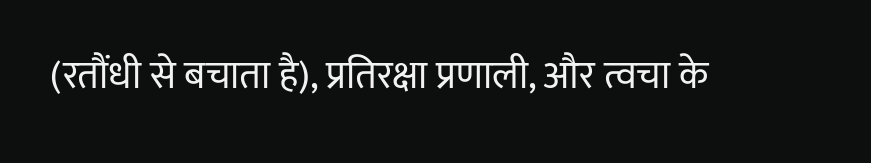(रतौंधी से बचाता है), प्रतिरक्षा प्रणाली, और त्वचा के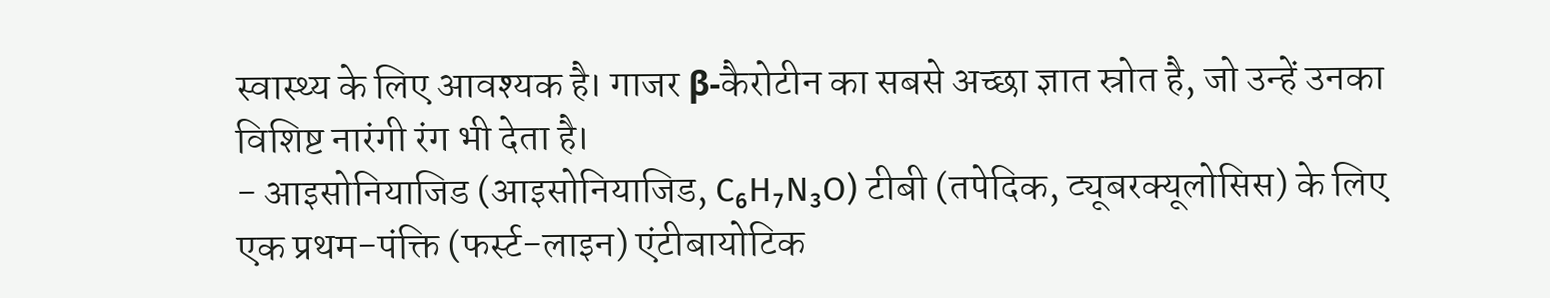स्वास्थ्य के लिए आवश्यक है। गाजर β-कैरोटीन का सबसे अच्छा ज्ञात स्रोत है, जो उन्हें उनका विशिष्ट नारंगी रंग भी देता है।
- आइसोनियाजिड (आइसोनियाजिड, C₆H₇N₃O) टीबी (तपेदिक, ट्यूबरक्यूलोसिस) के लिए एक प्रथम-पंक्ति (फर्स्ट-लाइन) एंटीबायोटिक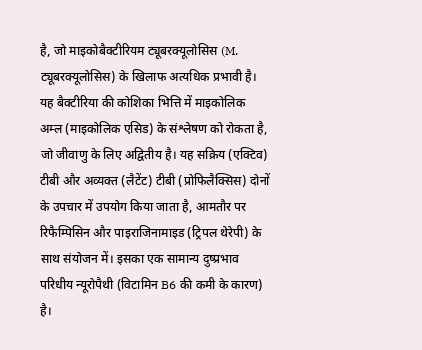है, जो माइकोबैक्टीरियम ट्यूबरक्यूलोसिस (M. ट्यूबरक्यूलोसिस) के खिलाफ अत्यधिक प्रभावी है। यह बैक्टीरिया की कोशिका भित्ति में माइकोलिक अम्ल (माइकोलिक एसिड) के संश्लेषण को रोकता है, जो जीवाणु के लिए अद्वितीय है। यह सक्रिय (एक्टिव) टीबी और अव्यक्त (लैटेंट) टीबी (प्रोफिलैक्सिस) दोनों के उपचार में उपयोग किया जाता है, आमतौर पर रिफैम्पिसिन और पाइराजिनामाइड (ट्रिपल थेरेपी) के साथ संयोजन में। इसका एक सामान्य दुष्प्रभाव परिधीय न्यूरोपैथी (विटामिन B6 की कमी के कारण) है।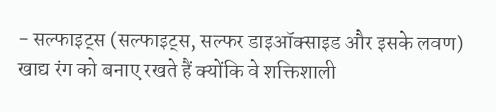- सल्फाइट्स (सल्फाइट्स, सल्फर डाइऑक्साइड और इसके लवण) खाद्य रंग को बनाए रखते हैं क्योंकि वे शक्तिशाली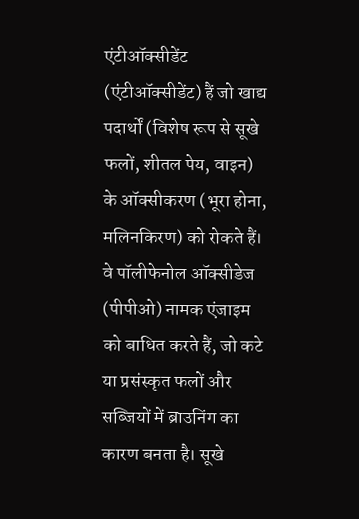एंटीऑक्सीडेंट (एंटीऑक्सीडेंट) हैं जो खाद्य पदार्थों (विशेष रूप से सूखे फलों, शीतल पेय, वाइन) के ऑक्सीकरण (भूरा होना, मलिनकिरण) को रोकते हैं। वे पॉलीफेनोल ऑक्सीडेज (पीपीओ) नामक एंजाइम को बाधित करते हैं, जो कटे या प्रसंस्कृत फलों और सब्जियों में ब्राउनिंग का कारण बनता है। सूखे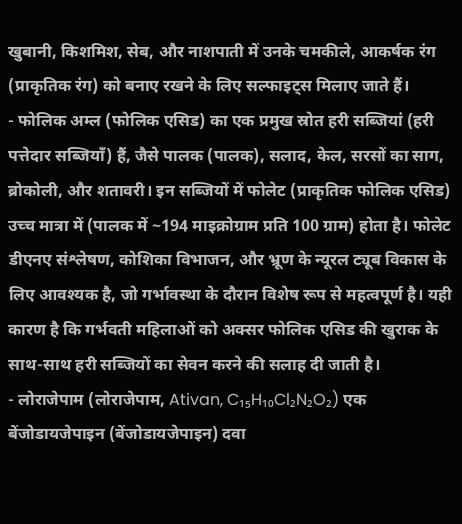खुबानी, किशमिश, सेब, और नाशपाती में उनके चमकीले, आकर्षक रंग (प्राकृतिक रंग) को बनाए रखने के लिए सल्फाइट्स मिलाए जाते हैं।
- फोलिक अम्ल (फोलिक एसिड) का एक प्रमुख स्रोत हरी सब्जियां (हरी पत्तेदार सब्जियाँ) हैं, जैसे पालक (पालक), सलाद, केल, सरसों का साग, ब्रोकोली, और शतावरी। इन सब्जियों में फोलेट (प्राकृतिक फोलिक एसिड) उच्च मात्रा में (पालक में ~194 माइक्रोग्राम प्रति 100 ग्राम) होता है। फोलेट डीएनए संश्लेषण, कोशिका विभाजन, और भ्रूण के न्यूरल ट्यूब विकास के लिए आवश्यक है, जो गर्भावस्था के दौरान विशेष रूप से महत्वपूर्ण है। यही कारण है कि गर्भवती महिलाओं को अक्सर फोलिक एसिड की खुराक के साथ-साथ हरी सब्जियों का सेवन करने की सलाह दी जाती है।
- लोराजेपाम (लोराजेपाम, Ativan, C₁₅H₁₀Cl₂N₂O₂) एक बेंजोडायजेपाइन (बेंजोडायजेपाइन) दवा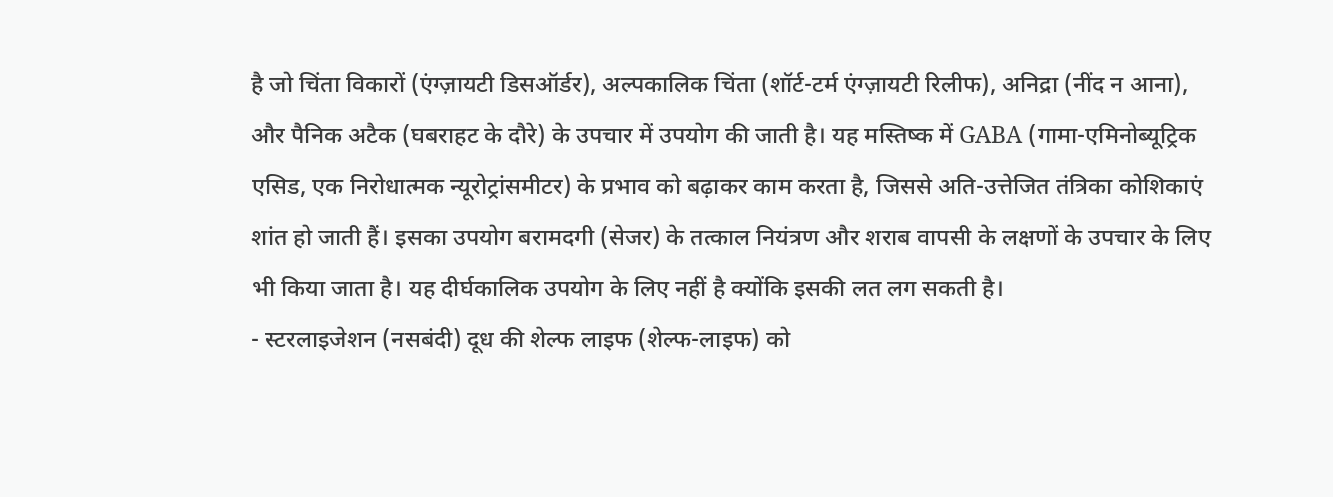है जो चिंता विकारों (एंग्ज़ायटी डिसऑर्डर), अल्पकालिक चिंता (शॉर्ट-टर्म एंग्ज़ायटी रिलीफ), अनिद्रा (नींद न आना), और पैनिक अटैक (घबराहट के दौरे) के उपचार में उपयोग की जाती है। यह मस्तिष्क में GABA (गामा-एमिनोब्यूट्रिक एसिड, एक निरोधात्मक न्यूरोट्रांसमीटर) के प्रभाव को बढ़ाकर काम करता है, जिससे अति-उत्तेजित तंत्रिका कोशिकाएं शांत हो जाती हैं। इसका उपयोग बरामदगी (सेजर) के तत्काल नियंत्रण और शराब वापसी के लक्षणों के उपचार के लिए भी किया जाता है। यह दीर्घकालिक उपयोग के लिए नहीं है क्योंकि इसकी लत लग सकती है।
- स्टरलाइजेशन (नसबंदी) दूध की शेल्फ लाइफ (शेल्फ-लाइफ) को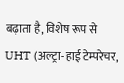बढ़ाता है, विशेष रूप से UHT (अल्ट्रा-हाई टेम्परेचर,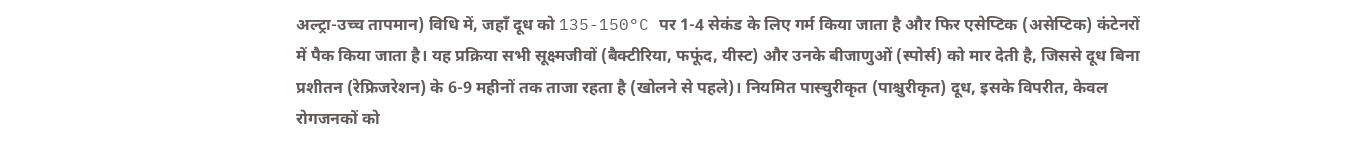अल्ट्रा-उच्च तापमान) विधि में, जहाँ दूध को 135-150°C पर 1-4 सेकंड के लिए गर्म किया जाता है और फिर एसेप्टिक (असेप्टिक) कंटेनरों में पैक किया जाता है। यह प्रक्रिया सभी सूक्ष्मजीवों (बैक्टीरिया, फफूंद, यीस्ट) और उनके बीजाणुओं (स्पोर्स) को मार देती है, जिससे दूध बिना प्रशीतन (रेफ्रिजरेशन) के 6-9 महीनों तक ताजा रहता है (खोलने से पहले)। नियमित पास्चुरीकृत (पाश्चुरीकृत) दूध, इसके विपरीत, केवल रोगजनकों को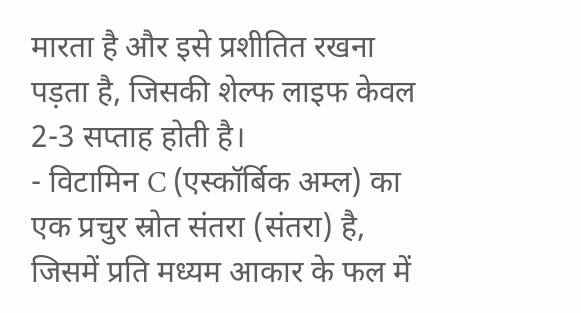मारता है और इसे प्रशीतित रखना पड़ता है, जिसकी शेल्फ लाइफ केवल 2-3 सप्ताह होती है।
- विटामिन C (एस्कॉर्बिक अम्ल) का एक प्रचुर स्रोत संतरा (संतरा) है, जिसमें प्रति मध्यम आकार के फल में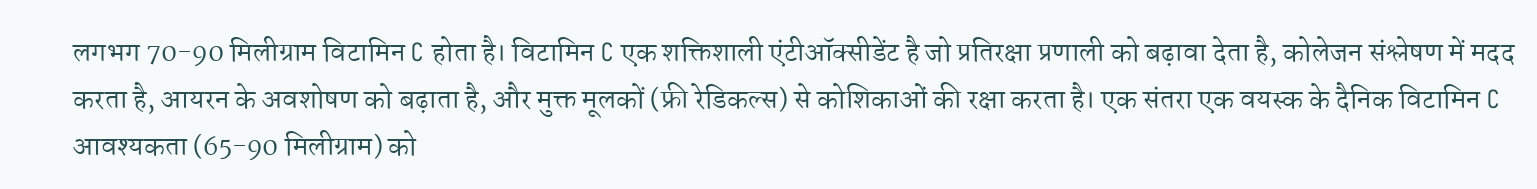लगभग 70-90 मिलीग्राम विटामिन C होता है। विटामिन C एक शक्तिशाली एंटीऑक्सीडेंट है जो प्रतिरक्षा प्रणाली को बढ़ावा देता है, कोलेजन संश्लेषण में मदद करता है, आयरन के अवशोषण को बढ़ाता है, और मुक्त मूलकों (फ्री रेडिकल्स) से कोशिकाओं की रक्षा करता है। एक संतरा एक वयस्क के दैनिक विटामिन C आवश्यकता (65-90 मिलीग्राम) को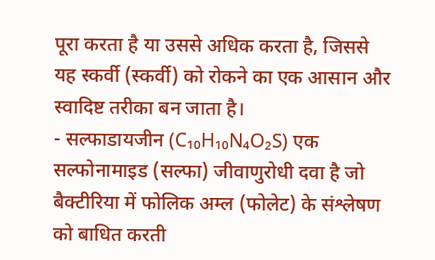पूरा करता है या उससे अधिक करता है, जिससे यह स्कर्वी (स्कर्वी) को रोकने का एक आसान और स्वादिष्ट तरीका बन जाता है।
- सल्फाडायजीन (C₁₀H₁₀N₄O₂S) एक सल्फोनामाइड (सल्फा) जीवाणुरोधी दवा है जो बैक्टीरिया में फोलिक अम्ल (फोलेट) के संश्लेषण को बाधित करती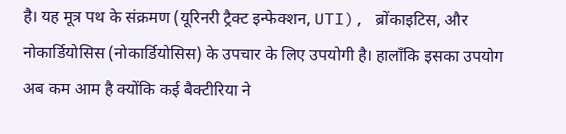है। यह मूत्र पथ के संक्रमण (यूरिनरी ट्रैक्ट इन्फेक्शन, UTI), ब्रोंकाइटिस, और नोकार्डियोसिस (नोकार्डियोसिस) के उपचार के लिए उपयोगी है। हालाँकि इसका उपयोग अब कम आम है क्योंकि कई बैक्टीरिया ने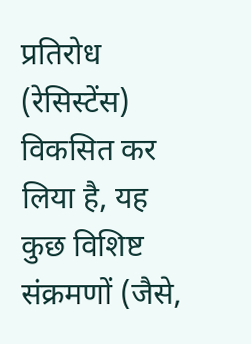प्रतिरोध (रेसिस्टेंस) विकसित कर लिया है, यह कुछ विशिष्ट संक्रमणों (जैसे,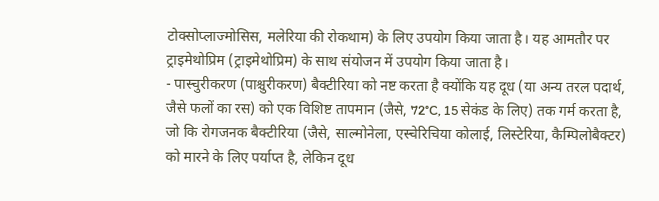टोक्सोप्लाज्मोसिस, मलेरिया की रोकथाम) के लिए उपयोग किया जाता है। यह आमतौर पर ट्राइमेथोप्रिम (ट्राइमेथोप्रिम) के साथ संयोजन में उपयोग किया जाता है।
- पास्चुरीकरण (पाश्चुरीकरण) बैक्टीरिया को नष्ट करता है क्योंकि यह दूध (या अन्य तरल पदार्थ, जैसे फलों का रस) को एक विशिष्ट तापमान (जैसे, 72°C, 15 सेकंड के लिए) तक गर्म करता है, जो कि रोगजनक बैक्टीरिया (जैसे, साल्मोनेला, एस्चेरिचिया कोलाई, लिस्टेरिया, कैम्पिलोबैक्टर) को मारने के लिए पर्याप्त है, लेकिन दूध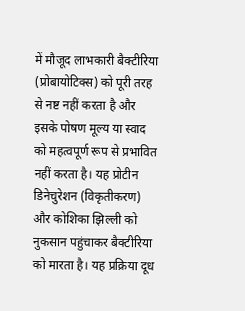में मौजूद लाभकारी बैक्टीरिया (प्रोबायोटिक्स) को पूरी तरह से नष्ट नहीं करता है और इसके पोषण मूल्य या स्वाद को महत्वपूर्ण रूप से प्रभावित नहीं करता है। यह प्रोटीन डिनेचुरेशन (विकृतीकरण) और कोशिका झिल्ली को नुकसान पहुंचाकर बैक्टीरिया को मारता है। यह प्रक्रिया दूध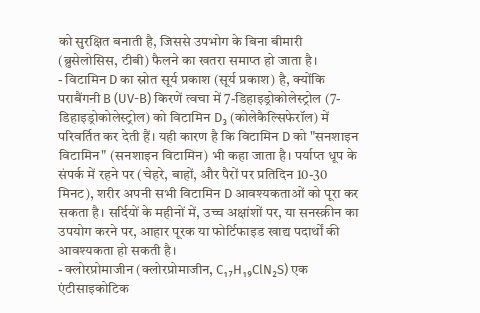को सुरक्षित बनाती है, जिससे उपभोग के बिना बीमारी (ब्रुसेलोसिस, टीबी) फैलने का खतरा समाप्त हो जाता है।
- विटामिन D का स्रोत सूर्य प्रकाश (सूर्य प्रकाश) है, क्योंकि पराबैंगनी B (UV-B) किरणें त्वचा में 7-डिहाइड्रोकोलेस्ट्रोल (7-डिहाइड्रोकोलेस्ट्रोल) को विटामिन D₃ (कोलेकैल्सिफेरॉल) में परिवर्तित कर देती हैं। यही कारण है कि विटामिन D को "सनशाइन विटामिन" (सनशाइन विटामिन) भी कहा जाता है। पर्याप्त धूप के संपर्क में रहने पर (चेहरे, बाहों, और पैरों पर प्रतिदिन 10-30 मिनट), शरीर अपनी सभी विटामिन D आवश्यकताओं को पूरा कर सकता है। सर्दियों के महीनों में, उच्च अक्षांशों पर, या सनस्क्रीन का उपयोग करने पर, आहार पूरक या फोर्टिफाइड खाद्य पदार्थों की आवश्यकता हो सकती है।
- क्लोरप्रोमाजीन (क्लोरप्रोमाजीन, C₁₇H₁₉ClN₂S) एक एंटीसाइकोटिक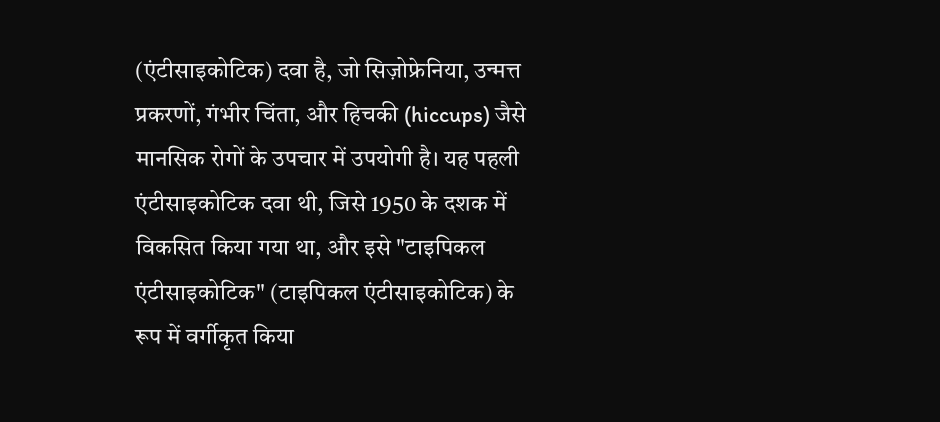(एंटीसाइकोटिक) दवा है, जो सिज़ोफ्रेनिया, उन्मत्त प्रकरणों, गंभीर चिंता, और हिचकी (hiccups) जैसे मानसिक रोगों के उपचार में उपयोगी है। यह पहली एंटीसाइकोटिक दवा थी, जिसे 1950 के दशक में विकसित किया गया था, और इसे "टाइपिकल एंटीसाइकोटिक" (टाइपिकल एंटीसाइकोटिक) के रूप में वर्गीकृत किया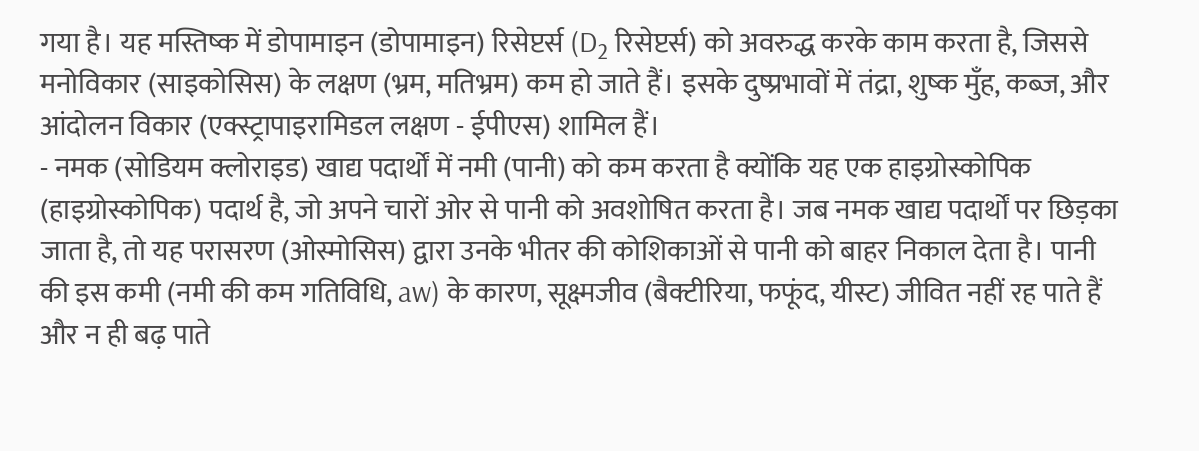गया है। यह मस्तिष्क में डोपामाइन (डोपामाइन) रिसेप्टर्स (D₂ रिसेप्टर्स) को अवरुद्ध करके काम करता है, जिससे मनोविकार (साइकोसिस) के लक्षण (भ्रम, मतिभ्रम) कम हो जाते हैं। इसके दुष्प्रभावों में तंद्रा, शुष्क मुँह, कब्ज, और आंदोलन विकार (एक्स्ट्रापाइरामिडल लक्षण - ईपीएस) शामिल हैं।
- नमक (सोडियम क्लोराइड) खाद्य पदार्थों में नमी (पानी) को कम करता है क्योंकि यह एक हाइग्रोस्कोपिक (हाइग्रोस्कोपिक) पदार्थ है, जो अपने चारों ओर से पानी को अवशोषित करता है। जब नमक खाद्य पदार्थों पर छिड़का जाता है, तो यह परासरण (ओस्मोसिस) द्वारा उनके भीतर की कोशिकाओं से पानी को बाहर निकाल देता है। पानी की इस कमी (नमी की कम गतिविधि, aw) के कारण, सूक्ष्मजीव (बैक्टीरिया, फफूंद, यीस्ट) जीवित नहीं रह पाते हैं और न ही बढ़ पाते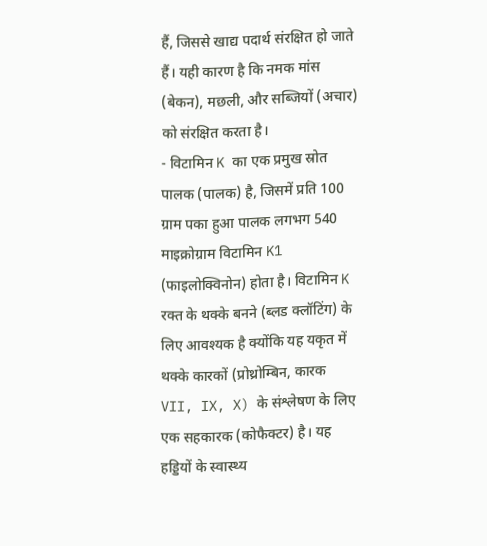हैं, जिससे खाद्य पदार्थ संरक्षित हो जाते हैं। यही कारण है कि नमक मांस (बेकन), मछली, और सब्जियों (अचार) को संरक्षित करता है।
- विटामिन K का एक प्रमुख स्रोत पालक (पालक) है, जिसमें प्रति 100 ग्राम पका हुआ पालक लगभग 540 माइक्रोग्राम विटामिन K1 (फाइलोक्विनोन) होता है। विटामिन K रक्त के थक्के बनने (ब्लड क्लॉटिंग) के लिए आवश्यक है क्योंकि यह यकृत में थक्के कारकों (प्रोथ्रोम्बिन, कारक VII, IX, X) के संश्लेषण के लिए एक सहकारक (कोफैक्टर) है। यह हड्डियों के स्वास्थ्य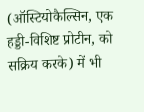(ऑस्टियोकैल्सिन, एक हड्डी-विशिष्ट प्रोटीन, को सक्रिय करके) में भी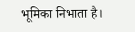भूमिका निभाता है।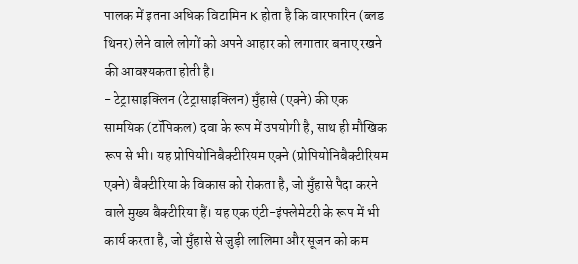पालक में इतना अधिक विटामिन K होता है कि वारफारिन (ब्लड थिनर) लेने वाले लोगों को अपने आहार को लगातार बनाए रखने की आवश्यकता होती है।
- टेट्रासाइक्लिन (टेट्रासाइक्लिन) मुँहासे (एक्ने) की एक सामयिक (टॉपिकल) दवा के रूप में उपयोगी है, साथ ही मौखिक रूप से भी। यह प्रोपियोनिबैक्टीरियम एक्ने (प्रोपियोनिबैक्टीरियम एक्ने) बैक्टीरिया के विकास को रोकता है, जो मुँहासे पैदा करने वाले मुख्य बैक्टीरिया हैं। यह एक एंटी-इंफ्लेमेटरी के रूप में भी कार्य करता है, जो मुँहासे से जुड़ी लालिमा और सूजन को कम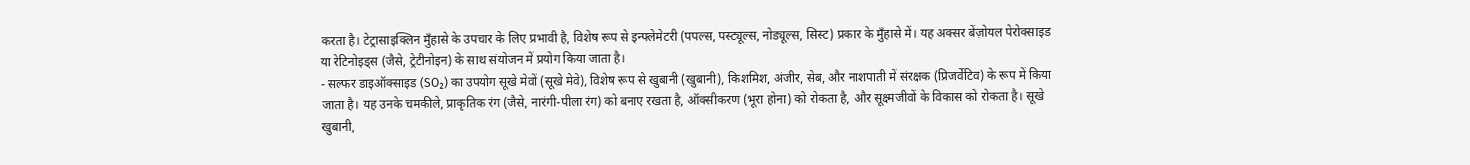करता है। टेट्रासाइक्लिन मुँहासे के उपचार के लिए प्रभावी है, विशेष रूप से इन्फ्लेमेटरी (पपल्स, पस्ट्यूल्स, नोड्यूल्स, सिस्ट) प्रकार के मुँहासे में। यह अक्सर बेंज़ोयल पेरोक्साइड या रेटिनोइड्स (जैसे, ट्रेटीनोइन) के साथ संयोजन में प्रयोग किया जाता है।
- सल्फर डाइऑक्साइड (SO₂) का उपयोग सूखे मेवों (सूखे मेवे), विशेष रूप से खुबानी (खुबानी), किशमिश, अंजीर, सेब, और नाशपाती में संरक्षक (प्रिजर्वेटिव) के रूप में किया जाता है। यह उनके चमकीले, प्राकृतिक रंग (जैसे, नारंगी-पीला रंग) को बनाए रखता है, ऑक्सीकरण (भूरा होना) को रोकता है, और सूक्ष्मजीवों के विकास को रोकता है। सूखे खुबानी,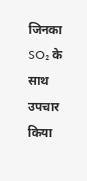जिनका SO₂ के साथ उपचार किया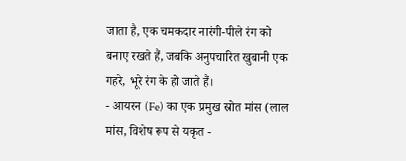जाता है, एक चमकदार नारंगी-पीले रंग को बनाए रखते हैं, जबकि अनुपचारित खुबानी एक गहरे, भूरे रंग के हो जाते हैं।
- आयरन (Fe) का एक प्रमुख स्रोत मांस (लाल मांस, विशेष रूप से यकृत -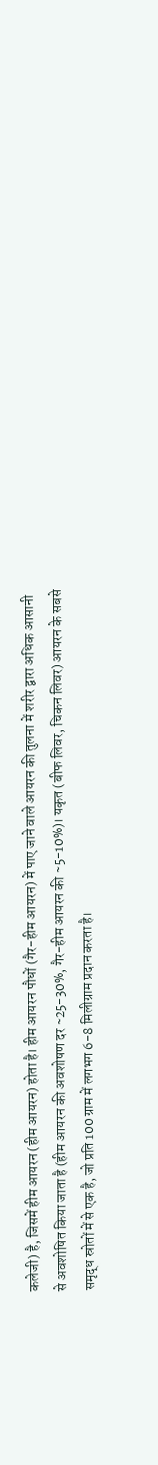कलेजी) है, जिसमें हीम आयरन (हीम आयरन) होता है। हीम आयरन पौधों (गैर-हीम आयरन) में पाए जाने वाले आयरन की तुलना में शरीर द्वारा अधिक आसानी से अवशोषित किया जाता है (हीम आयरन की अवशोषण दर ~25-30%, गैर-हीम आयरन की ~5-10%)। यकृत (बीफ लिवर, चिकन लिवर) आयरन के सबसे समृद्ध स्रोतों में से एक है, जो प्रति 100 ग्राम में लगभग 6-8 मिलीग्राम प्रदान करता है।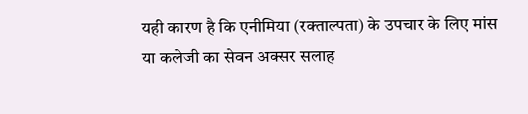यही कारण है कि एनीमिया (रक्ताल्पता) के उपचार के लिए मांस या कलेजी का सेवन अक्सर सलाह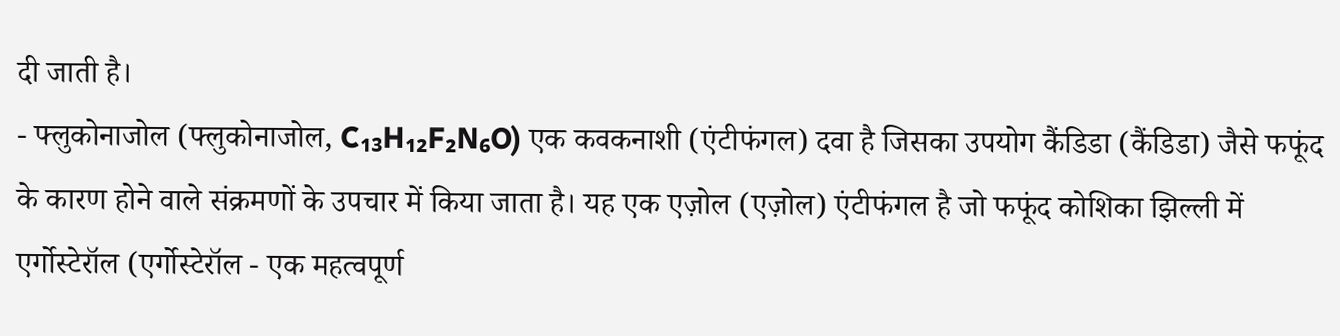दी जाती है।
- फ्लुकोनाजोल (फ्लुकोनाजोल, C₁₃H₁₂F₂N₆O) एक कवकनाशी (एंटीफंगल) दवा है जिसका उपयोग कैंडिडा (कैंडिडा) जैसे फफूंद के कारण होने वाले संक्रमणों के उपचार में किया जाता है। यह एक एज़ोल (एज़ोल) एंटीफंगल है जो फफूंद कोशिका झिल्ली में एर्गोस्टेरॉल (एर्गोस्टेरॉल - एक महत्वपूर्ण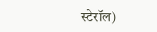स्टेरॉल)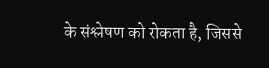के संश्लेषण को रोकता है, जिससे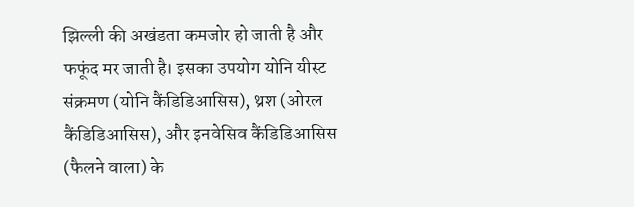झिल्ली की अखंडता कमजोर हो जाती है और फफूंद मर जाती है। इसका उपयोग योनि यीस्ट संक्रमण (योनि कैंडिडिआसिस), थ्रश (ओरल कैंडिडिआसिस), और इनवेसिव कैंडिडिआसिस (फैलने वाला) के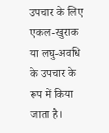उपचार के लिए एकल-खुराक या लघु-अवधि के उपचार के रूप में किया जाता है।